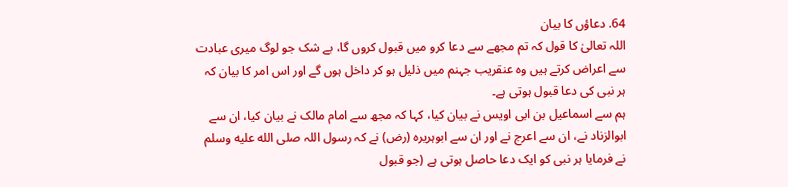64. دعاؤں کا بیان
اللہ تعالیٰ کا قول کہ تم مجھے سے دعا کرو میں قبول کروں گا، بے شک جو لوگ میری عبادت سے اعراض کرتے ہیں وہ عنقریب جہنم میں ذلیل ہو کر داخل ہوں گے اور اس امر کا بیان کہ ہر نبی کی دعا قبول ہوتی ہے۔
ہم سے اسماعیل بن ابی اویس نے بیان کیا، کہا کہ مجھ سے امام مالک نے بیان کیا، ان سے ابوالزناد نے، ان سے اعرج نے اور ان سے ابوہریرہ (رض) نے کہ رسول اللہ صلى الله عليه وسلم نے فرمایا ہر نبی کو ایک دعا حاصل ہوتی ہے (جو قبول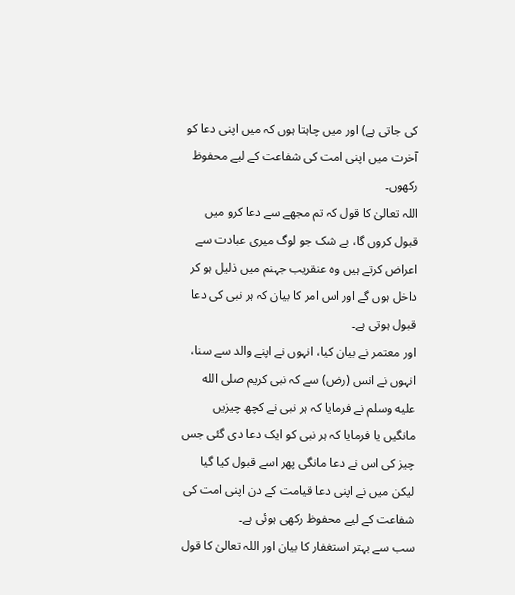کی جاتی ہے) اور میں چاہتا ہوں کہ میں اپنی دعا کو آخرت میں اپنی امت کی شفاعت کے لیے محفوظ رکھوں۔
اللہ تعالیٰ کا قول کہ تم مجھے سے دعا کرو میں قبول کروں گا، بے شک جو لوگ میری عبادت سے اعراض کرتے ہیں وہ عنقریب جہنم میں ذلیل ہو کر داخل ہوں گے اور اس امر کا بیان کہ ہر نبی کی دعا قبول ہوتی ہے۔
اور معتمر نے بیان کیا، انہوں نے اپنے والد سے سنا، انہوں نے انس (رض) سے کہ نبی کریم صلى الله عليه وسلم نے فرمایا کہ ہر نبی نے کچھ چیزیں مانگیں یا فرمایا کہ ہر نبی کو ایک دعا دی گئی جس چیز کی اس نے دعا مانگی پھر اسے قبول کیا گیا لیکن میں نے اپنی دعا قیامت کے دن اپنی امت کی شفاعت کے لیے محفوظ رکھی ہوئی ہے۔
سب سے بہتر استغفار کا بیان اور اللہ تعالیٰ کا قول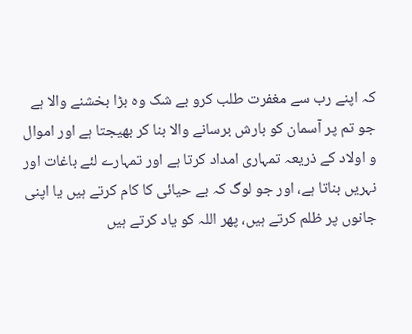کہ اپنے رب سے مغفرت طلب کرو بے شک وہ بڑا بخشنے والا ہے جو تم پر آسمان کو بارش برسانے والا بنا کر بھیجتا ہے اور اموال و اولاد کے ذریعہ تمہاری امداد کرتا ہے اور تمہارے لئے باغات اور نہریں بناتا ہے، اور جو لوگ کہ بے حیائی کا کام کرتے ہیں یا اپنی جانوں پر ظلم کرتے ہیں، پھر اللہ کو یاد کرتے ہیں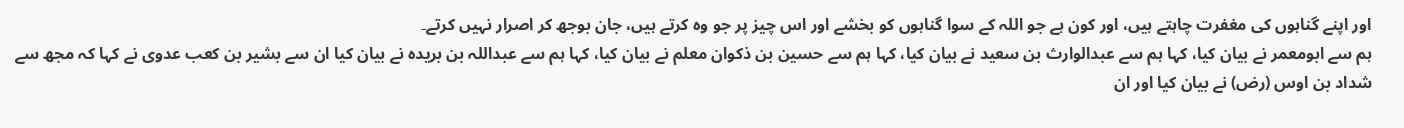اور اپنے گناہوں کی مغفرت چاہتے ہیں، اور کون ہے جو اللہ کے سوا گناہوں کو بخشے اور اس چیز پر جو وہ کرتے ہیں، جان بوجھ کر اصرار نہیں کرتے۔
ہم سے ابومعمر نے بیان کیا، کہا ہم سے عبدالوارث بن سعید نے بیان کیا، کہا ہم سے حسین بن ذکوان معلم نے بیان کیا، کہا ہم سے عبداللہ بن بریدہ نے بیان کیا ان سے بشیر بن کعب عدوی نے کہا کہ مجھ سے شداد بن اوس (رض) نے بیان کیا اور ان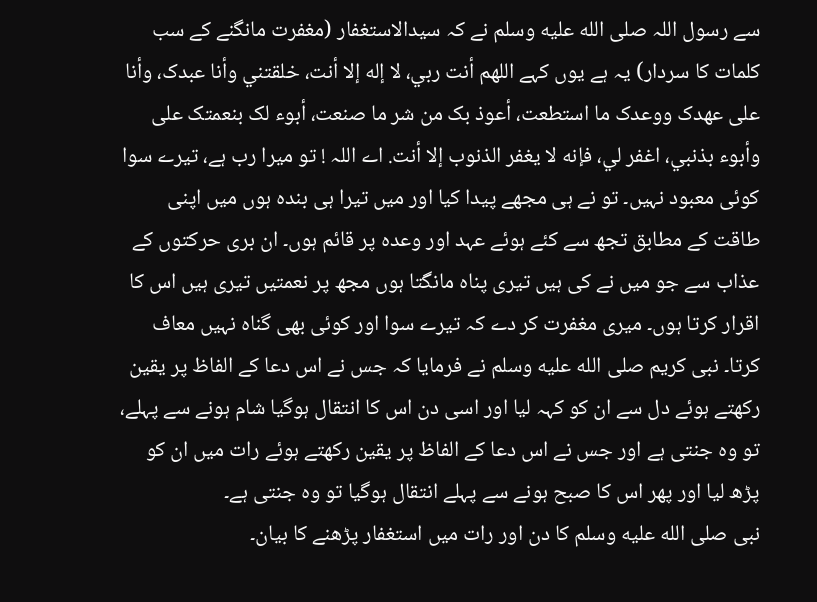سے رسول اللہ صلى الله عليه وسلم نے کہ سیدالاستغفار (مغفرت مانگنے کے سب کلمات کا سردار) یہ ہے یوں کہے اللهم أنت ربي، لا إله إلا أنت، خلقتني وأنا عبدک، وأنا على عهدک ووعدک ما استطعت، أعوذ بک من شر ما صنعت، أبوء لک بنعمتک على وأبوء بذنبي، اغفر لي، فإنه لا يغفر الذنوب إلا أنت. اے اللہ ! تو میرا رب ہے، تیرے سوا کوئی معبود نہیں۔ تو نے ہی مجھے پیدا کیا اور میں تیرا ہی بندہ ہوں میں اپنی طاقت کے مطابق تجھ سے کئے ہوئے عہد اور وعدہ پر قائم ہوں۔ ان بری حرکتوں کے عذاب سے جو میں نے کی ہیں تیری پناہ مانگتا ہوں مجھ پر نعمتیں تیری ہیں اس کا اقرار کرتا ہوں۔ میری مغفرت کر دے کہ تیرے سوا اور کوئی بھی گناہ نہیں معاف کرتا۔ نبی کریم صلى الله عليه وسلم نے فرمایا کہ جس نے اس دعا کے الفاظ پر یقین رکھتے ہوئے دل سے ان کو کہہ لیا اور اسی دن اس کا انتقال ہوگیا شام ہونے سے پہلے، تو وہ جنتی ہے اور جس نے اس دعا کے الفاظ پر یقین رکھتے ہوئے رات میں ان کو پڑھ لیا اور پھر اس کا صبح ہونے سے پہلے انتقال ہوگیا تو وہ جنتی ہے۔
نبی صلى الله عليه وسلم کا دن اور رات میں استغفار پڑھنے کا بیان۔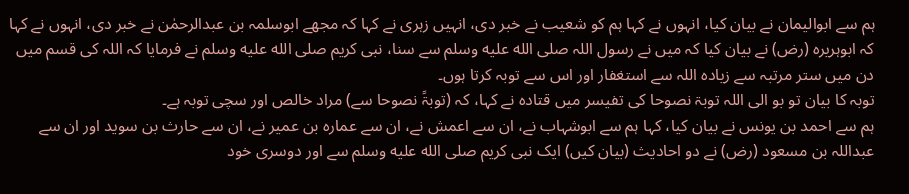ہم سے ابوالیمان نے بیان کیا، انہوں نے کہا ہم کو شعیب نے خبر دی، انہیں زہری نے کہا کہ مجھے ابوسلمہ بن عبدالرحمٰن نے خبر دی، انہوں نے کہا کہ ابوہریرہ (رض) نے بیان کیا کہ میں نے رسول اللہ صلى الله عليه وسلم سے سنا، نبی کریم صلى الله عليه وسلم نے فرمایا کہ اللہ کی قسم میں دن میں ستر مرتبہ سے زیادہ اللہ سے استغفار اور اس سے توبہ کرتا ہوں۔
توبہ کا بیان تو بو الی اللہ توبۃ نصوحا کی تفیسر میں قتادہ نے کہا، کہ (توبۃً نصوحا سے) مراد خالص اور سچی توبہ ہے۔
ہم سے احمد بن یونس نے بیان کیا، کہا ہم سے ابوشہاب نے، ان سے اعمش نے، ان سے عمارہ بن عمیر نے، ان سے حارث بن سوید اور ان سے عبداللہ بن مسعود (رض) نے دو احادیث (بیان کیں) ایک نبی کریم صلى الله عليه وسلم سے اور دوسری خود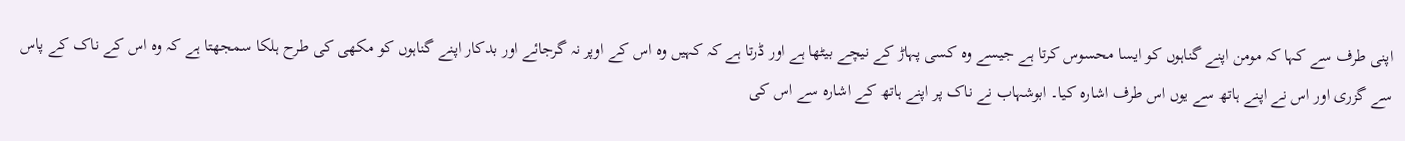اپنی طرف سے کہا کہ مومن اپنے گناہوں کو ایسا محسوس کرتا ہے جیسے وہ کسی پہاڑ کے نیچے بیٹھا ہے اور ڈرتا ہے کہ کہیں وہ اس کے اوپر نہ گرجائے اور بدکار اپنے گناہوں کو مکھی کی طرح ہلکا سمجھتا ہے کہ وہ اس کے ناک کے پاس سے گزری اور اس نے اپنے ہاتھ سے یوں اس طرف اشارہ کیا۔ ابوشہاب نے ناک پر اپنے ہاتھ کے اشارہ سے اس کی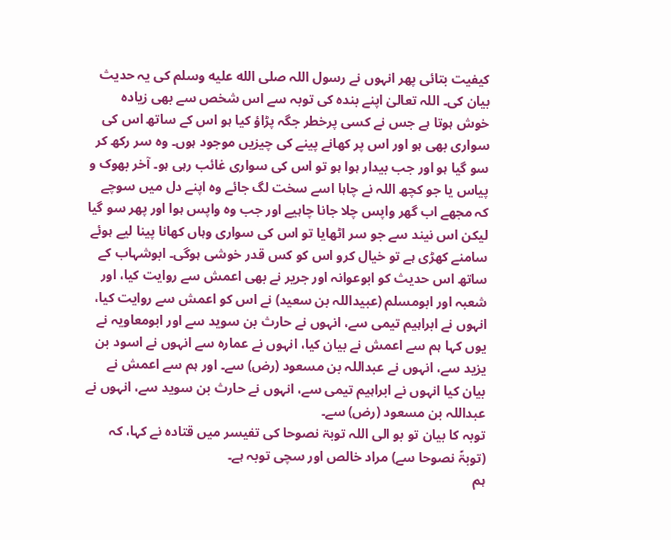کیفیت بتائی پھر انہوں نے رسول اللہ صلى الله عليه وسلم کی یہ حدیث بیان کی۔ اللہ تعالیٰ اپنے بندہ کی توبہ سے اس شخص سے بھی زیادہ خوش ہوتا ہے جس نے کسی پرخطر جگہ پڑاؤ کیا ہو اس کے ساتھ اس کی سواری بھی ہو اور اس پر کھانے پینے کی چیزیں موجود ہوں۔ وہ سر رکھ کر سو گیا ہو اور جب بیدار ہوا ہو تو اس کی سواری غائب رہی ہو۔ آخر بھوک و پیاس یا جو کچھ اللہ نے چاہا اسے سخت لگ جائے وہ اپنے دل میں سوچے کہ مجھے اب گھر واپس چلا جانا چاہیے اور جب وہ واپس ہوا اور پھر سو گیا لیکن اس نیند سے جو سر اٹھایا تو اس کی سواری وہاں کھانا پینا لیے ہوئے سامنے کھڑی ہے تو خیال کرو اس کو کس قدر خوشی ہوگی۔ ابوشہاب کے ساتھ اس حدیث کو ابوعوانہ اور جریر نے بھی اعمش سے روایت کیا، اور شعبہ اور ابومسلم (عبیداللہ بن سعید) نے اس کو اعمش سے روایت کیا، انہوں نے ابراہیم تیمی سے، انہوں نے حارث بن سوید سے اور ابومعاویہ نے یوں کہا ہم سے اعمش نے بیان کیا، انہوں نے عمارہ سے انہوں نے اسود بن یزید سے، انہوں نے عبداللہ بن مسعود (رض) سے۔ اور ہم سے اعمش نے بیان کیا انہوں نے ابراہیم تیمی سے، انہوں نے حارث بن سوید سے، انہوں نے عبداللہ بن مسعود (رض) سے۔
توبہ کا بیان تو بو الی اللہ توبۃ نصوحا کی تفیسر میں قتادہ نے کہا، کہ (توبۃً نصوحا سے) مراد خالص اور سچی توبہ ہے۔
ہم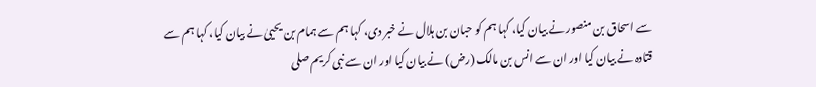سے اسحاق بن منصور نے بیان کیا، کہا ہم کو حبان بن ہلال نے خبر دی، کہا ہم سے ہمام بن یحییٰ نے بیان کیا، کہا ہم سے قتادہ نے بیان کیا اور ان سے انس بن مالک (رض) نے بیان کیا اور ان سے نبی کریم صلى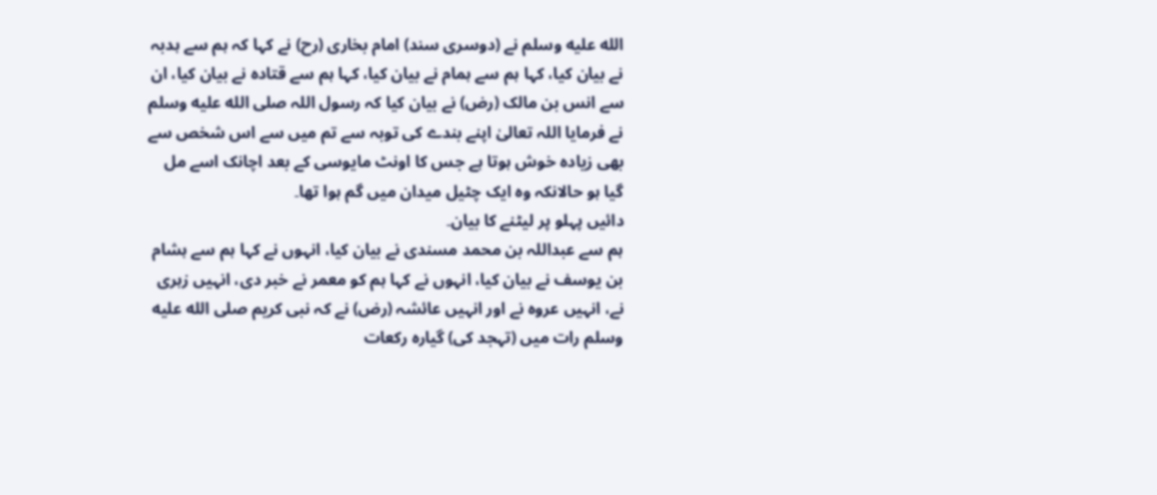الله عليه وسلم نے (دوسری سند) امام بخاری (رح) نے کہا کہ ہم سے ہدبہ نے بیان کیا، کہا ہم سے ہمام نے بیان کیا، کہا ہم سے قتادہ نے بیان کیا، ان سے انس بن مالک (رض) نے بیان کیا کہ رسول اللہ صلى الله عليه وسلم نے فرمایا اللہ تعالیٰ اپنے بندے کی توبہ سے تم میں سے اس شخص سے بھی زیادہ خوش ہوتا ہے جس کا اونٹ مایوسی کے بعد اچانک اسے مل گیا ہو حالانکہ وہ ایک چٹیل میدان میں گم ہوا تھا۔
دائیں پہلو پر لیٹنے کا بیان۔
ہم سے عبداللہ بن محمد مسندی نے بیان کیا، انہوں نے کہا ہم سے ہشام بن یوسف نے بیان کیا، انہوں نے کہا ہم کو معمر نے خبر دی، انہیں زہری نے، انہیں عروہ نے اور انہیں عائشہ (رض) نے کہ نبی کریم صلى الله عليه وسلم رات میں (تہجد کی) گیارہ رکعات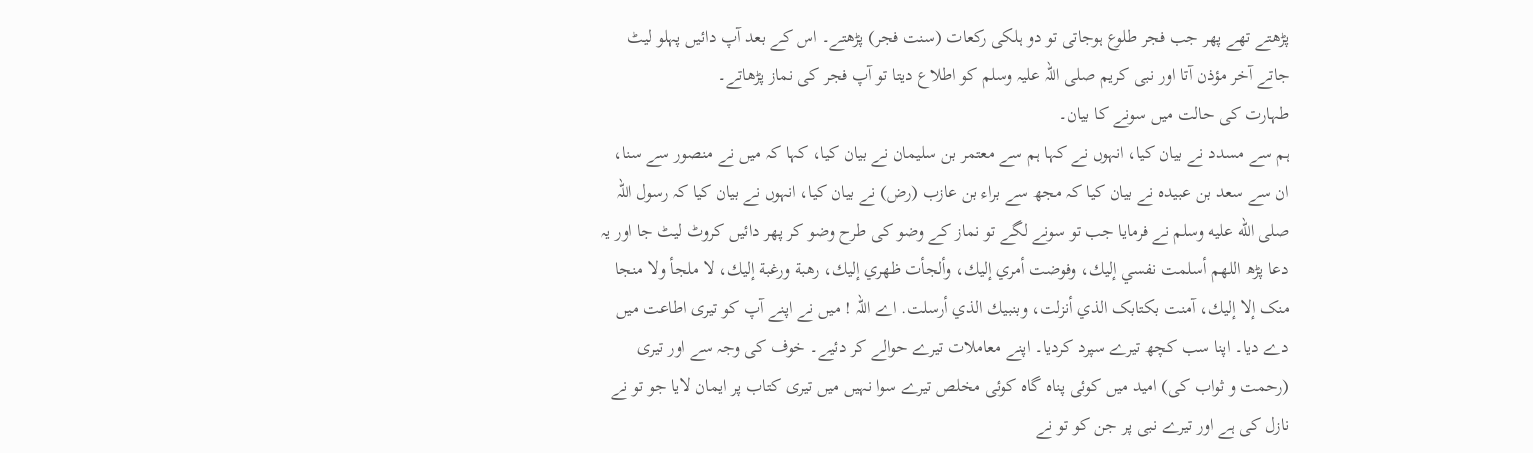پڑھتے تھے پھر جب فجر طلوع ہوجاتی تو دو ہلکی رکعات (سنت فجر) پڑھتے۔ اس کے بعد آپ دائیں پہلو لیٹ جاتے آخر مؤذن آتا اور نبی کریم صلی اللہ علیہ وسلم کو اطلاع دیتا تو آپ فجر کی نماز پڑھاتے۔
طہارت کی حالت میں سونے کا بیان۔
ہم سے مسدد نے بیان کیا، انہوں نے کہا ہم سے معتمر بن سلیمان نے بیان کیا، کہا کہ میں نے منصور سے سنا، ان سے سعد بن عبیدہ نے بیان کیا کہ مجھ سے براء بن عازب (رض) نے بیان کیا، انہوں نے بیان کیا کہ رسول اللہ صلى الله عليه وسلم نے فرمایا جب تو سونے لگے تو نماز کے وضو کی طرح وضو کر پھر دائیں کروٹ لیٹ جا اور یہ دعا پڑھ اللهم أسلمت نفسي إليك، وفوضت أمري إليك، وألجأت ظهري إليك، رهبة ورغبة إليك، لا ملجأ ولا منجا منک إلا إليك، آمنت بکتابک الذي أنزلت، وبنبيك الذي أرسلت. اے اللہ ! میں نے اپنے آپ کو تیری اطاعت میں دے دیا۔ اپنا سب کچھ تیرے سپرد کردیا۔ اپنے معاملات تیرے حوالے کر دئیے۔ خوف کی وجہ سے اور تیری (رحمت و ثواب کی) امید میں کوئی پناہ گاہ کوئی مخلص تیرے سوا نہیں میں تیری کتاب پر ایمان لایا جو تو نے نازل کی ہے اور تیرے نبی پر جن کو تو نے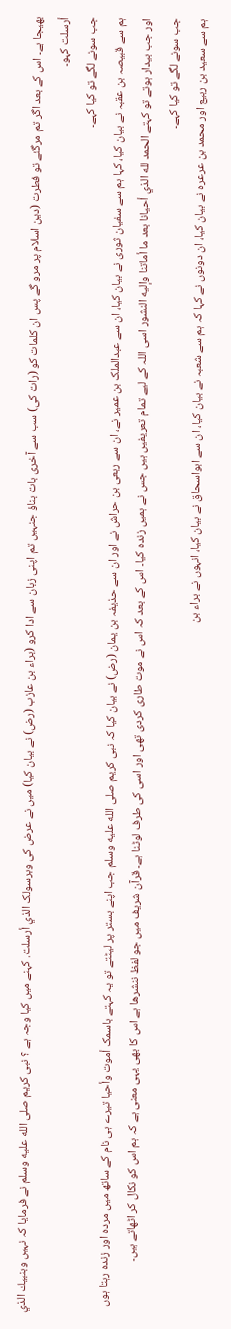بھیجا ہے۔ اس کے بعد اگر تم مرگئے تو فطرت (دین اسلام پر مرو گے پس ان کلمات کو (رات کی) سب سے آخری بات بناؤ جنہیں تم اپنی زبان سے ادا کرو (براء بن عازب (رض) نے بیان کیا) میں نے عرض کی وبرسولک الذي أرسلت. کہنے میں کیا وجہ ہے ؟ نبی کریم صلى الله عليه وسلم نے فرمایا کہ نہیں وبنبيك الذي أرسلت کہو۔
جب سونے لگے تو کیا کہے۔
ہم سے قبیصہ بن عقبہ نے بیان کیا، کہا ہم سے سفیان ثوری نے بیان کیا، ان سے عبدالملک بن عمیر نے، ان سے ربعی بن حراش نے اور ان سے حذیفہ بن یمان (رض) نے بیان کیا کہ نبی کریم صلى الله عليه وسلم جب اپنے بستر پر لیٹتے تو یہ کہتے باسمک أموت وأحيا تیرے ہی نام کے ساتھ میں مردہ اور زندہ رہتا ہوں اور جب بیدار ہوتے تو کہتے الحمد لله الذي أحيانا بعد ما أماتنا وإليه النشور اسی اللہ کے لیے تمام تعریفیں ہیں جس نے ہمیں زندہ کیا۔ اس کے بعد کہ اس نے موت طاری کردی تھی اور اسی کی طرف لوٹنا ہے۔ قرآن شریف میں جو لفظ ننشرها ہے اس کا بھی یہی معنی ہے کہ ہم اس کو نکال کر اٹھاتے ہیں۔
جب سونے لگے تو کیا کہے۔
ہم سے سعید بن ربیع اور محمد بن عرعرہ نے بیان کیا، ان دونوں نے کہا کہ ہم سے شعبہ نے بیان کیا، ان سے ابواسحاق نے بیان کیا، انہوں نے براء بن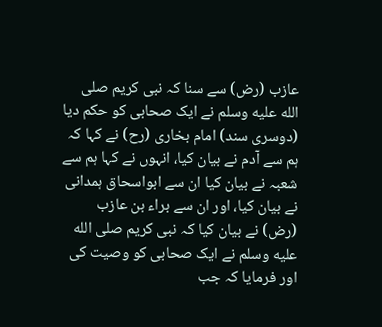عازب (رض) سے سنا کہ نبی کریم صلى الله عليه وسلم نے ایک صحابی کو حکم دیا (دوسری سند) امام بخاری (رح) نے کہا کہ ہم سے آدم نے بیان کیا، انہوں نے کہا ہم سے شعبہ نے بیان کیا ان سے ابواسحاق ہمدانی نے بیان کیا، اور ان سے براء بن عازب (رض) نے بیان کیا کہ نبی کریم صلى الله عليه وسلم نے ایک صحابی کو وصیت کی اور فرمایا کہ جب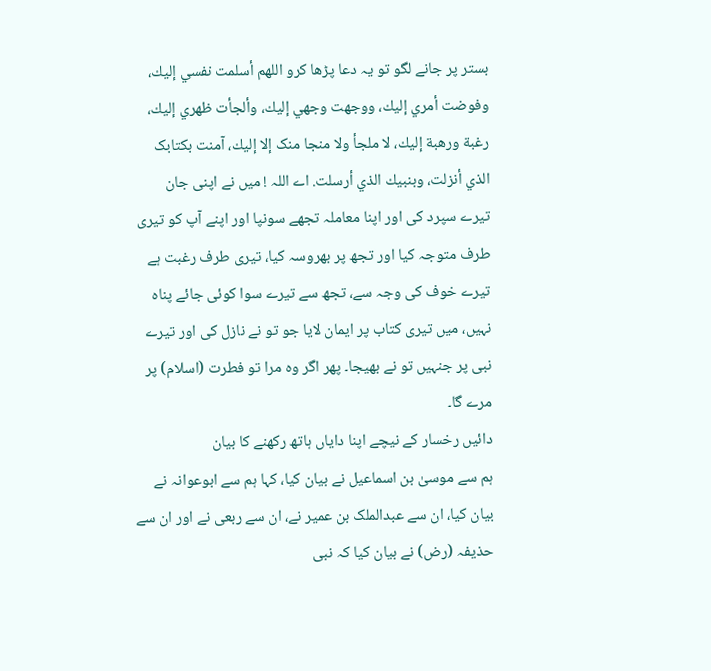بستر پر جانے لگو تو یہ دعا پڑھا کرو اللهم أسلمت نفسي إليك، وفوضت أمري إليك، ووجهت وجهي إليك، وألجأت ظهري إليك، رغبة ورهبة إليك، لا ملجأ ولا منجا منک إلا إليك، آمنت بکتابک الذي أنزلت، وبنبيك الذي أرسلت. اے اللہ ! میں نے اپنی جان تیرے سپرد کی اور اپنا معاملہ تجھے سونپا اور اپنے آپ کو تیری طرف متوجہ کیا اور تجھ پر بھروسہ کیا، تیری طرف رغبت ہے تیرے خوف کی وجہ سے، تجھ سے تیرے سوا کوئی جائے پناہ نہیں، میں تیری کتاب پر ایمان لایا جو تو نے نازل کی اور تیرے نبی پر جنہیں تو نے بھیجا۔ پھر اگر وہ مرا تو فطرت (اسلام) پر مرے گا۔
دائیں رخسار کے نیچے اپنا دایاں ہاتھ رکھنے کا بیان
ہم سے موسیٰ بن اسماعیل نے بیان کیا، کہا ہم سے ابوعوانہ نے بیان کیا، ان سے عبدالملک بن عمیر نے، ان سے ربعی نے اور ان سے حذیفہ (رض) نے بیان کیا کہ نبی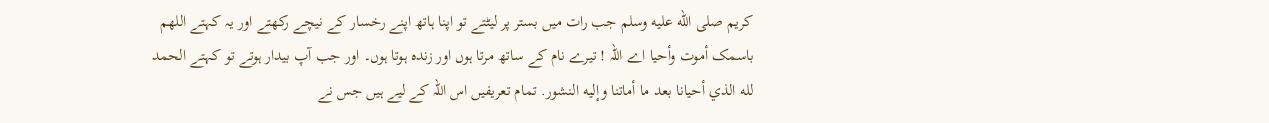کریم صلى الله عليه وسلم جب رات میں بستر پر لیٹتے تو اپنا ہاتھ اپنے رخسار کے نیچے رکھتے اور یہ کہتے اللهم باسمک أموت وأحيا اے اللہ ! تیرے نام کے ساتھ مرتا ہوں اور زندہ ہوتا ہوں۔ اور جب آپ بیدار ہوتے تو کہتے الحمد لله الذي أحيانا بعد ما أماتنا وإليه النشور. تمام تعریفیں اس اللہ کے لیے ہیں جس نے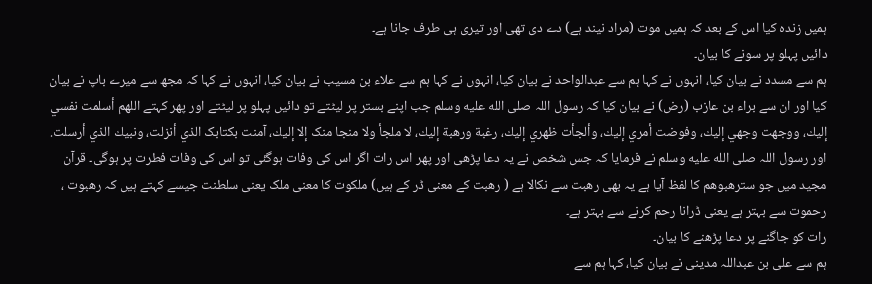ہمیں زندہ کیا اس کے بعد کہ ہمیں موت (مراد نیند ہے) دے دی تھی اور تیری ہی طرف جانا ہے۔
دائیں پہلو پر سونے کا بیان۔
ہم سے مسدد نے بیان کیا، انہوں نے کہا ہم سے عبدالواحد نے بیان کیا، انہوں نے کہا ہم سے علاء بن مسیب نے بیان کیا، انہوں نے کہا کہ مجھ سے میرے باپ نے بیان کیا اور ان سے براء بن عازب (رض) نے بیان کیا کہ رسول اللہ صلى الله عليه وسلم جب اپنے بستر پر لیٹتے تو دائیں پہلو پر لیٹتے اور پھر کہتے اللهم أسلمت نفسي إليك، ووجهت وجهي إليك، وفوضت أمري إليك، وألجأت ظهري إليك، رغبة ورهبة إليك، لا ملجأ ولا منجا منک إلا إليك، آمنت بکتابک الذي أنزلت، ونبيك الذي أرسلت. اور رسول اللہ صلى الله عليه وسلم نے فرمایا کہ جس شخص نے یہ دعا پڑھی اور پھر اس رات اگر اس کی وفات ہوگئی تو اس کی وفات فطرت پر ہوگی۔ قرآن مجید میں جو سترهبوهم کا لفظ آیا ہے یہ بھی رهبت سے نکالا ہے ( رهبت کے معنی ڈر کے ہیں) ملکوت کا معنی ملک یعنی سلطنت جیسے کہتے ہیں کہ رهبوت ، رحموت سے بہتر ہے یعنی ڈرانا رحم کرنے سے بہتر ہے۔
رات کو جاگنے پر دعا پڑھنے کا بیان۔
ہم سے علی بن عبداللہ مدینی نے بیان کیا، کہا ہم سے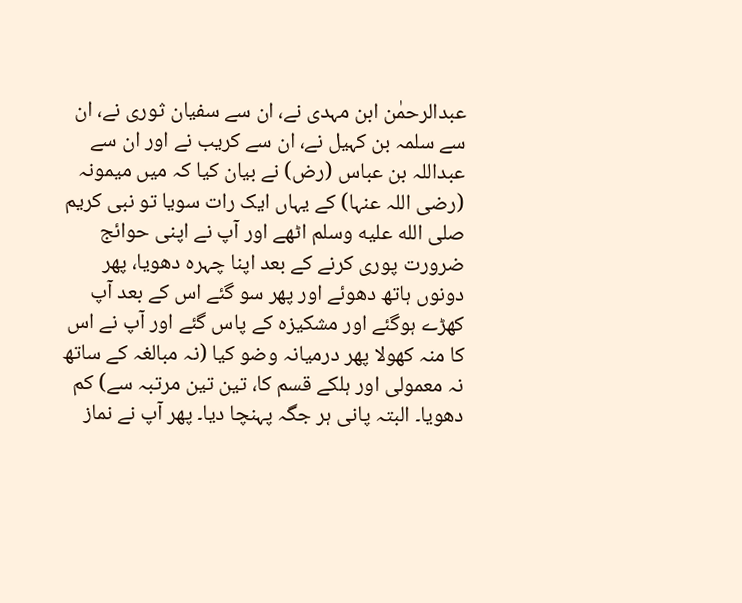عبدالرحمٰن ابن مہدی نے، ان سے سفیان ثوری نے، ان سے سلمہ بن کہیل نے، ان سے کریب نے اور ان سے عبداللہ بن عباس (رض) نے بیان کیا کہ میں میمونہ (رضی اللہ عنہا) کے یہاں ایک رات سویا تو نبی کریم صلى الله عليه وسلم اٹھے اور آپ نے اپنی حوائج ضرورت پوری کرنے کے بعد اپنا چہرہ دھویا، پھر دونوں ہاتھ دھوئے اور پھر سو گئے اس کے بعد آپ کھڑے ہوگئے اور مشکیزہ کے پاس گئے اور آپ نے اس کا منہ کھولا پھر درمیانہ وضو کیا (نہ مبالغہ کے ساتھ نہ معمولی اور ہلکے قسم کا، تین تین مرتبہ سے) کم دھویا۔ البتہ پانی ہر جگہ پہنچا دیا۔ پھر آپ نے نماز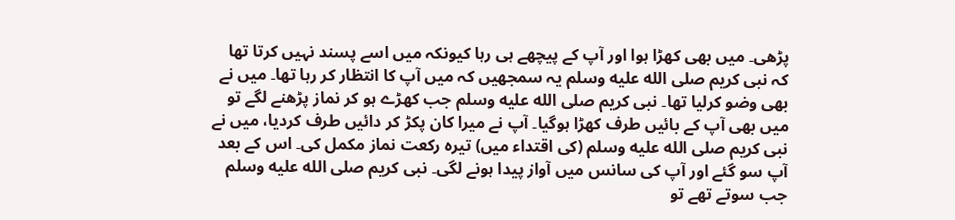پڑھی۔ میں بھی کھڑا ہوا اور آپ کے پیچھے ہی رہا کیونکہ میں اسے پسند نہیں کرتا تھا کہ نبی کریم صلى الله عليه وسلم یہ سمجھیں کہ میں آپ کا انتظار کر رہا تھا۔ میں نے بھی وضو کرلیا تھا۔ نبی کریم صلى الله عليه وسلم جب کھڑے ہو کر نماز پڑھنے لگے تو میں بھی آپ کے بائیں طرف کھڑا ہوگیا۔ آپ نے میرا کان پکڑ کر دائیں طرف کردیا، میں نے نبی کریم صلى الله عليه وسلم (کی اقتداء میں) تیرہ رکعت نماز مکمل کی۔ اس کے بعد آپ سو گئے اور آپ کی سانس میں آواز پیدا ہونے لگی۔ نبی کریم صلى الله عليه وسلم جب سوتے تھے تو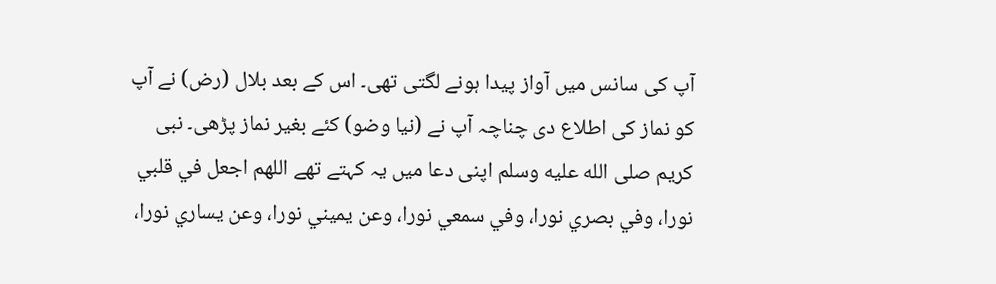آپ کی سانس میں آواز پیدا ہونے لگتی تھی۔ اس کے بعد بلال (رض) نے آپ کو نماز کی اطلاع دی چناچہ آپ نے (نیا وضو) کئے بغیر نماز پڑھی۔ نبی کریم صلى الله عليه وسلم اپنی دعا میں یہ کہتے تھے اللهم اجعل في قلبي نورا، وفي بصري نورا، وفي سمعي نورا، وعن يميني نورا، وعن يساري نورا،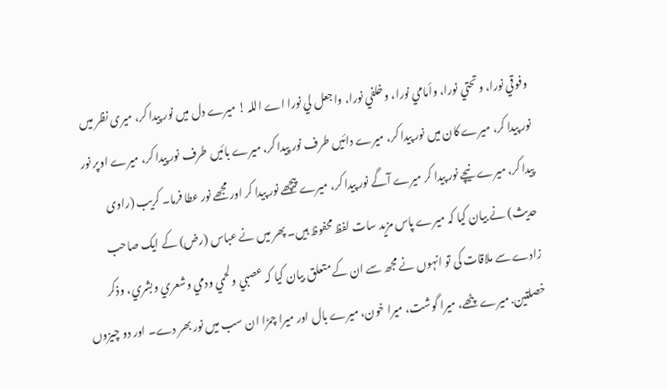وفوقي نورا، وتحتي نورا، وأمامي نورا، وخلفي نورا، واجعل لي نورا اے اللہ ! میرے دل میں نور پیدا کر، میری نظر میں نور پیدا کر، میرے کان میں نور پیدا کر، میرے دائیں طرف نور پیدا کر، میرے بائیں طرف نور پیدا کر، میرے اوپر نور پیدا کر، میرے نیچے نور پیدا کر میرے آگے نور پیدا کر، میرے پیچھے نور پیدا کر اور مجھے نور عطا فرما۔ کریب (راوی حدیث) نے بیان کیا کہ میرے پاس مزید سات لفظ محفوظ ہیں۔ پھر میں نے عباس (رض) کے ایک صاحب زادے سے ملاقات کی تو انہوں نے مجھ سے ان کے متعلق بیان کیا کہ عصبي ولحمي ودمي وشعري وبشري، وذکر خصلتين. میرے پٹھے، میرا گوشت، میرا خون، میرے بال اور میرا چمڑا ان سب میں نور بھر دے۔ اور دو چیزوں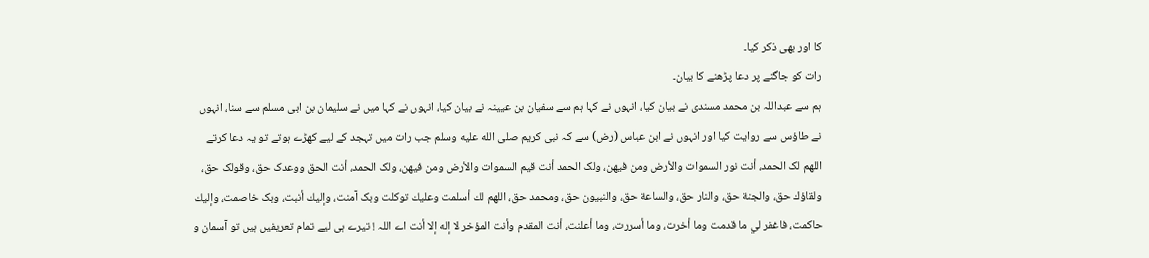کا اور بھی ذکر کیا۔
رات کو جاگنے پر دعا پڑھنے کا بیان۔
ہم سے عبداللہ بن محمد مسندی نے بیان کیا، انہوں نے کہا ہم سے سفیان بن عیینہ نے بیان کیا، انہوں نے کہا میں نے سلیمان بن ابی مسلم سے سنا، انہوں نے طاؤس سے روایت کیا اور انہوں نے ابن عباس (رض) سے کہ نبی کریم صلى الله عليه وسلم جب رات میں تہجد کے لیے کھڑے ہوتے تو یہ دعا کرتے اللهم لک الحمد، أنت نور السموات والأرض ومن فيهن، ولک الحمد أنت قيم السموات والأرض ومن فيهن، ولک الحمد، أنت الحق ووعدک حق، وقولک حق، ولقاؤك حق، والجنة حق، والنار حق، والساعة حق، والنبيون حق، ومحمد حق، اللهم لك أسلمت وعليك توکلت وبک آمنت، وإليك أنبت، وبک خاصمت، وإليك حاکمت، فاغفر لي ما قدمت وما أخرت، وما أسررت، وما أعلنت، أنت المقدم وأنت المؤخر لا إله إلا أنت اے اللہ ! تیرے ہی لیے تمام تعریفیں ہیں تو آسمان و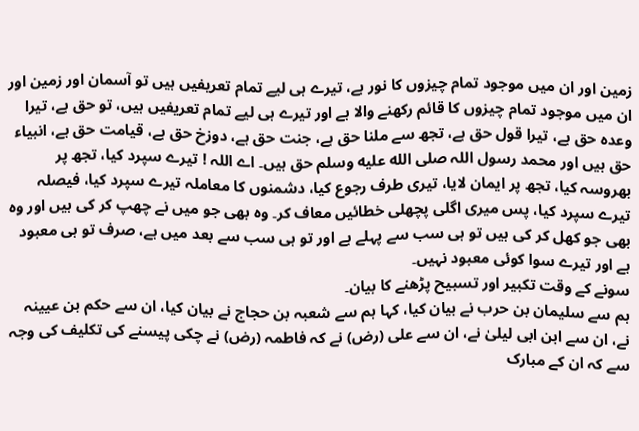زمین اور ان میں موجود تمام چیزوں کا نور ہے، تیرے ہی لیے تمام تعریفیں ہیں تو آسمان اور زمین اور ان میں موجود تمام چیزوں کا قائم رکھنے والا ہے اور تیرے ہی لیے تمام تعریفیں ہیں، تو حق ہے، تیرا وعدہ حق ہے، تیرا قول حق ہے، تجھ سے ملنا حق ہے، جنت حق ہے، دوزخ حق ہے، قیامت حق ہے، انبیاء حق ہیں اور محمد رسول اللہ صلى الله عليه وسلم حق ہیں۔ اے اللہ ! تیرے سپرد کیا، تجھ پر بھروسہ کیا، تجھ پر ایمان لایا، تیری طرف رجوع کیا، دشمنوں کا معاملہ تیرے سپرد کیا، فیصلہ تیرے سپرد کیا، پس میری اگلی پچھلی خطائیں معاف کر۔ وہ بھی جو میں نے چھپ کر کی ہیں اور وہ بھی جو کھل کر کی ہیں تو ہی سب سے پہلے ہے اور تو ہی سب سے بعد میں ہے، صرف تو ہی معبود ہے اور تیرے سوا کوئی معبود نہیں۔
سونے کے وقت تکبیر اور تسبیح پڑھنے کا بیان۔
ہم سے سلیمان بن حرب نے بیان کیا، کہا ہم سے شعبہ بن حجاج نے بیان کیا، ان سے حکم بن عیینہ نے، ان سے ابن ابی لیلیٰ نے، ان سے علی (رض) نے کہ فاطمہ (رض) نے چکی پیسنے کی تکلیف کی وجہ سے کہ ان کے مبارک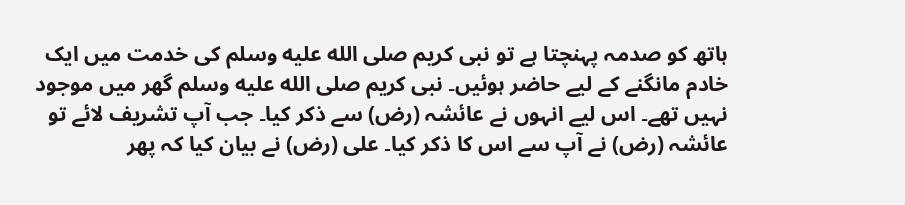ہاتھ کو صدمہ پہنچتا ہے تو نبی کریم صلى الله عليه وسلم کی خدمت میں ایک خادم مانگنے کے لیے حاضر ہوئیں۔ نبی کریم صلى الله عليه وسلم گھر میں موجود نہیں تھے۔ اس لیے انہوں نے عائشہ (رض) سے ذکر کیا۔ جب آپ تشریف لائے تو عائشہ (رض) نے آپ سے اس کا ذکر کیا۔ علی (رض) نے بیان کیا کہ پھر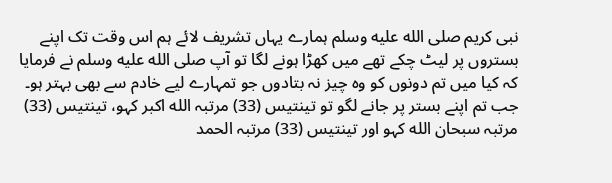نبی کریم صلى الله عليه وسلم ہمارے یہاں تشریف لائے ہم اس وقت تک اپنے بستروں پر لیٹ چکے تھے میں کھڑا ہونے لگا تو آپ صلى الله عليه وسلم نے فرمایا کہ کیا میں تم دونوں کو وہ چیز نہ بتادوں جو تمہارے لیے خادم سے بھی بہتر ہو۔ جب تم اپنے بستر پر جانے لگو تو تینتیس (33) مرتبہ الله اکبر کہو، تینتیس (33) مرتبہ سبحان الله کہو اور تینتیس (33) مرتبہ الحمد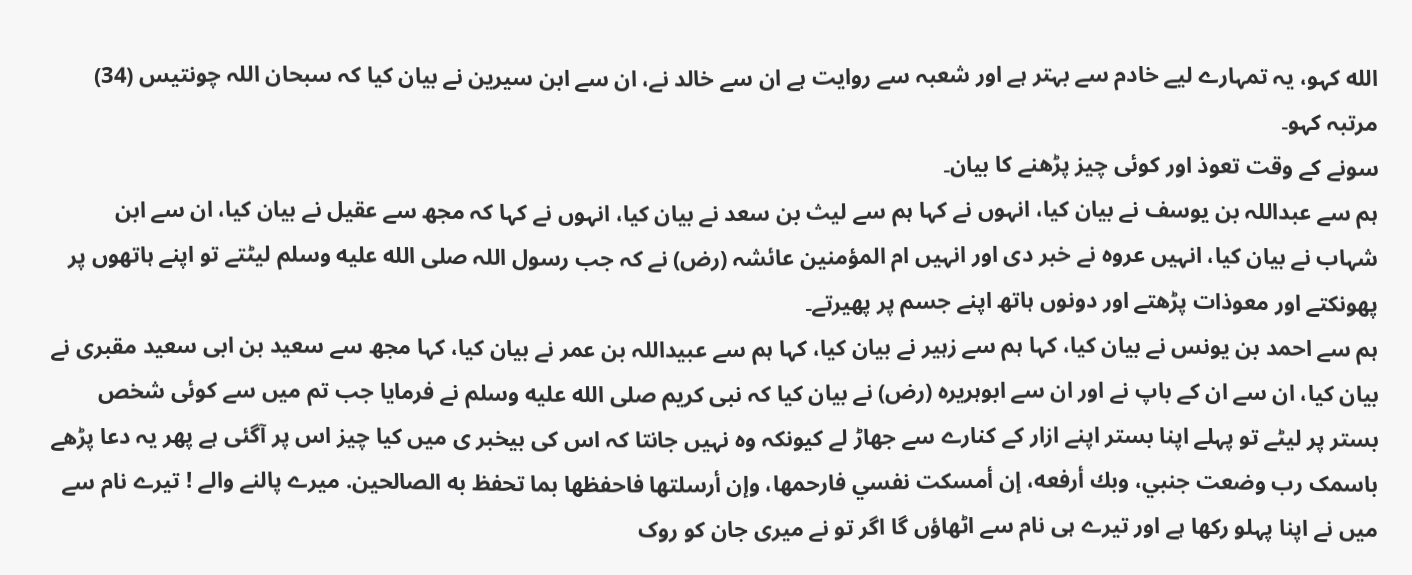الله کہو، یہ تمہارے لیے خادم سے بہتر ہے اور شعبہ سے روایت ہے ان سے خالد نے، ان سے ابن سیرین نے بیان کیا کہ سبحان اللہ چونتیس (34) مرتبہ کہو۔
سونے کے وقت تعوذ اور کوئی چیز پڑھنے کا بیان۔
ہم سے عبداللہ بن یوسف نے بیان کیا، انہوں نے کہا ہم سے لیث بن سعد نے بیان کیا، انہوں نے کہا کہ مجھ سے عقیل نے بیان کیا، ان سے ابن شہاب نے بیان کیا، انہیں عروہ نے خبر دی اور انہیں ام المؤمنین عائشہ (رض) نے کہ جب رسول اللہ صلى الله عليه وسلم لیٹتے تو اپنے ہاتھوں پر پھونکتے اور معوذات پڑھتے اور دونوں ہاتھ اپنے جسم پر پھیرتے۔
ہم سے احمد بن یونس نے بیان کیا، کہا ہم سے زہیر نے بیان کیا، کہا ہم سے عبیداللہ بن عمر نے بیان کیا، کہا مجھ سے سعید بن ابی سعید مقبری نے بیان کیا، ان سے ان کے باپ نے اور ان سے ابوہریرہ (رض) نے بیان کیا کہ نبی کریم صلى الله عليه وسلم نے فرمایا جب تم میں سے کوئی شخص بستر پر لیٹے تو پہلے اپنا بستر اپنے ازار کے کنارے سے جھاڑ لے کیونکہ وہ نہیں جانتا کہ اس کی بیخبر ی میں کیا چیز اس پر آگئی ہے پھر یہ دعا پڑھے باسمک رب وضعت جنبي، وبك أرفعه، إن أمسکت نفسي فارحمها، وإن أرسلتها فاحفظها بما تحفظ به الصالحين. میرے پالنے والے ! تیرے نام سے میں نے اپنا پہلو رکھا ہے اور تیرے ہی نام سے اٹھاؤں گا اگر تو نے میری جان کو روک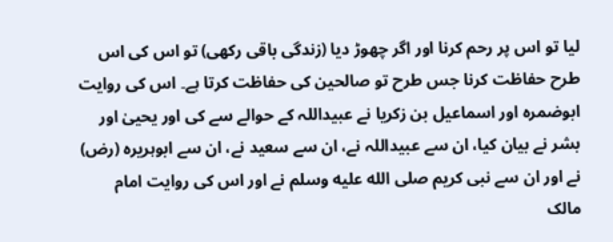لیا تو اس پر رحم کرنا اور اگر چھوڑ دیا (زندگی باقی رکھی) تو اس کی اس طرح حفاظت کرنا جس طرح تو صالحین کی حفاظت کرتا ہے۔ اس کی روایت ابوضمرہ اور اسماعیل بن زکریا نے عبیداللہ کے حوالے سے کی اور یحییٰ اور بشر نے بیان کیا، ان سے عبیداللہ نے، ان سے سعید نے، ان سے ابوہریرہ (رض) نے اور ان سے نبی کریم صلى الله عليه وسلم نے اور اس کی روایت امام مالک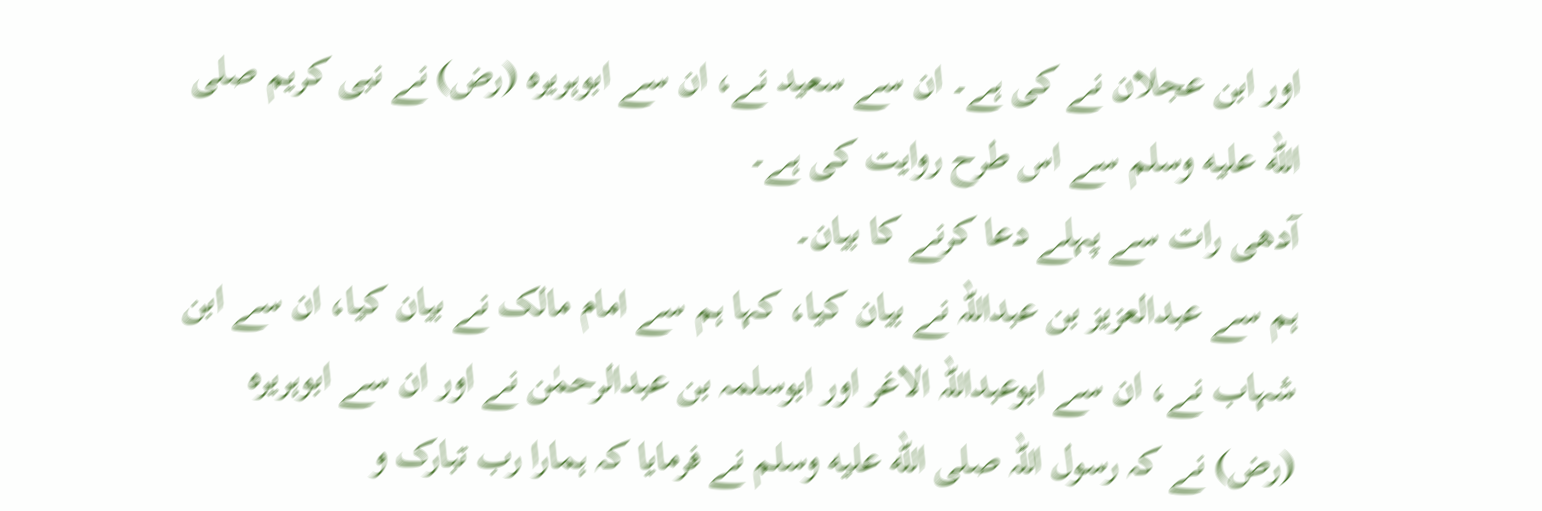اور ابن عجلان نے کی ہے۔ ان سے سعید نے، ان سے ابوہریرہ (رض) نے نبی کریم صلى الله عليه وسلم سے اس طرح روایت کی ہے۔
آدھی رات سے پہلے دعا کرنے کا بیان۔
ہم سے عبدالعزیز بن عبداللہ نے بیان کیا، کہا ہم سے امام مالک نے بیان کیا، ان سے ابن شہاب نے، ان سے ابوعبداللہ الاغر اور ابوسلمہ بن عبدالرحمٰن نے اور ان سے ابوہریرہ (رض) نے کہ رسول اللہ صلى الله عليه وسلم نے فرمایا کہ ہمارا رب تبارک و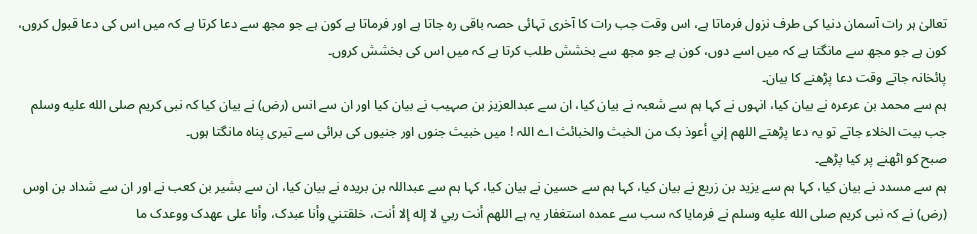تعالیٰ ہر رات آسمان دنیا کی طرف نزول فرماتا ہے، اس وقت جب رات کا آخری تہائی حصہ باقی رہ جاتا ہے اور فرماتا ہے کون ہے جو مجھ سے دعا کرتا ہے کہ میں اس کی دعا قبول کروں، کون ہے جو مجھ سے مانگتا ہے کہ میں اسے دوں، کون ہے جو مجھ سے بخشش طلب کرتا ہے کہ میں اس کی بخشش کروں۔
پائخانہ جاتے وقت دعا پڑھنے کا بیان۔
ہم سے محمد بن عرعرہ نے بیان کیا، انہوں نے کہا ہم سے شعبہ نے بیان کیا، ان سے عبدالعزیز بن صہیب نے بیان کیا اور ان سے انس (رض) نے بیان کیا کہ نبی کریم صلى الله عليه وسلم جب بیت الخلاء جاتے تو یہ دعا پڑھتے اللهم إني أعوذ بک من الخبث والخبائث اے اللہ ! میں خبیث جنوں اور جنیوں کی برائی سے تیری پناہ مانگتا ہوں۔
صبح کو اٹھنے پر کیا پڑھے۔
ہم سے مسدد نے بیان کیا، کہا ہم سے یزید بن زریع نے بیان کیا، کہا ہم سے حسین نے بیان کیا، کہا ہم سے عبداللہ بن بریدہ نے بیان کیا، ان سے بشیر بن کعب نے اور ان سے شداد بن اوس (رض) نے کہ نبی کریم صلى الله عليه وسلم نے فرمایا کہ سب سے عمدہ استغفار یہ ہے اللهم أنت ربي لا إله إلا أنت، خلقتني وأنا عبدک، وأنا على عهدک ووعدک ما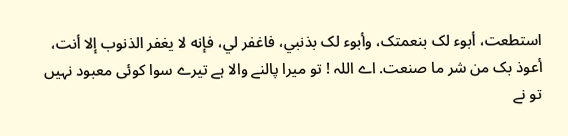استطعت، أبوء لک بنعمتک، وأبوء لک بذنبي، فاغفر لي، فإنه لا يغفر الذنوب إلا أنت، أعوذ بک من شر ما صنعت. اے اللہ ! تو میرا پالنے والا ہے تیرے سوا کوئی معبود نہیں تو نے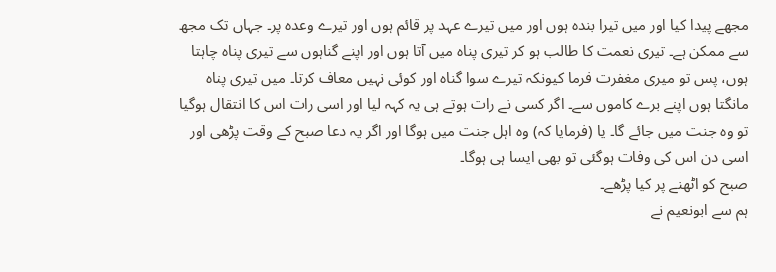مجھے پیدا کیا اور میں تیرا بندہ ہوں اور میں تیرے عہد پر قائم ہوں اور تیرے وعدہ پر۔ جہاں تک مجھ سے ممکن ہے۔ تیری نعمت کا طالب ہو کر تیری پناہ میں آتا ہوں اور اپنے گناہوں سے تیری پناہ چاہتا ہوں، پس تو میری مغفرت فرما کیونکہ تیرے سوا گناہ اور کوئی نہیں معاف کرتا۔ میں تیری پناہ مانگتا ہوں اپنے برے کاموں سے۔ اگر کسی نے رات ہوتے ہی یہ کہہ لیا اور اسی رات اس کا انتقال ہوگیا تو وہ جنت میں جائے گا۔ یا (فرمایا کہ) وہ اہل جنت میں ہوگا اور اگر یہ دعا صبح کے وقت پڑھی اور اسی دن اس کی وفات ہوگئی تو بھی ایسا ہی ہوگا۔
صبح کو اٹھنے پر کیا پڑھے۔
ہم سے ابونعیم نے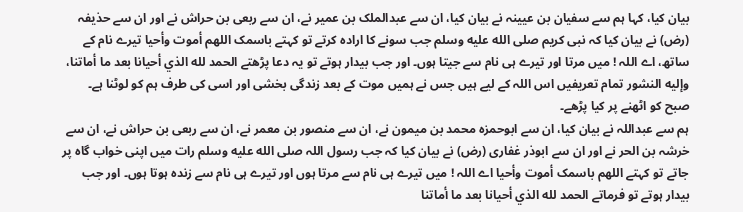بیان کیا، کہا ہم سے سفیان بن عیینہ نے بیان کیا، ان سے عبدالملک بن عمیر نے، ان سے ربعی بن حراش نے اور ان سے حذیفہ (رض) نے بیان کیا کہ نبی کریم صلى الله عليه وسلم جب سونے کا ارادہ کرتے تو کہتے باسمک اللهم أموت وأحيا تیرے نام کے ساتھ، اے اللہ ! میں مرتا اور تیرے ہی نام سے جیتا ہوں۔ اور جب بیدار ہوتے تو یہ دعا پڑھتے الحمد لله الذي أحيانا بعد ما أماتنا، وإليه النشور تمام تعریفیں اس اللہ کے لیے ہیں جس نے ہمیں موت کے بعد زندگی بخشی اور اسی کی طرف ہم کو لوٹنا ہے۔
صبح کو اٹھنے پر کیا پڑھے۔
ہم سے عبداللہ نے بیان کیا، ان سے ابوحمزہ محمد بن میمون نے، ان سے منصور بن معمر نے، ان سے ربعی بن حراش نے، ان سے خرشہ بن الحر نے اور ان سے ابوذر غفاری (رض) نے بیان کیا کہ جب رسول اللہ صلى الله عليه وسلم رات میں اپنی خواب گاہ پر جاتے تو کہتے اللهم باسمک أموت وأحيا اے اللہ ! میں تیرے ہی نام سے مرتا ہوں اور تیرے ہی نام سے زندہ ہوتا ہوں۔ اور جب بیدار ہوتے تو فرماتے الحمد لله الذي أحيانا بعد ما أماتنا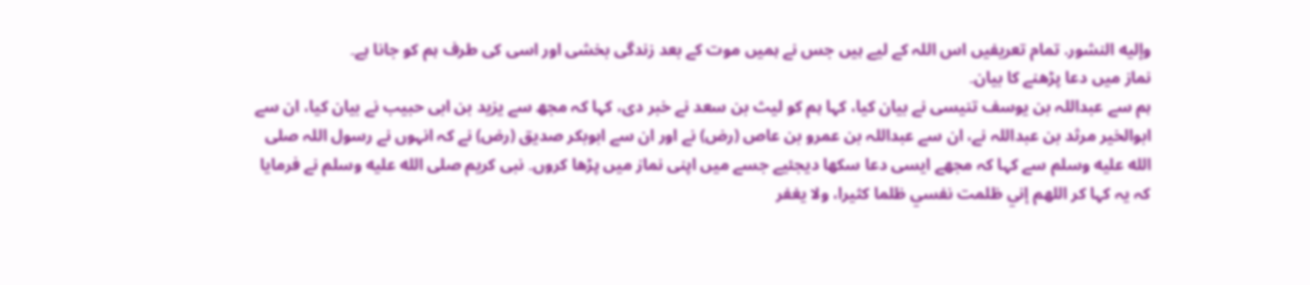وإليه النشور. تمام تعریفیں اس اللہ کے لیے ہیں جس نے ہمیں موت کے بعد زندگی بخشی اور اسی کی طرف ہم کو جانا ہے۔
نماز میں دعا پڑھنے کا بیان۔
ہم سے عبداللہ بن یوسف تنیسی نے بیان کیا، کہا ہم کو لیث بن سعد نے خبر دی، کہا کہ مجھ سے یزید بن ابی حبیب نے بیان کیا، ان سے ابوالخیر مرثد بن عبداللہ نے، ان سے عبداللہ بن عمرو بن عاص (رض) نے اور ان سے ابوبکر صدیق (رض) نے کہ انہوں نے رسول اللہ صلى الله عليه وسلم سے کہا کہ مجھے ایسی دعا سکھا دیجئیے جسے میں اپنی نماز میں پڑھا کروں۔ نبی کریم صلى الله عليه وسلم نے فرمایا کہ یہ کہا کر اللهم إني ظلمت نفسي ظلما کثيرا، ولا يغفر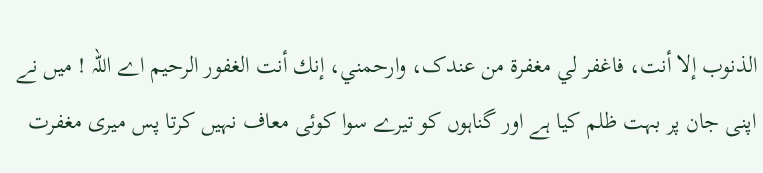الذنوب إلا أنت، فاغفر لي مغفرة من عندک، وارحمني، إنك أنت الغفور الرحيم اے اللہ ! میں نے اپنی جان پر بہت ظلم کیا ہے اور گناہوں کو تیرے سوا کوئی معاف نہیں کرتا پس میری مغفرت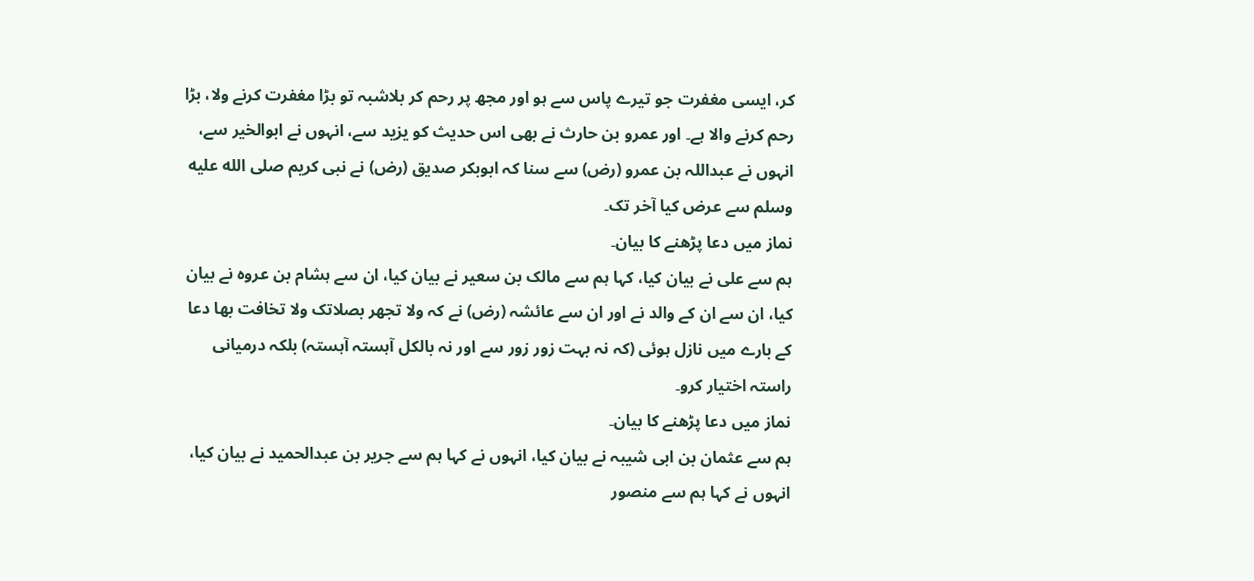کر، ایسی مغفرت جو تیرے پاس سے ہو اور مجھ پر رحم کر بلاشبہ تو بڑا مغفرت کرنے ولا، بڑا رحم کرنے والا ہے۔ اور عمرو بن حارث نے بھی اس حدیث کو یزید سے، انہوں نے ابوالخیر سے، انہوں نے عبداللہ بن عمرو (رض) سے سنا کہ ابوبکر صدیق (رض) نے نبی کریم صلى الله عليه وسلم سے عرض کیا آخر تک۔
نماز میں دعا پڑھنے کا بیان۔
ہم سے علی نے بیان کیا، کہا ہم سے مالک بن سعیر نے بیان کیا، ان سے ہشام بن عروہ نے بیان کیا، ان سے ان کے والد نے اور ان سے عائشہ (رض) نے کہ ولا تجهر بصلاتک ولا تخافت بها دعا کے بارے میں نازل ہوئی (کہ نہ بہت زور زور سے اور نہ بالکل آہستہ آہستہ) بلکہ درمیانی راستہ اختیار کرو۔
نماز میں دعا پڑھنے کا بیان۔
ہم سے عثمان بن ابی شیبہ نے بیان کیا، انہوں نے کہا ہم سے جریر بن عبدالحمید نے بیان کیا، انہوں نے کہا ہم سے منصور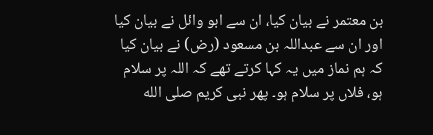بن معتمر نے بیان کیا، ان سے ابو وائل نے بیان کیا اور ان سے عبداللہ بن مسعود (رض) نے بیان کیا کہ ہم نماز میں یہ کہا کرتے تھے کہ اللہ پر سلام ہو، فلاں پر سلام ہو۔ پھر نبی کریم صلى الله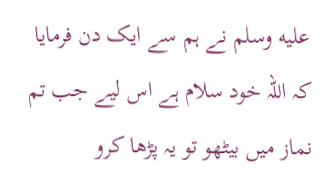عليه وسلم نے ہم سے ایک دن فرمایا کہ اللہ خود سلام ہے اس لیے جب تم نماز میں بیٹھو تو یہ پڑھا کرو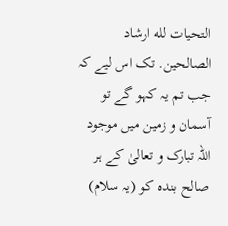التحيات لله ارشاد الصالحين. تک اس لیے کہ جب تم یہ کہو گے تو آسمان و زمین میں موجود اللہ تبارک و تعالیٰ کے ہر صالح بندہ کو (یہ سلام)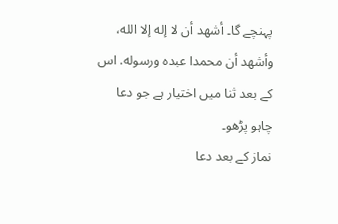پہنچے گا۔ أشهد أن لا إله إلا الله، وأشهد أن محمدا عبده ورسوله. اس کے بعد ثنا میں اختیار ہے جو دعا چاہو پڑھو۔
نماز کے بعد دعا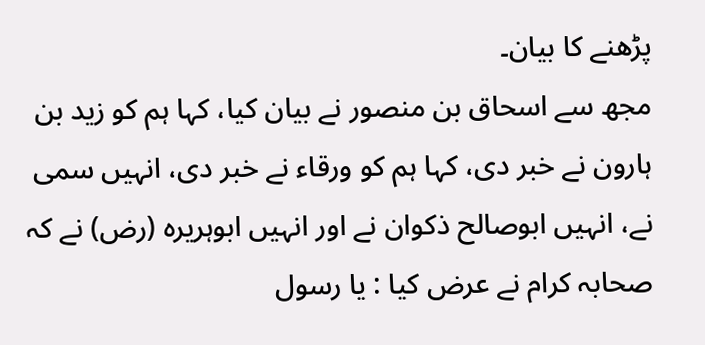پڑھنے کا بیان۔
مجھ سے اسحاق بن منصور نے بیان کیا، کہا ہم کو زید بن ہارون نے خبر دی، کہا ہم کو ورقاء نے خبر دی، انہیں سمی نے، انہیں ابوصالح ذکوان نے اور انہیں ابوہریرہ (رض) نے کہ صحابہ کرام نے عرض کیا : یا رسول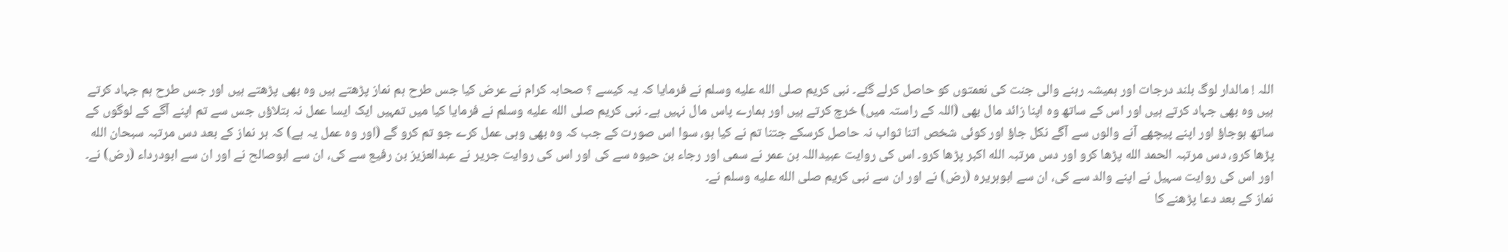اللہ ! مالدار لوگ بلند درجات اور ہمیشہ رہنے والی جنت کی نعمتوں کو حاصل کرلے گئے۔ نبی کریم صلى الله عليه وسلم نے فرمایا کہ یہ کیسے ؟ صحابہ کرام نے عرض کیا جس طرح ہم نماز پڑھتے ہیں وہ بھی پڑھتے ہیں اور جس طرح ہم جہاد کرتے ہیں وہ بھی جہاد کرتے ہیں اور اس کے ساتھ وہ اپنا زائد مال بھی (اللہ کے راستہ میں) خرچ کرتے ہیں اور ہمارے پاس مال نہیں ہے۔ نبی کریم صلى الله عليه وسلم نے فرمایا کیا میں تمہیں ایک ایسا عمل نہ بتلاؤں جس سے تم اپنے آگے کے لوگوں کے ساتھ ہوجاؤ اور اپنے پیچھے آنے والوں سے آگے نکل جاؤ اور کوئی شخص اتنا ثواب نہ حاصل کرسکے جتنا تم نے کیا ہو، سوا اس صورت کے جب کہ وہ بھی وہی عمل کرے جو تم کرو گے (اور وہ عمل یہ ہے) کہ ہر نماز کے بعد دس مرتبہ سبحان الله پڑھا کرو، دس مرتبہ الحمد الله پڑھا کرو اور دس مرتبہ الله اکبر پڑھا کرو۔ اس کی روایت عبیداللہ بن عمر نے سمی اور رجاء بن حیوہ سے کی اور اس کی روایت جریر نے عبدالعزیز بن رفیع سے کی، ان سے ابوصالح نے اور ان سے ابودرداء (رض) نے۔ اور اس کی روایت سہیل نے اپنے والد سے کی، ان سے ابوہریرہ (رض) نے اور ان سے نبی کریم صلى الله عليه وسلم نے۔
نماز کے بعد دعا پڑھنے کا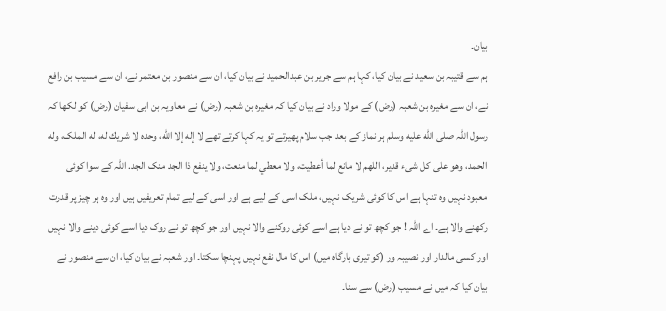بیان۔
ہم سے قتیبہ بن سعید نے بیان کیا، کہا ہم سے جریر بن عبدالحمید نے بیان کیا، ان سے منصور بن معتمر نے، ان سے مسیب بن رافع نے، ان سے مغیرہ بن شعبہ (رض) کے مولا وراد نے بیان کیا کہ مغیرہ بن شعبہ (رض) نے معاویہ بن ابی سفیان (رض) کو لکھا کہ رسول اللہ صلى الله عليه وسلم ہر نماز کے بعد جب سلام پھیرتے تو یہ کہا کرتے تھے لا إله إلا الله، وحده لا شريك له، له الملک، وله الحمد، وهو على كل شىء قدير، اللهم لا مانع لما أعطيت، ولا معطي لما منعت، ولا ينفع ذا الجد منک الجد. اللہ کے سوا کوئی معبود نہیں وہ تنہا ہے اس کا کوئی شریک نہیں، ملک اسی کے لیے ہے اور اسی کے لیے تمام تعریفیں ہیں اور وہ ہر چیز پر قدرت رکھنے والا ہے۔ اے اللہ ! جو کچھ تو نے دیا ہے اسے کوئی روکنے والا نہیں اور جو کچھ تو نے روک دیا اسے کوئی دینے والا نہیں اور کسی مالدار اور نصیبہ ور (کو تیری بارگاہ میں) اس کا مال نفع نہیں پہنچا سکتا۔ اور شعبہ نے بیان کیا، ان سے منصور نے بیان کیا کہ میں نے مسیب (رض) سے سنا۔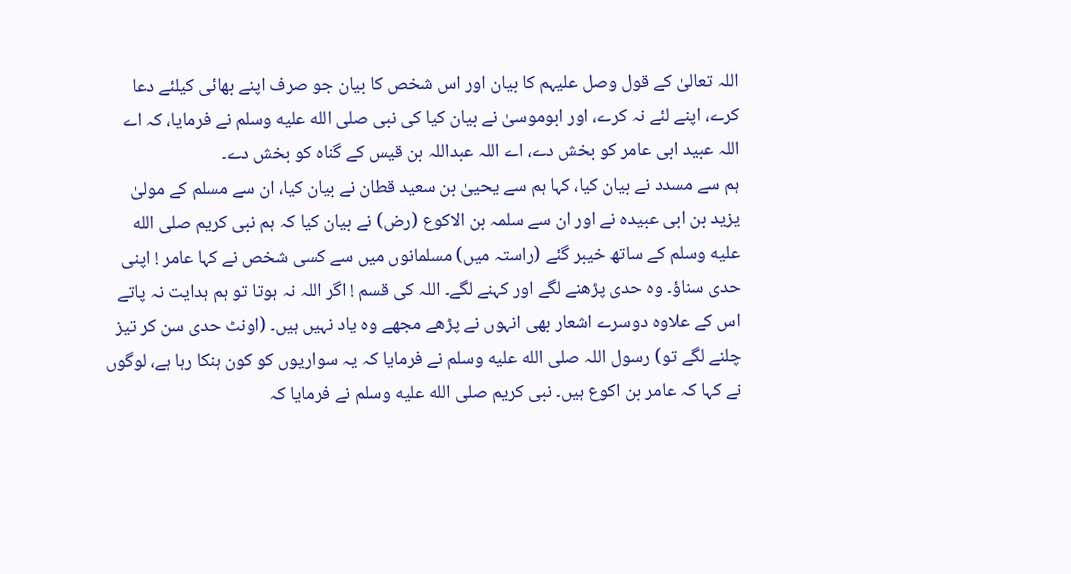اللہ تعالیٰ کے قول وصل علیہم کا بیان اور اس شخص کا بیان جو صرف اپنے بھائی کیلئے دعا کرے، اپنے لئے نہ کرے، اور ابوموسیٰ نے بیان کیا کی نبی صلى الله عليه وسلم نے فرمایا، کہ اے اللہ عبید ابی عامر کو بخش دے، اے اللہ عبداللہ بن قیس کے گناہ کو بخش دے۔
ہم سے مسدد نے بیان کیا، کہا ہم سے یحییٰ بن سعید قطان نے بیان کیا، ان سے مسلم کے مولیٰ یزید بن ابی عبیدہ نے اور ان سے سلمہ بن الاکوع (رض) نے بیان کیا کہ ہم نبی کریم صلى الله عليه وسلم کے ساتھ خیبر گئے (راستہ میں) مسلمانوں میں سے کسی شخص نے کہا عامر ! اپنی حدی سناؤ۔ وہ حدی پڑھنے لگے اور کہنے لگے۔ اللہ کی قسم ! اگر اللہ نہ ہوتا تو ہم ہدایت نہ پاتے اس کے علاوہ دوسرے اشعار بھی انہوں نے پڑھے مجھے وہ یاد نہیں ہیں۔ (اونٹ حدی سن کر تیز چلنے لگے تو) رسول اللہ صلى الله عليه وسلم نے فرمایا کہ یہ سواریوں کو کون ہنکا رہا ہے، لوگوں نے کہا کہ عامر بن اکوع ہیں۔ نبی کریم صلى الله عليه وسلم نے فرمایا کہ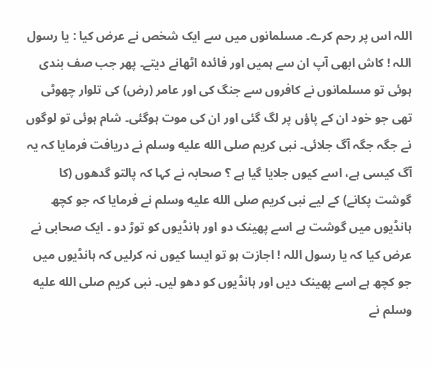اللہ اس پر رحم کرے۔ مسلمانوں میں سے ایک شخص نے عرض کیا : یا رسول اللہ ! کاش ابھی آپ ان سے ہمیں اور فائدہ اٹھانے دیتے۔ پھر جب صف بندی ہوئی تو مسلمانوں نے کافروں سے جنگ کی اور عامر (رض) کی تلوار چھوٹی تھی جو خود ان کے پاؤں پر لگ گئی اور ان کی موت ہوگئی۔ شام ہوئی تو لوگوں نے جگہ جگہ آگ جلائی۔ نبی کریم صلى الله عليه وسلم نے دریافت فرمایا کہ یہ آگ کیسی ہے، اسے کیوں جلایا گیا ہے ؟ صحابہ نے کہا کہ پالتو گدھوں (کا گوشت پکانے) کے لیے نبی کریم صلى الله عليه وسلم نے فرمایا کہ جو کچھ ہانڈیوں میں گوشت ہے اسے پھینک دو اور ہانڈیوں کو توڑ دو ۔ ایک صحابی نے عرض کیا کہ یا رسول اللہ ! اجازت ہو تو ایسا کیوں نہ کرلیں کہ ہانڈیوں میں جو کچھ ہے اسے پھینک دیں اور ہانڈیوں کو دھو لیں۔ نبی کریم صلى الله عليه وسلم نے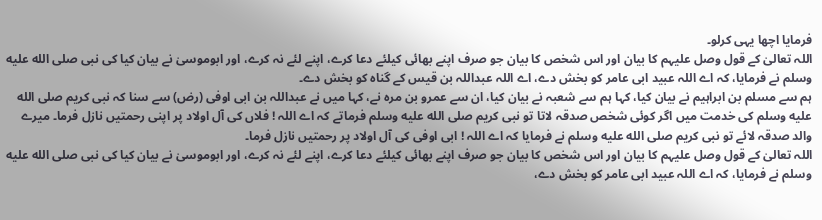فرمایا اچھا یہی کرلو۔
اللہ تعالیٰ کے قول وصل علیہم کا بیان اور اس شخص کا بیان جو صرف اپنے بھائی کیلئے دعا کرے، اپنے لئے نہ کرے، اور ابوموسیٰ نے بیان کیا کی نبی صلى الله عليه وسلم نے فرمایا، کہ اے اللہ عبید ابی عامر کو بخش دے، اے اللہ عبداللہ بن قیس کے گناہ کو بخش دے۔
ہم سے مسلم بن ابراہیم نے بیان کیا، کہا ہم سے شعبہ نے بیان کیا، ان سے عمرو بن مرہ نے، کہا میں نے عبداللہ بن ابی اوفی (رض) سے سنا کہ نبی کریم صلى الله عليه وسلم کی خدمت میں اگر کوئی شخص صدقہ لاتا تو نبی کریم صلى الله عليه وسلم فرماتے کہ اے اللہ ! فلاں کی آل اولاد پر اپنی رحمتیں نازل فرما۔ میرے والد صدقہ لائے تو نبی کریم صلى الله عليه وسلم نے فرمایا کہ اے اللہ ! ابی اوفی کی آل اولاد پر رحمتیں نازل فرما۔
اللہ تعالیٰ کے قول وصل علیہم کا بیان اور اس شخص کا بیان جو صرف اپنے بھائی کیلئے دعا کرے، اپنے لئے نہ کرے، اور ابوموسیٰ نے بیان کیا کی نبی صلى الله عليه وسلم نے فرمایا، کہ اے اللہ عبید ابی عامر کو بخش دے،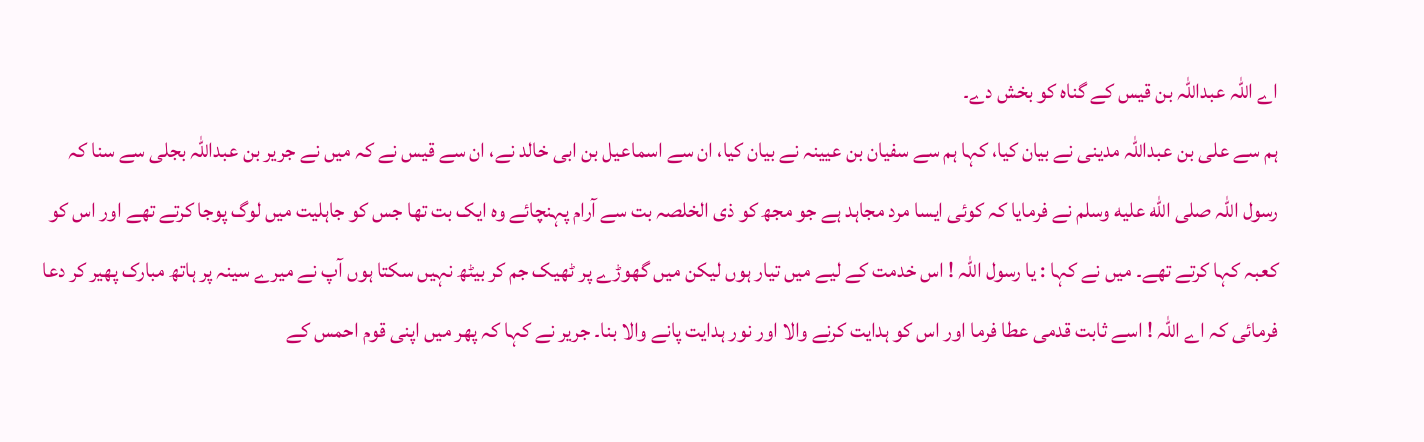اے اللہ عبداللہ بن قیس کے گناہ کو بخش دے۔
ہم سے علی بن عبداللہ مدینی نے بیان کیا، کہا ہم سے سفیان بن عیینہ نے بیان کیا، ان سے اسماعیل بن ابی خالد نے، ان سے قیس نے کہ میں نے جریر بن عبداللہ بجلی سے سنا کہ رسول اللہ صلى الله عليه وسلم نے فرمایا کہ کوئی ایسا مرد مجاہد ہے جو مجھ کو ذی الخلصہ بت سے آرام پہنچائے وہ ایک بت تھا جس کو جاہلیت میں لوگ پوجا کرتے تھے اور اس کو کعبہ کہا کرتے تھے۔ میں نے کہا : یا رسول اللہ ! اس خدمت کے لیے میں تیار ہوں لیکن میں گھوڑے پر ٹھیک جم کر بیٹھ نہیں سکتا ہوں آپ نے میرے سینہ پر ہاتھ مبارک پھیر کر دعا فرمائی کہ اے اللہ ! اسے ثابت قدمی عطا فرما اور اس کو ہدایت کرنے والا اور نور ہدایت پانے والا بنا۔ جریر نے کہا کہ پھر میں اپنی قوم احمس کے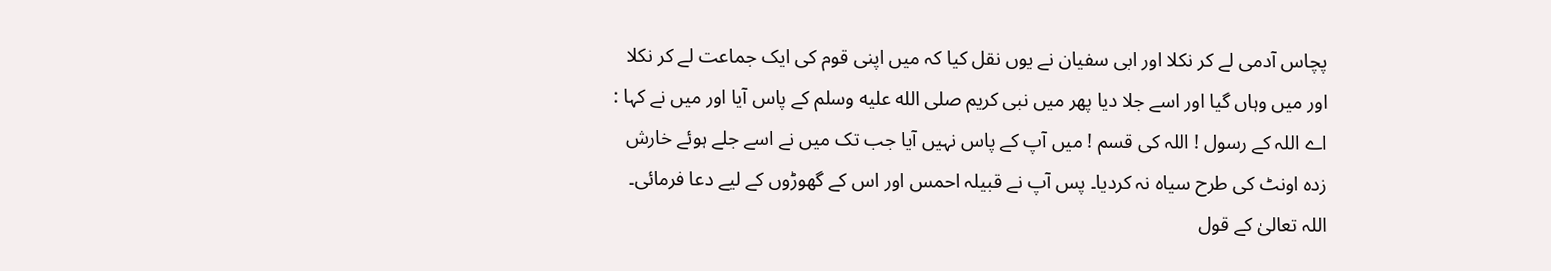پچاس آدمی لے کر نکلا اور ابی سفیان نے یوں نقل کیا کہ میں اپنی قوم کی ایک جماعت لے کر نکلا اور میں وہاں گیا اور اسے جلا دیا پھر میں نبی کریم صلى الله عليه وسلم کے پاس آیا اور میں نے کہا : اے اللہ کے رسول ! اللہ کی قسم ! میں آپ کے پاس نہیں آیا جب تک میں نے اسے جلے ہوئے خارش زدہ اونٹ کی طرح سیاہ نہ کردیا۔ پس آپ نے قبیلہ احمس اور اس کے گھوڑوں کے لیے دعا فرمائی۔
اللہ تعالیٰ کے قول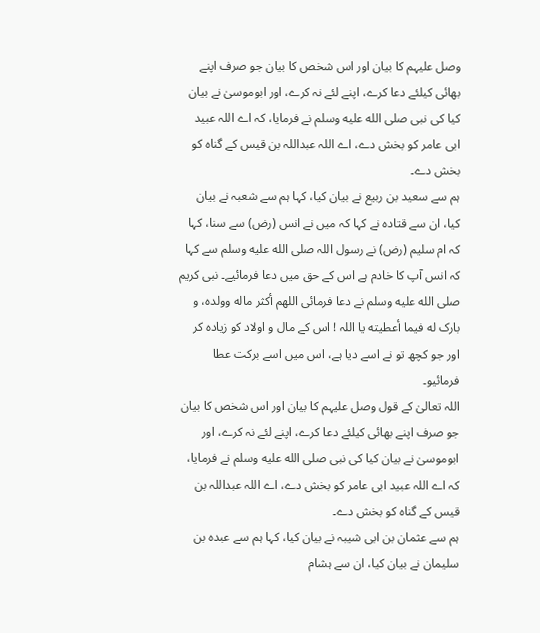وصل علیہم کا بیان اور اس شخص کا بیان جو صرف اپنے بھائی کیلئے دعا کرے، اپنے لئے نہ کرے، اور ابوموسیٰ نے بیان کیا کی نبی صلى الله عليه وسلم نے فرمایا، کہ اے اللہ عبید ابی عامر کو بخش دے، اے اللہ عبداللہ بن قیس کے گناہ کو بخش دے۔
ہم سے سعید بن ربیع نے بیان کیا، کہا ہم سے شعبہ نے بیان کیا، ان سے قتادہ نے کہا کہ میں نے انس (رض) سے سنا، کہا کہ ام سلیم (رض) نے رسول اللہ صلى الله عليه وسلم سے کہا کہ انس آپ کا خادم ہے اس کے حق میں دعا فرمائیے۔ نبی کریم صلى الله عليه وسلم نے دعا فرمائی اللهم أكثر ماله وولده، و بارک له فيما أعطيته یا اللہ ! اس کے مال و اولاد کو زیادہ کر اور جو کچھ تو نے اسے دیا ہے، اس میں اسے برکت عطا فرمائیو۔
اللہ تعالیٰ کے قول وصل علیہم کا بیان اور اس شخص کا بیان جو صرف اپنے بھائی کیلئے دعا کرے، اپنے لئے نہ کرے، اور ابوموسیٰ نے بیان کیا کی نبی صلى الله عليه وسلم نے فرمایا، کہ اے اللہ عبید ابی عامر کو بخش دے، اے اللہ عبداللہ بن قیس کے گناہ کو بخش دے۔
ہم سے عثمان بن ابی شیبہ نے بیان کیا، کہا ہم سے عبدہ بن سلیمان نے بیان کیا، ان سے ہشام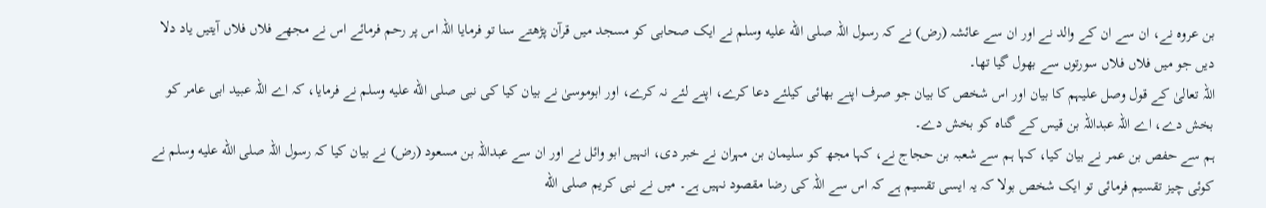بن عروہ نے، ان سے ان کے والد نے اور ان سے عائشہ (رض) نے کہ رسول اللہ صلى الله عليه وسلم نے ایک صحابی کو مسجد میں قرآن پڑھتے سنا تو فرمایا اللہ اس پر رحم فرمائے اس نے مجھے فلاں فلاں آیتیں یاد دلا دیں جو میں فلاں فلاں سورتوں سے بھول گیا تھا۔
اللہ تعالیٰ کے قول وصل علیہم کا بیان اور اس شخص کا بیان جو صرف اپنے بھائی کیلئے دعا کرے، اپنے لئے نہ کرے، اور ابوموسیٰ نے بیان کیا کی نبی صلى الله عليه وسلم نے فرمایا، کہ اے اللہ عبید ابی عامر کو بخش دے، اے اللہ عبداللہ بن قیس کے گناہ کو بخش دے۔
ہم سے حفص بن عمر نے بیان کیا، کہا ہم سے شعبہ بن حجاج نے، کہا مجھ کو سلیمان بن مہران نے خبر دی، انہیں ابو وائل نے اور ان سے عبداللہ بن مسعود (رض) نے بیان کیا کہ رسول اللہ صلى الله عليه وسلم نے کوئی چیز تقسیم فرمائی تو ایک شخص بولا کہ یہ ایسی تقسیم ہے کہ اس سے اللہ کی رضا مقصود نہیں ہے۔ میں نے نبی کریم صلى الله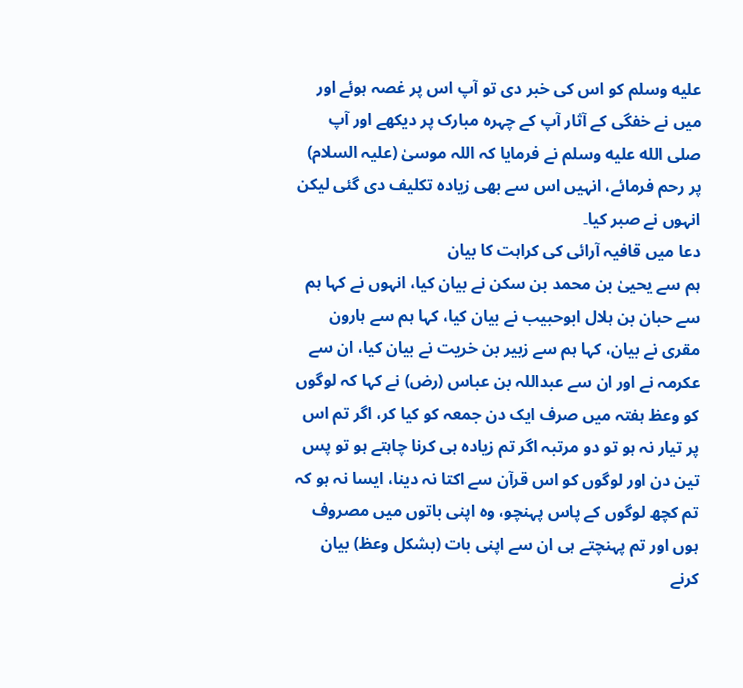عليه وسلم کو اس کی خبر دی تو آپ اس پر غصہ ہوئے اور میں نے خفگی کے آثار آپ کے چہرہ مبارک پر دیکھے اور آپ صلى الله عليه وسلم نے فرمایا کہ اللہ موسیٰ (علیہ السلام) پر رحم فرمائے، انہیں اس سے بھی زیادہ تکلیف دی گئی لیکن انہوں نے صبر کیا۔
دعا میں قافیہ آرائی کی کراہت کا بیان
ہم سے یحییٰ بن محمد بن سکن نے بیان کیا، انہوں نے کہا ہم سے حبان بن ہلال ابوحبیب نے بیان کیا، کہا ہم سے ہارون مقری نے بیان، کہا ہم سے زبیر بن خریت نے بیان کیا، ان سے عکرمہ نے اور ان سے عبداللہ بن عباس (رض) نے کہا کہ لوگوں کو وعظ ہفتہ میں صرف ایک دن جمعہ کو کیا کر، اگر تم اس پر تیار نہ ہو تو دو مرتبہ اگر تم زیادہ ہی کرنا چاہتے ہو تو پس تین دن اور لوگوں کو اس قرآن سے اکتا نہ دینا، ایسا نہ ہو کہ تم کچھ لوگوں کے پاس پہنچو، وہ اپنی باتوں میں مصروف ہوں اور تم پہنچتے ہی ان سے اپنی بات (بشکل وعظ) بیان کرنے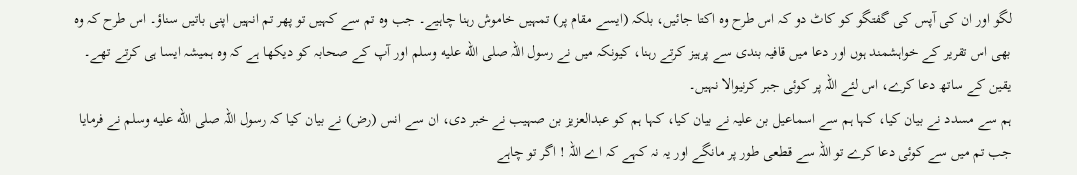لگو اور ان کی آپس کی گفتگو کو کاٹ دو کہ اس طرح وہ اکتا جائیں، بلکہ (ایسے مقام پر) تمہیں خاموش رہنا چاہیے۔ جب وہ تم سے کہیں تو پھر تم انہیں اپنی باتیں سناؤ۔ اس طرح کہ وہ بھی اس تقریر کے خواہشمند ہوں اور دعا میں قافیہ بندی سے پرہیز کرتے رہنا، کیونکہ میں نے رسول اللہ صلى الله عليه وسلم اور آپ کے صحابہ کو دیکھا ہے کہ وہ ہمیشہ ایسا ہی کرتے تھے۔
یقین کے ساتھ دعا کرے، اس لئے اللہ پر کوئی جبر کرنیوالا نہیں۔
ہم سے مسدد نے بیان کیا، کہا ہم سے اسماعیل بن علیہ نے بیان کیا، کہا ہم کو عبدالعزیز بن صہیب نے خبر دی، ان سے انس (رض) نے بیان کیا کہ رسول اللہ صلى الله عليه وسلم نے فرمایا جب تم میں سے کوئی دعا کرے تو اللہ سے قطعی طور پر مانگے اور یہ نہ کہے کہ اے اللہ ! اگر تو چاہے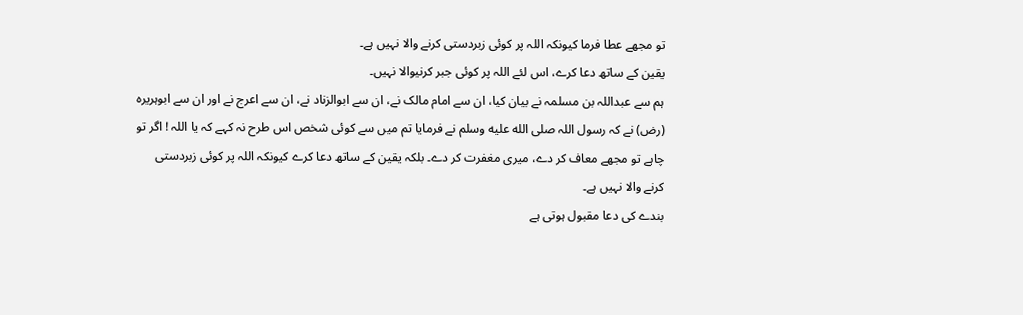تو مجھے عطا فرما کیونکہ اللہ پر کوئی زبردستی کرنے والا نہیں ہے۔
یقین کے ساتھ دعا کرے، اس لئے اللہ پر کوئی جبر کرنیوالا نہیں۔
ہم سے عبداللہ بن مسلمہ نے بیان کیا، ان سے امام مالک نے، ان سے ابوالزناد نے، ان سے اعرج نے اور ان سے ابوہریرہ (رض) نے کہ رسول اللہ صلى الله عليه وسلم نے فرمایا تم میں سے کوئی شخص اس طرح نہ کہے کہ یا اللہ ! اگر تو چاہے تو مجھے معاف کر دے، میری مغفرت کر دے۔ بلکہ یقین کے ساتھ دعا کرے کیونکہ اللہ پر کوئی زبردستی کرنے والا نہیں ہے۔
بندے کی دعا مقبول ہوتی ہے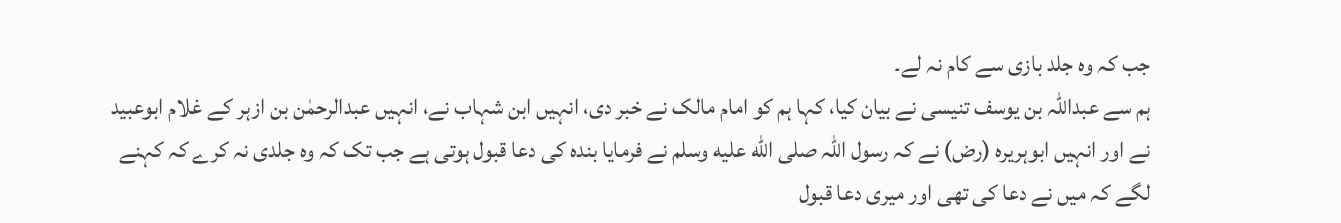جب کہ وہ جلد بازی سے کام نہ لے۔
ہم سے عبداللہ بن یوسف تنیسی نے بیان کیا، کہا ہم کو امام مالک نے خبر دی، انہیں ابن شہاب نے، انہیں عبدالرحمٰن بن ازہر کے غلام ابوعبید نے اور انہیں ابوہریرہ (رض) نے کہ رسول اللہ صلى الله عليه وسلم نے فرمایا بندہ کی دعا قبول ہوتی ہے جب تک کہ وہ جلدی نہ کرے کہ کہنے لگے کہ میں نے دعا کی تھی اور میری دعا قبول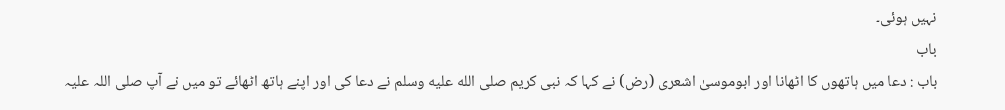نہیں ہوئی۔
باب
باب : دعا میں ہاتھوں کا اٹھانا اور ابوموسیٰ اشعری (رض) نے کہا کہ نبی کریم صلى الله عليه وسلم نے دعا کی اور اپنے ہاتھ اٹھائے تو میں نے آپ صلی اللہ علیہ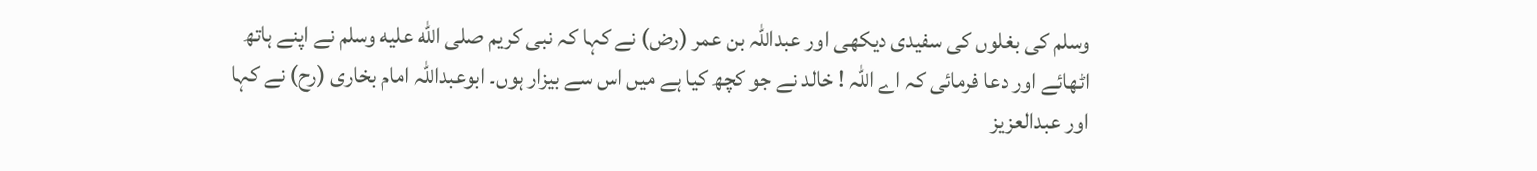وسلم کی بغلوں کی سفیدی دیکھی اور عبداللہ بن عمر (رض) نے کہا کہ نبی کریم صلى الله عليه وسلم نے اپنے ہاتھ اٹھائے اور دعا فرمائی کہ اے اللہ ! خالد نے جو کچھ کیا ہے میں اس سے بیزار ہوں۔ ابوعبداللہ امام بخاری (رح) نے کہا اور عبدالعزیز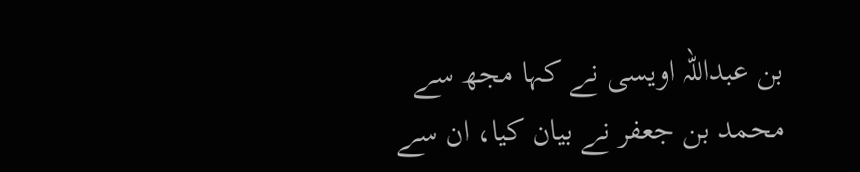بن عبداللہ اویسی نے کہا مجھ سے محمد بن جعفر نے بیان کیا، ان سے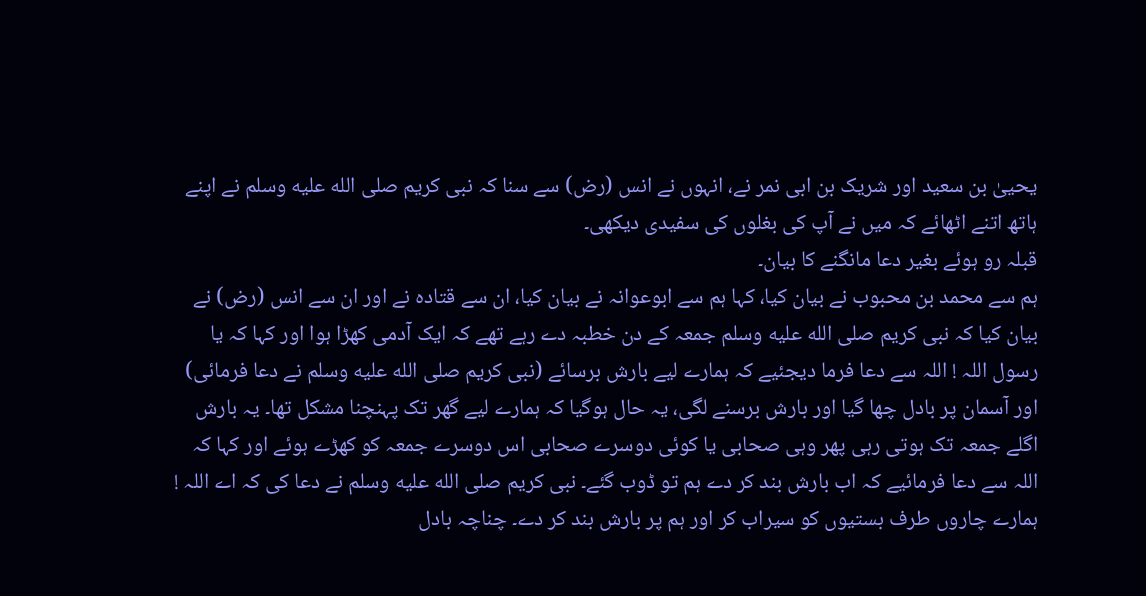یحییٰ بن سعید اور شریک بن ابی نمر نے، انہوں نے انس (رض) سے سنا کہ نبی کریم صلى الله عليه وسلم نے اپنے ہاتھ اتنے اٹھائے کہ میں نے آپ کی بغلوں کی سفیدی دیکھی۔
قبلہ رو ہوئے بغیر دعا مانگنے کا بیان۔
ہم سے محمد بن محبوب نے بیان کیا، کہا ہم سے ابوعوانہ نے بیان کیا، ان سے قتادہ نے اور ان سے انس (رض) نے بیان کیا کہ نبی کریم صلى الله عليه وسلم جمعہ کے دن خطبہ دے رہے تھے کہ ایک آدمی کھڑا ہوا اور کہا کہ یا رسول اللہ ! اللہ سے دعا فرما دیجئیے کہ ہمارے لیے بارش برسائے (نبی کریم صلى الله عليه وسلم نے دعا فرمائی) اور آسمان پر بادل چھا گیا اور بارش برسنے لگی، یہ حال ہوگیا کہ ہمارے لیے گھر تک پہنچنا مشکل تھا۔ یہ بارش اگلے جمعہ تک ہوتی رہی پھر وہی صحابی یا کوئی دوسرے صحابی اس دوسرے جمعہ کو کھڑے ہوئے اور کہا کہ اللہ سے دعا فرمائیے کہ اب بارش بند کر دے ہم تو ڈوب گئے۔ نبی کریم صلى الله عليه وسلم نے دعا کی کہ اے اللہ ! ہمارے چاروں طرف بستیوں کو سیراب کر اور ہم پر بارش بند کر دے۔ چناچہ بادل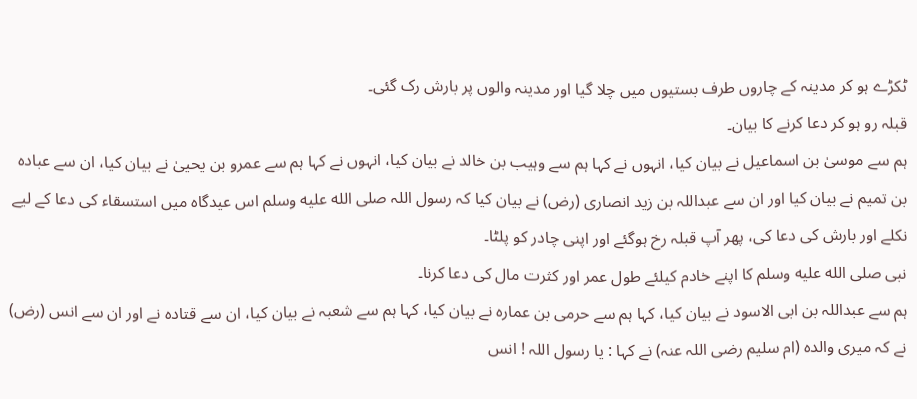ٹکڑے ہو کر مدینہ کے چاروں طرف بستیوں میں چلا گیا اور مدینہ والوں پر بارش رک گئی۔
قبلہ رو ہو کر دعا کرنے کا بیان۔
ہم سے موسیٰ بن اسماعیل نے بیان کیا، انہوں نے کہا ہم سے وہیب بن خالد نے بیان کیا، انہوں نے کہا ہم سے عمرو بن یحییٰ نے بیان کیا، ان سے عبادہ بن تمیم نے بیان کیا اور ان سے عبداللہ بن زید انصاری (رض) نے بیان کیا کہ رسول اللہ صلى الله عليه وسلم اس عیدگاہ میں استسقاء کی دعا کے لیے نکلے اور بارش کی دعا کی، پھر آپ قبلہ رخ ہوگئے اور اپنی چادر کو پلٹا۔
نبی صلى الله عليه وسلم کا اپنے خادم کیلئے طول عمر اور کثرت مال کی دعا کرنا۔
ہم سے عبداللہ بن ابی الاسود نے بیان کیا، کہا ہم سے حرمی بن عمارہ نے بیان کیا، کہا ہم سے شعبہ نے بیان کیا، ان سے قتادہ نے اور ان سے انس (رض) نے کہ میری والدہ (ام سلیم رضی اللہ عنہ) نے کہا : یا رسول اللہ ! انس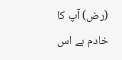(رض) آپ کا خادم ہے اس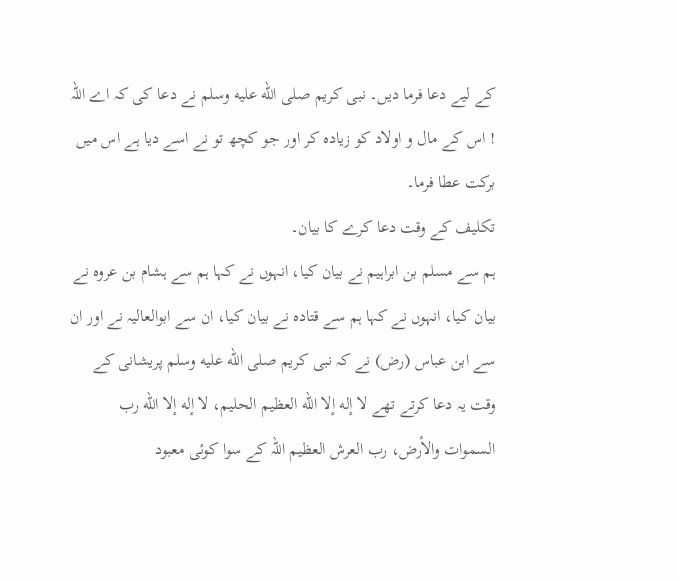کے لیے دعا فرما دیں۔ نبی کریم صلى الله عليه وسلم نے دعا کی کہ اے اللہ ! اس کے مال و اولاد کو زیادہ کر اور جو کچھ تو نے اسے دیا ہے اس میں برکت عطا فرما۔
تکلیف کے وقت دعا کرے کا بیان۔
ہم سے مسلم بن ابراہیم نے بیان کیا، انہوں نے کہا ہم سے ہشام بن عروہ نے بیان کیا، انہوں نے کہا ہم سے قتادہ نے بیان کیا، ان سے ابوالعالیہ نے اور ان سے ابن عباس (رض) نے کہ نبی کریم صلى الله عليه وسلم پریشانی کے وقت یہ دعا کرتے تھے لا إله إلا الله العظيم الحليم، لا إله إلا الله رب السموات والأرض، رب العرش العظيم اللہ کے سوا کوئی معبود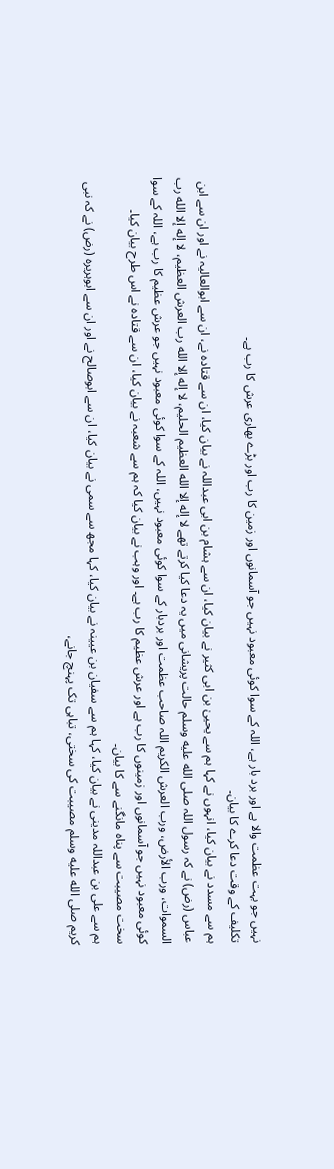نہیں جو بہت عظمت والا ہے اور برد بار ہے، اللہ کے سوا کوئی معبود نہیں جو آسمانوں اور زمین کا رب اور بڑے بھاری عرش کا رب ہے۔
تکلیف کے وقت دعا کرے کا بیان۔
ہم سے مسدد نے بیان کیا، انہوں نے کہا ہم سے یحییٰ بن ابی کثیر نے بیان کیا، ان سے ہشام بن ابی عبداللہ نے بیان کیا، ان سے قتادہ نے، ان سے ابوالعالیہ نے اور ان سے ابن عباس (رض) نے کہ رسول اللہ صلى الله عليه وسلم حالت پریشانی میں یہ دعا کیا کرتے تھے لا إله إلا الله العظيم الحليم، لا إله إلا الله رب العرش العظيم، لا إله إلا الله رب السموات، ورب الأرض، ورب العرش الکريم اللہ صاحب عظمت اور بردبار کے سوا کوئی معبود نہیں، اللہ کے سوا کوئی معبود نہیں جو عرش عظیم کا رب ہے، اللہ کے سوا کوئی معبود نہیں جو آسمانوں اور زمینوں کا رب ہے اور عرش عظیم کا رب ہے۔ اور وہب نے بیان کیا کہ ہم سے شعبہ نے بیان کیا، ان سے قتادہ نے اس طرح بیان کیا۔
سخت مصیبت سے پناہ مانگنے سے کا بیان۔
ہم سے علی بن عبداللہ مدینی نے بیان کیا، کہا ہم سے سفیان بن عیینہ نے بیان کیا، کہا مجھ سے سمی نے بیان کیا، ان سے ابوصالح نے اور ان سے ابوہریرہ (رض) نے کہ نبی کریم صلى الله عليه وسلم مصیبت کی سختی، تباہی تک پہنچ جانے،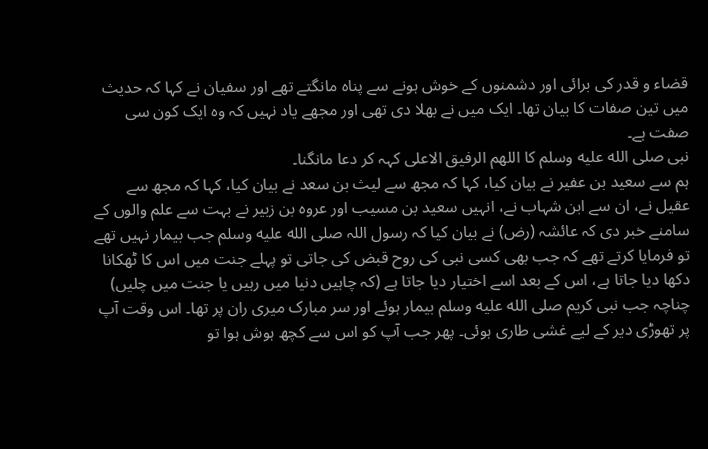قضاء و قدر کی برائی اور دشمنوں کے خوش ہونے سے پناہ مانگتے تھے اور سفیان نے کہا کہ حدیث میں تین صفات کا بیان تھا۔ ایک میں نے بھلا دی تھی اور مجھے یاد نہیں کہ وہ ایک کون سی صفت ہے۔
نبی صلى الله عليه وسلم کا اللھم الرفیق الاعلی کہہ کر دعا مانگنا۔
ہم سے سعید بن عفیر نے بیان کیا، کہا کہ مجھ سے لیث بن سعد نے بیان کیا، کہا کہ مجھ سے عقیل نے، ان سے ابن شہاب نے، انہیں سعید بن مسیب اور عروہ بن زبیر نے بہت سے علم والوں کے سامنے خبر دی کہ عائشہ (رض) نے بیان کیا کہ رسول اللہ صلى الله عليه وسلم جب بیمار نہیں تھے تو فرمایا کرتے تھے کہ جب بھی کسی نبی کی روح قبض کی جاتی تو پہلے جنت میں اس کا ٹھکانا دکھا دیا جاتا ہے، اس کے بعد اسے اختیار دیا جاتا ہے (کہ چاہیں دنیا میں رہیں یا جنت میں چلیں) چناچہ جب نبی کریم صلى الله عليه وسلم بیمار ہوئے اور سر مبارک میری ران پر تھا۔ اس وقت آپ پر تھوڑی دیر کے لیے غشی طاری ہوئی۔ پھر جب آپ کو اس سے کچھ ہوش ہوا تو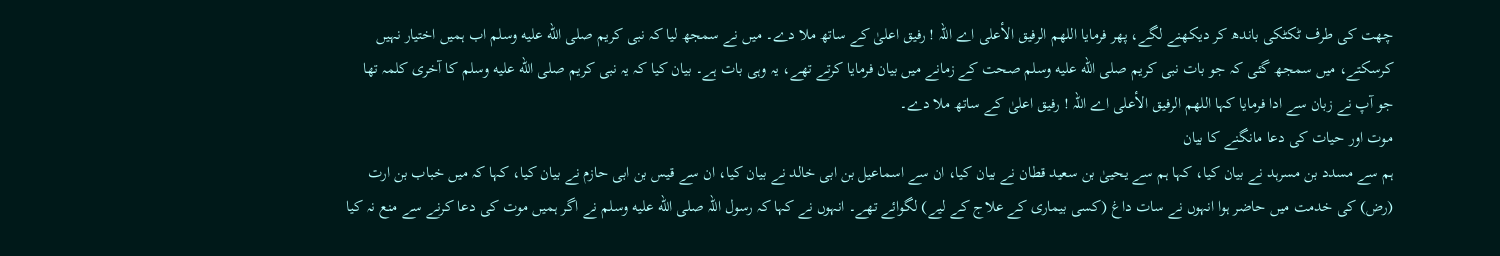چھت کی طرف ٹکٹکی باندھ کر دیکھنے لگے، پھر فرمایا اللهم الرفيق الأعلى اے اللہ ! رفیق اعلیٰ کے ساتھ ملا دے۔ میں نے سمجھ لیا کہ نبی کریم صلى الله عليه وسلم اب ہمیں اختیار نہیں کرسکتے، میں سمجھ گئی کہ جو بات نبی کریم صلى الله عليه وسلم صحت کے زمانے میں بیان فرمایا کرتے تھے، یہ وہی بات ہے۔ بیان کیا کہ یہ نبی کریم صلى الله عليه وسلم کا آخری کلمہ تھا جو آپ نے زبان سے ادا فرمایا کہا اللهم الرفيق الأعلى اے اللہ ! رفیق اعلیٰ کے ساتھ ملا دے۔
موت اور حیات کی دعا مانگنے کا بیان
ہم سے مسدد بن مسرہد نے بیان کیا، کہا ہم سے یحییٰ بن سعید قطان نے بیان کیا، ان سے اسماعیل بن ابی خالد نے بیان کیا، ان سے قیس بن ابی حازم نے بیان کیا، کہا کہ میں خباب بن ارت (رض) کی خدمت میں حاضر ہوا انہوں نے سات داغ (کسی بیماری کے علاج کے لیے) لگوائے تھے۔ انہوں نے کہا کہ رسول اللہ صلى الله عليه وسلم نے اگر ہمیں موت کی دعا کرنے سے منع نہ کیا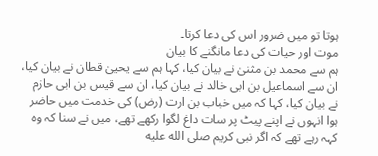ہوتا تو میں ضرور اس کی دعا کرتا۔
موت اور حیات کی دعا مانگنے کا بیان
ہم سے محمد بن مثنیٰ نے بیان کیا، کہا ہم سے یحییٰ قطان نے بیان کیا، ان سے اسماعیل بن ابی خالد نے بیان کیا، ان سے قیس بن ابی حازم نے بیان کیا، کہا کہ میں خباب بن ارت (رض) کی خدمت میں حاضر ہوا انہوں نے اپنے پیٹ پر سات داغ لگوا رکھے تھے، میں نے سنا کہ وہ کہہ رہے تھے کہ اگر نبی کریم صلى الله عليه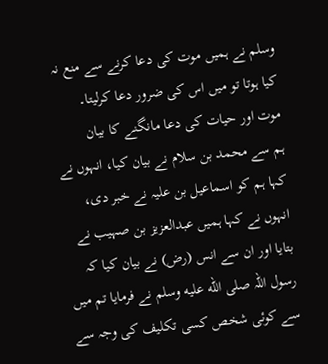وسلم نے ہمیں موت کی دعا کرنے سے منع نہ کیا ہوتا تو میں اس کی ضرور دعا کرلیتا۔
موت اور حیات کی دعا مانگنے کا بیان
ہم سے محمد بن سلام نے بیان کیا، انہوں نے کہا ہم کو اسماعیل بن علیہ نے خبر دی، انہوں نے کہا ہمیں عبدالعزیز بن صہیب نے بتایا اور ان سے انس (رض) نے بیان کیا کہ رسول اللہ صلى الله عليه وسلم نے فرمایا تم میں سے کوئی شخص کسی تکلیف کی وجہ سے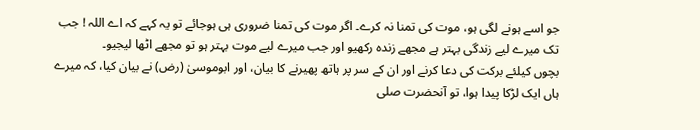جو اسے ہونے لگی ہو، موت کی تمنا نہ کرے۔ اگر موت کی تمنا ضروری ہی ہوجائے تو یہ کہے کہ اے اللہ ! جب تک میرے لیے زندگی بہتر ہے مجھے زندہ رکھیو اور جب میرے لیے موت بہتر ہو تو مجھے اٹھا لیجیو۔
بچوں کیلئے برکت کی دعا کرنے اور ان کے سر پر ہاتھ پھیرنے کا بیان، اور ابوموسیٰ (رض) نے بیان کیا، کہ میرے ہاں ایک لڑکا پیدا ہوا، تو آنحضرت صلى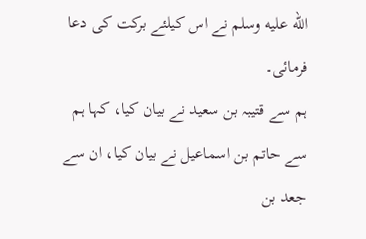الله عليه وسلم نے اس کیلئے برکت کی دعا فرمائی۔
ہم سے قتیبہ بن سعید نے بیان کیا، کہا ہم سے حاتم بن اسماعیل نے بیان کیا، ان سے جعد بن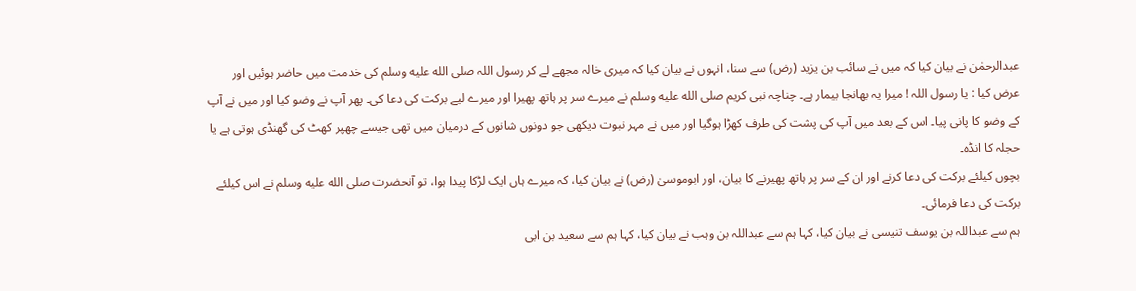عبدالرحمٰن نے بیان کیا کہ میں نے سائب بن یزید (رض) سے سنا، انہوں نے بیان کیا کہ میری خالہ مجھے لے کر رسول اللہ صلى الله عليه وسلم کی خدمت میں حاضر ہوئیں اور عرض کیا : یا رسول اللہ ! میرا یہ بھانجا بیمار ہے۔ چناچہ نبی کریم صلى الله عليه وسلم نے میرے سر پر ہاتھ پھیرا اور میرے لیے برکت کی دعا کی۔ پھر آپ نے وضو کیا اور میں نے آپ کے وضو کا پانی پیا۔ اس کے بعد میں آپ کی پشت کی طرف کھڑا ہوگیا اور میں نے مہر نبوت دیکھی جو دونوں شانوں کے درمیان میں تھی جیسے چھپر کھٹ کی گھنڈی ہوتی ہے یا حجلہ کا انڈہ۔
بچوں کیلئے برکت کی دعا کرنے اور ان کے سر پر ہاتھ پھیرنے کا بیان، اور ابوموسیٰ (رض) نے بیان کیا، کہ میرے ہاں ایک لڑکا پیدا ہوا، تو آنحضرت صلى الله عليه وسلم نے اس کیلئے برکت کی دعا فرمائی۔
ہم سے عبداللہ بن یوسف تنیسی نے بیان کیا، کہا ہم سے عبداللہ بن وہب نے بیان کیا، کہا ہم سے سعید بن ابی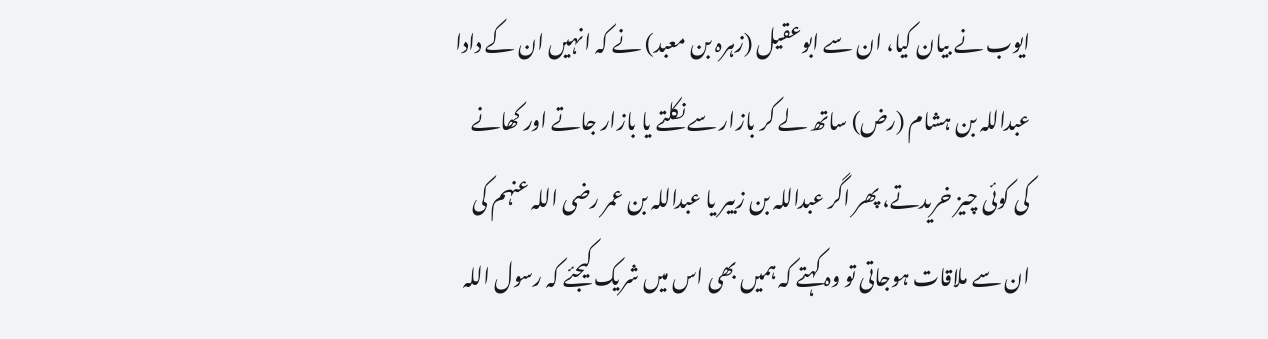ایوب نے بیان کیا، ان سے ابوعقیل (زہرہ بن معبد) نے کہ انہیں ان کے دادا عبداللہ بن ہشام (رض) ساتھ لے کر بازار سے نکلتے یا بازار جاتے اور کھانے کی کوئی چیز خریدتے، پھر اگر عبداللہ بن زبیر یا عبداللہ بن عمر رضی اللہ عنہم کی ان سے ملاقات ہوجاتی تو وہ کہتے کہ ہمیں بھی اس میں شریک کیجئے کہ رسول اللہ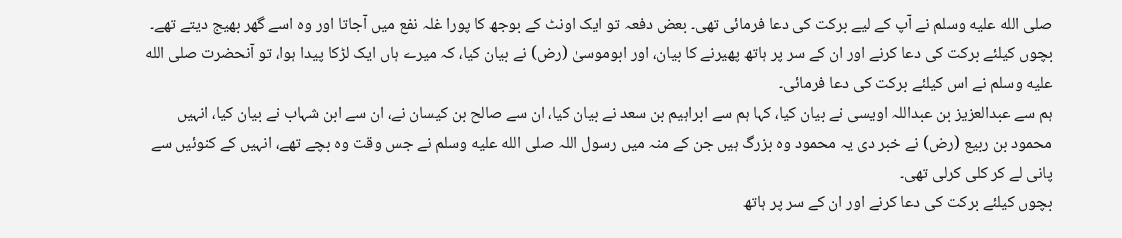صلى الله عليه وسلم نے آپ کے لیے برکت کی دعا فرمائی تھی۔ بعض دفعہ تو ایک اونٹ کے بوجھ کا پورا غلہ نفع میں آجاتا اور وہ اسے گھر بھیج دیتے تھے۔
بچوں کیلئے برکت کی دعا کرنے اور ان کے سر پر ہاتھ پھیرنے کا بیان، اور ابوموسیٰ (رض) نے بیان کیا، کہ میرے ہاں ایک لڑکا پیدا ہوا، تو آنحضرت صلى الله عليه وسلم نے اس کیلئے برکت کی دعا فرمائی۔
ہم سے عبدالعزیز بن عبداللہ اویسی نے بیان کیا، کہا ہم سے ابراہیم بن سعد نے بیان کیا، ان سے صالح بن کیسان نے، ان سے ابن شہاب نے بیان کیا، انہیں محمود بن ربیع (رض) نے خبر دی یہ محمود وہ بزرگ ہیں جن کے منہ میں رسول اللہ صلى الله عليه وسلم نے جس وقت وہ بچے تھے، انہیں کے کنوئیں سے پانی لے کر کلی کرلی تھی۔
بچوں کیلئے برکت کی دعا کرنے اور ان کے سر پر ہاتھ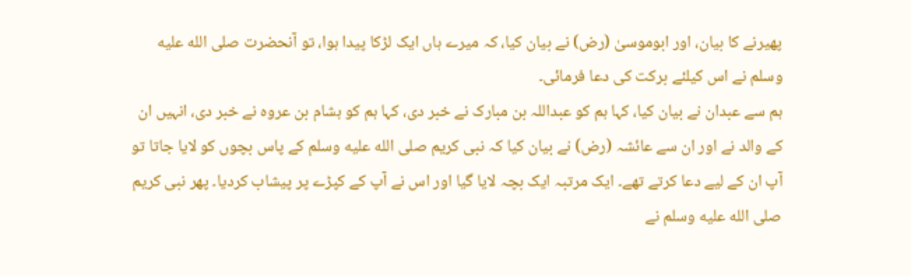پھیرنے کا بیان، اور ابوموسیٰ (رض) نے بیان کیا، کہ میرے ہاں ایک لڑکا پیدا ہوا، تو آنحضرت صلى الله عليه وسلم نے اس کیلئے برکت کی دعا فرمائی۔
ہم سے عبدان نے بیان کیا، کہا ہم کو عبداللہ بن مبارک نے خبر دی، کہا ہم کو ہشام بن عروہ نے خبر دی، انہیں ان کے والد نے اور ان سے عائشہ (رض) نے بیان کیا کہ نبی کریم صلى الله عليه وسلم کے پاس بچوں کو لایا جاتا تو آپ ان کے لیے دعا کرتے تھے۔ ایک مرتبہ ایک بچہ لایا گیا اور اس نے آپ کے کپڑے پر پیشاب کردیا۔ پھر نبی کریم صلى الله عليه وسلم نے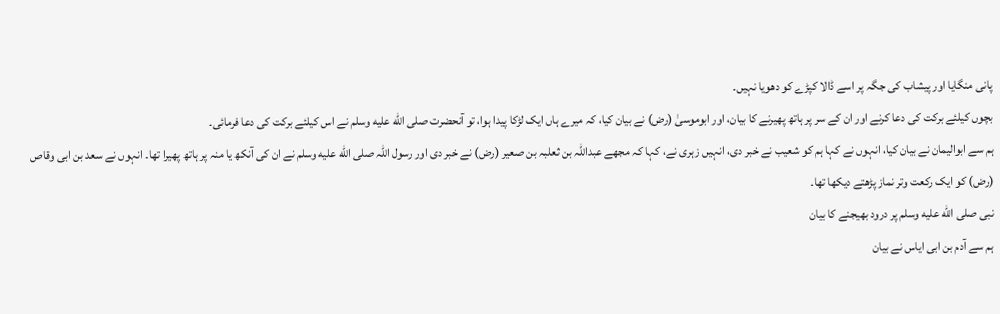پانی منگایا اور پیشاب کی جگہ پر اسے ڈالا کپڑے کو دھویا نہیں۔
بچوں کیلئے برکت کی دعا کرنے اور ان کے سر پر ہاتھ پھیرنے کا بیان، اور ابوموسیٰ (رض) نے بیان کیا، کہ میرے ہاں ایک لڑکا پیدا ہوا، تو آنحضرت صلى الله عليه وسلم نے اس کیلئے برکت کی دعا فرمائی۔
ہم سے ابوالیمان نے بیان کیا، انہوں نے کہا ہم کو شعیب نے خبر دی، انہیں زہری نے، کہا کہ مجھے عبداللہ بن ثعلبہ بن صعیر (رض) نے خبر دی اور رسول اللہ صلى الله عليه وسلم نے ان کی آنکھ یا منہ پر ہاتھ پھیرا تھا۔ انہوں نے سعد بن ابی وقاص (رض) کو ایک رکعت وتر نماز پڑھتے دیکھا تھا۔
نبی صلى الله عليه وسلم پر درود بھیجنے کا بیان
ہم سے آدم بن ابی ایاس نے بیان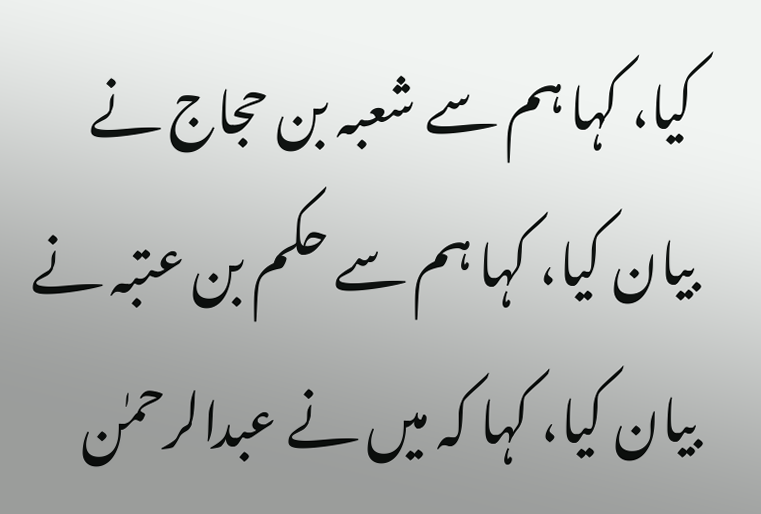کیا، کہا ہم سے شعبہ بن حجاج نے بیان کیا، کہا ہم سے حکم بن عتبہ نے بیان کیا، کہا کہ میں نے عبدالرحمٰن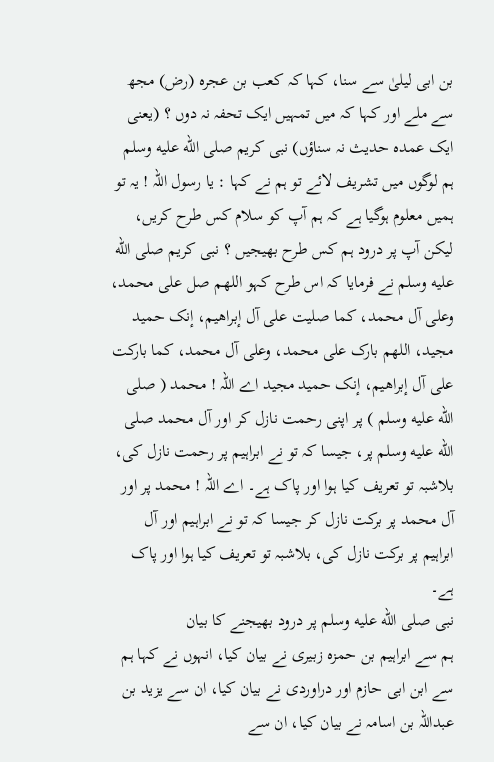بن ابی لیلیٰ سے سنا، کہا کہ کعب بن عجرہ (رض) مجھ سے ملے اور کہا کہ میں تمہیں ایک تحفہ نہ دوں ؟ (یعنی ایک عمدہ حدیث نہ سناؤں) نبی کریم صلى الله عليه وسلم ہم لوگوں میں تشریف لائے تو ہم نے کہا : یا رسول اللہ ! یہ تو ہمیں معلوم ہوگیا ہے کہ ہم آپ کو سلام کس طرح کریں، لیکن آپ پر درود ہم کس طرح بھیجیں ؟ نبی کریم صلى الله عليه وسلم نے فرمایا کہ اس طرح کہو اللهم صل على محمد، وعلى آل محمد، كما صليت على آل إبراهيم، إنک حميد مجيد، اللهم بارک على محمد، وعلى آل محمد، كما بارکت على آل إبراهيم، إنک حميد مجيد اے اللہ ! محمد ( صلى الله عليه وسلم ) پر اپنی رحمت نازل کر اور آل محمد صلى الله عليه وسلم پر، جیسا کہ تو نے ابراہیم پر رحمت نازل کی، بلاشبہ تو تعریف کیا ہوا اور پاک ہے۔ اے اللہ ! محمد پر اور آل محمد پر برکت نازل کر جیسا کہ تو نے ابراہیم اور آل ابراہیم پر برکت نازل کی، بلاشبہ تو تعریف کیا ہوا اور پاک ہے۔
نبی صلى الله عليه وسلم پر درود بھیجنے کا بیان
ہم سے ابراہیم بن حمزہ زبیری نے بیان کیا، انہوں نے کہا ہم سے ابن ابی حازم اور دراوردی نے بیان کیا، ان سے یزید بن عبداللہ بن اسامہ نے بیان کیا، ان سے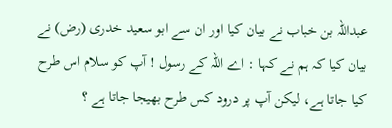عبداللہ بن خباب نے بیان کیا اور ان سے ابو سعید خدری (رض) نے بیان کیا کہ ہم نے کہا : اے اللہ کے رسول ! آپ کو سلام اس طرح کیا جاتا ہے، لیکن آپ پر درود کس طرح بھیجا جاتا ہے ؟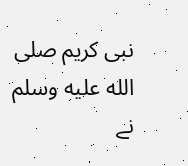نبی کریم صلى الله عليه وسلم نے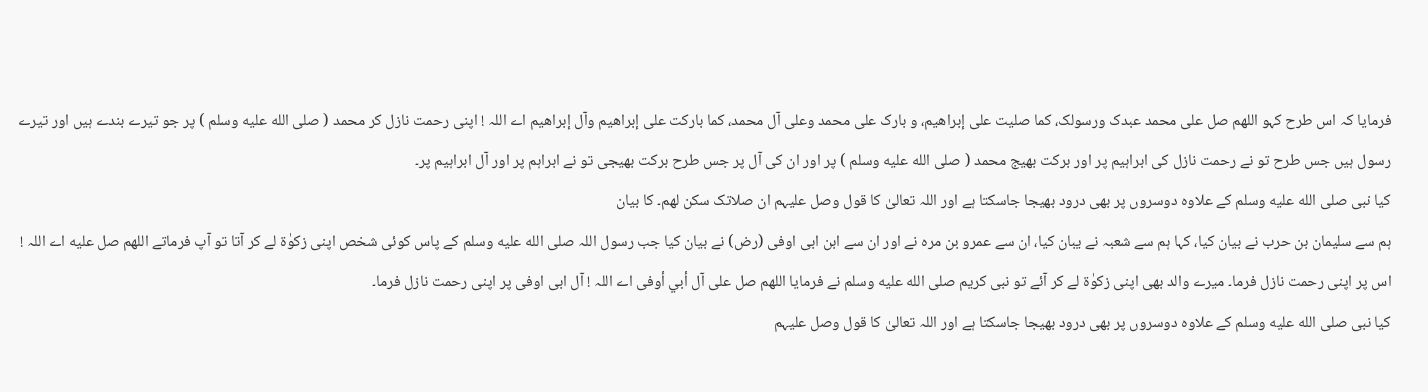فرمایا کہ اس طرح کہو اللهم صل على محمد عبدک ورسولک، كما صليت على إبراهيم، و بارک على محمد وعلى آل محمد، كما بارکت على إبراهيم وآل إبراهيم اے اللہ ! اپنی رحمت نازل کر محمد ( صلى الله عليه وسلم ) پر جو تیرے بندے ہیں اور تیرے رسول ہیں جس طرح تو نے رحمت نازل کی ابراہیم پر اور برکت بھیج محمد ( صلى الله عليه وسلم ) پر اور ان کی آل پر جس طرح برکت بھیجی تو نے ابراہم پر اور آل ابراہیم پر۔
کیا نبی صلى الله عليه وسلم کے علاوہ دوسروں پر بھی درود بھیجا جاسکتا ہے اور اللہ تعالیٰ کا قول وصل علیہم ان صلاتک سکن لھم۔ کا بیان
ہم سے سلیمان بن حرب نے بیان کیا، کہا ہم سے شعبہ نے یبان کیا، ان سے عمرو بن مرہ نے اور ان سے ابن ابی اوفی (رض) نے بیان کیا جب رسول اللہ صلى الله عليه وسلم کے پاس کوئی شخص اپنی زکوٰۃ لے کر آتا تو آپ فرماتے اللهم صل عليه اے اللہ ! اس پر اپنی رحمت نازل فرما۔ میرے والد بھی اپنی زکوٰۃ لے کر آئے تو نبی کریم صلى الله عليه وسلم نے فرمایا اللهم صل على آل أبي أوفى اے اللہ ! آل ابی اوفی پر اپنی رحمت نازل فرما۔
کیا نبی صلى الله عليه وسلم کے علاوہ دوسروں پر بھی درود بھیجا جاسکتا ہے اور اللہ تعالیٰ کا قول وصل علیہم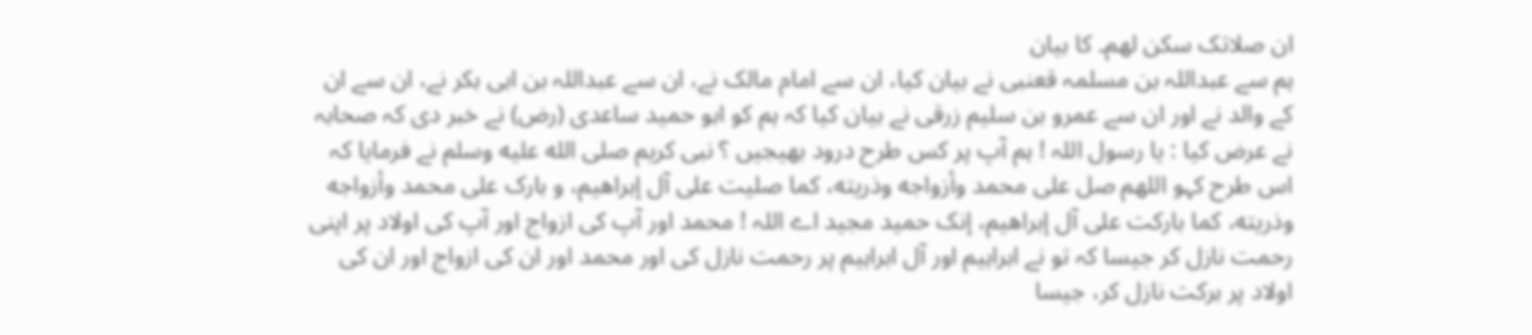ان صلاتک سکن لھم۔ کا بیان
ہم سے عبداللہ بن مسلمہ قعنبی نے بیان کیا، ان سے امام مالک نے، ان سے عبداللہ بن ابی بکر نے، ان سے ان کے والد نے اور ان سے عمرو بن سلیم زرقی نے بیان کیا کہ ہم کو ابو حمید ساعدی (رض) نے خبر دی کہ صحابہ نے عرض کیا : یا رسول اللہ ! ہم آپ پر کس طرح درود بھیجیں ؟ نبی کریم صلى الله عليه وسلم نے فرمایا کہ اس طرح کہو اللهم صل على محمد وأزواجه وذريته، كما صليت على آل إبراهيم، و بارک على محمد وأزواجه وذريته، كما بارکت على آل إبراهيم، إنک حميد مجيد اے اللہ ! محمد اور آپ کی ازواج اور آپ کی اولاد پر اپنی رحمت نازل کر جیسا کہ تو نے ابراہیم اور آل ابراہیم پر رحمت نازل کی اور محمد اور ان کی ازواج اور ان کی اولاد پر برکت نازل کر، جیسا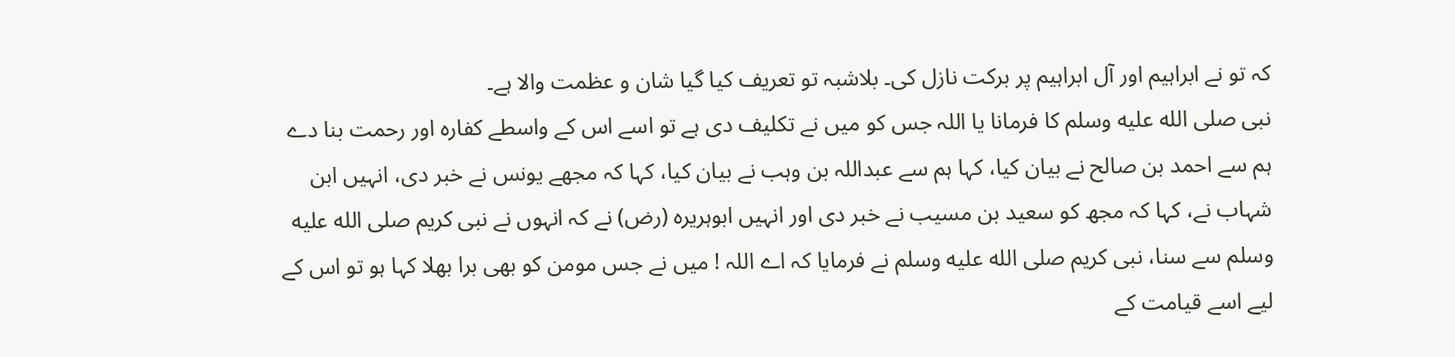کہ تو نے ابراہیم اور آل ابراہیم پر برکت نازل کی۔ بلاشبہ تو تعریف کیا گیا شان و عظمت والا ہے۔
نبی صلى الله عليه وسلم کا فرمانا یا اللہ جس کو میں نے تکلیف دی ہے تو اسے اس کے واسطے کفارہ اور رحمت بنا دے
ہم سے احمد بن صالح نے بیان کیا، کہا ہم سے عبداللہ بن وہب نے بیان کیا، کہا کہ مجھے یونس نے خبر دی، انہیں ابن شہاب نے، کہا کہ مجھ کو سعید بن مسیب نے خبر دی اور انہیں ابوہریرہ (رض) نے کہ انہوں نے نبی کریم صلى الله عليه وسلم سے سنا، نبی کریم صلى الله عليه وسلم نے فرمایا کہ اے اللہ ! میں نے جس مومن کو بھی برا بھلا کہا ہو تو اس کے لیے اسے قیامت کے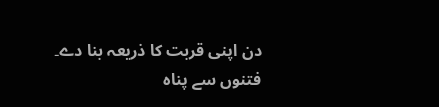دن اپنی قربت کا ذریعہ بنا دے۔
فتنوں سے پناہ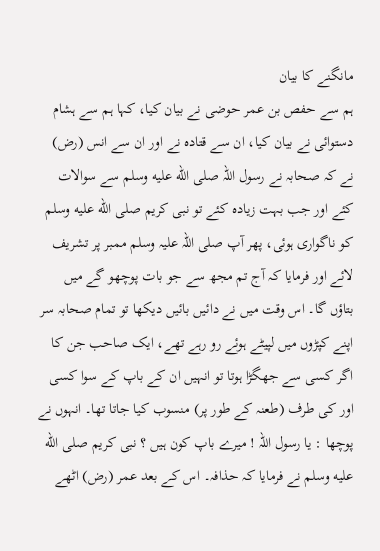مانگنے کا بیان
ہم سے حفص بن عمر حوضی نے بیان کیا، کہا ہم سے ہشام دستوائی نے بیان کیا، ان سے قتادہ نے اور ان سے انس (رض) نے کہ صحابہ نے رسول اللہ صلى الله عليه وسلم سے سوالات کئے اور جب بہت زیادہ کئے تو نبی کریم صلى الله عليه وسلم کو ناگواری ہوئی، پھر آپ صلی اللہ علیہ وسلم ممبر پر تشریف لائے اور فرمایا کہ آج تم مجھ سے جو بات پوچھو گے میں بتاؤں گا۔ اس وقت میں نے دائیں بائیں دیکھا تو تمام صحابہ سر اپنے کپڑوں میں لپیٹے ہوئے رو رہے تھے، ایک صاحب جن کا اگر کسی سے جھگڑا ہوتا تو انہیں ان کے باپ کے سوا کسی اور کی طرف (طعنہ کے طور پر) منسوب کیا جاتا تھا۔ انہوں نے پوچھا : یا رسول اللہ ! میرے باپ کون ہیں ؟ نبی کریم صلى الله عليه وسلم نے فرمایا کہ حذافہ۔ اس کے بعد عمر (رض) اٹھے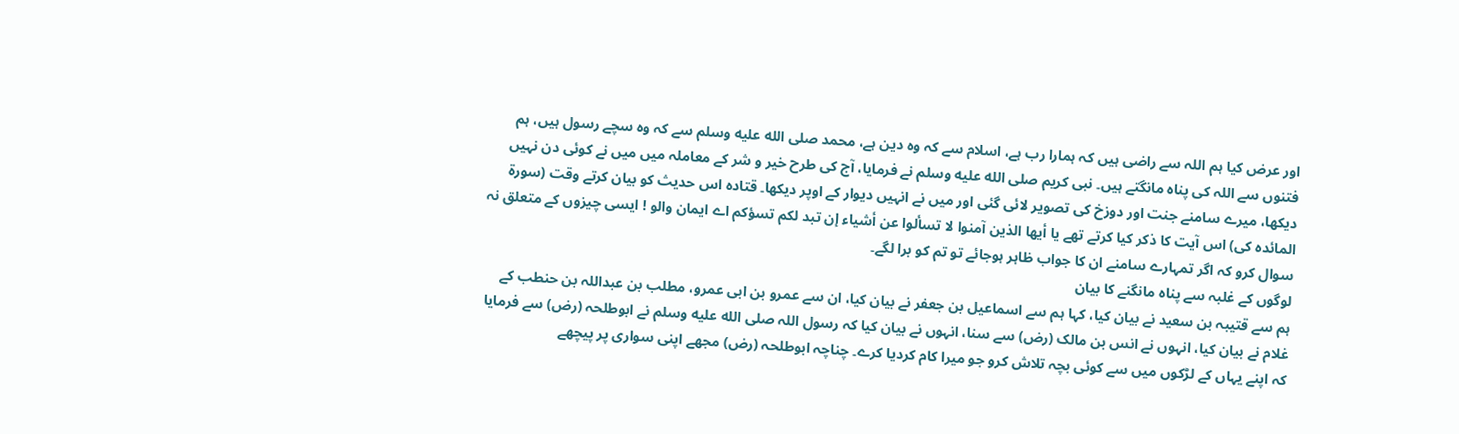اور عرض کیا ہم اللہ سے راضی ہیں کہ ہمارا رب ہے، اسلام سے کہ وہ دین ہے، محمد صلى الله عليه وسلم سے کہ وہ سچے رسول ہیں، ہم فتنوں سے اللہ کی پناہ مانگتے ہیں۔ نبی کریم صلى الله عليه وسلم نے فرمایا، آج کی طرح خیر و شر کے معاملہ میں میں نے کوئی دن نہیں دیکھا، میرے سامنے جنت اور دوزخ کی تصویر لائی گئی اور میں نے انہیں دیوار کے اوپر دیکھا۔ قتادہ اس حدیث کو بیان کرتے وقت (سورۃ المائدہ کی) اس آیت کا ذکر کیا کرتے تھے يا أيها الذين آمنوا لا تسألوا عن أشياء إن تبد لکم تسؤكم اے ایمان والو ! ایسی چیزوں کے متعلق نہ سوال کرو کہ اگر تمہارے سامنے ان کا جواب ظاہر ہوجائے تو تم کو برا لگے۔
لوگوں کے غلبہ سے پناہ مانگنے کا بیان
ہم سے قتیبہ بن سعید نے بیان کیا، کہا ہم سے اسماعیل بن جعفر نے بیان کیا، ان سے عمرو بن ابی عمرو، مطلب بن عبداللہ بن حنطب کے غلام نے بیان کیا، انہوں نے انس بن مالک (رض) سے سنا، انہوں نے بیان کیا کہ رسول اللہ صلى الله عليه وسلم نے ابوطلحہ (رض) سے فرمایا کہ اپنے یہاں کے لڑکوں میں سے کوئی بچہ تلاش کرو جو میرا کام کردیا کرے۔ چناچہ ابوطلحہ (رض) مجھے اپنی سواری پر پیچھے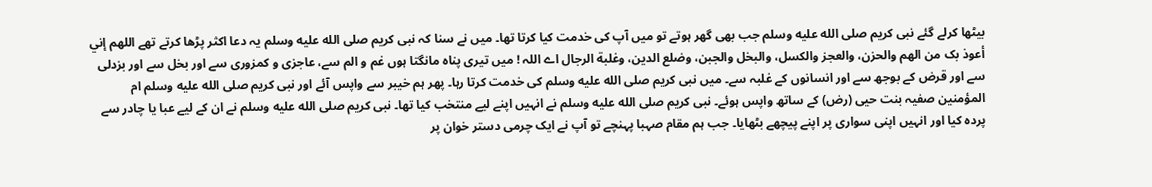بیٹھا کرلے گئے نبی کریم صلى الله عليه وسلم جب بھی گھر ہوتے تو میں آپ کی خدمت کیا کرتا تھا۔ میں نے سنا کہ نبی کریم صلى الله عليه وسلم یہ دعا اکثر پڑھا کرتے تھے اللهم إني أعوذ بک من الهم والحزن، والعجز والکسل، والبخل والجبن، وضلع الدين، وغلبة الرجال اے اللہ ! میں تیری پناہ مانگتا ہوں غم و الم سے، عاجزی و کمزوری سے اور بخل سے اور بزدلی سے اور قرض کے بوجھ سے اور انسانوں کے غلبہ سے۔ میں نبی کریم صلى الله عليه وسلم کی خدمت کرتا رہا۔ پھر ہم خیبر سے واپس آئے اور نبی کریم صلى الله عليه وسلم ام المؤمنین صفیہ بنت حیی (رض) کے ساتھ واپس ہوئے۔ نبی کریم صلى الله عليه وسلم نے انہیں اپنے لیے منتخب کیا تھا۔ نبی کریم صلى الله عليه وسلم نے ان کے لیے عبا یا چادر سے پردہ کیا اور انہیں اپنی سواری پر اپنے پیچھے بٹھایا۔ جب ہم مقام صہبا پہنچے تو آپ نے ایک چرمی دستر خوان پر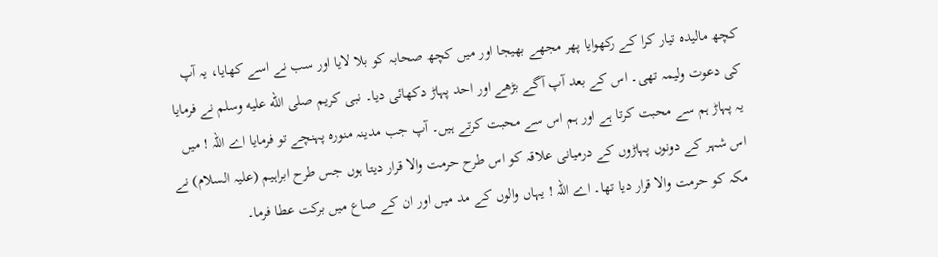کچھ مالیدہ تیار کرا کے رکھوایا پھر مجھے بھیجا اور میں کچھ صحابہ کو بلا لایا اور سب نے اسے کھایا، یہ آپ کی دعوت ولیمہ تھی۔ اس کے بعد آپ آگے بڑھے اور احد پہاڑ دکھائی دیا۔ نبی کریم صلى الله عليه وسلم نے فرمایا یہ پہاڑ ہم سے محبت کرتا ہے اور ہم اس سے محبت کرتے ہیں۔ آپ جب مدینہ منورہ پہنچے تو فرمایا اے اللہ ! میں اس شہر کے دونوں پہاڑوں کے درمیانی علاقہ کو اس طرح حرمت والا قرار دیتا ہوں جس طرح ابراہیم (علیہ السلام) نے مکہ کو حرمت والا قرار دیا تھا۔ اے اللہ ! یہاں والوں کے مد میں اور ان کے صاع میں برکت عطا فرما۔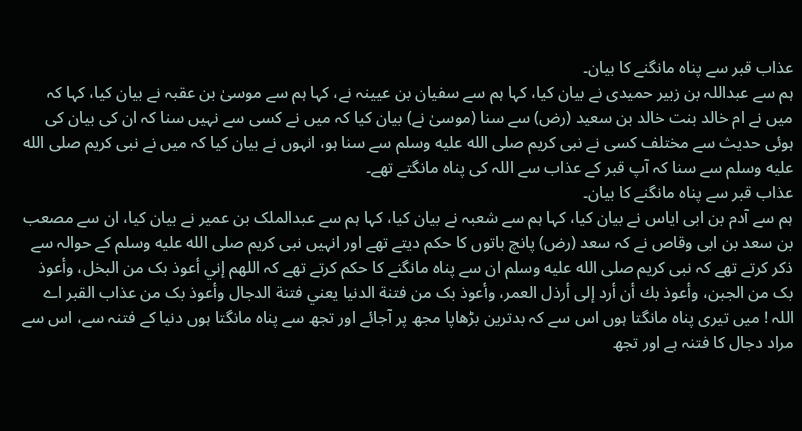عذاب قبر سے پناہ مانگنے کا بیان۔
ہم سے عبداللہ بن زبیر حمیدی نے بیان کیا، کہا ہم سے سفیان بن عیینہ نے، کہا ہم سے موسیٰ بن عقبہ نے بیان کیا، کہا کہ میں نے ام خالد بنت خالد بن سعید (رض) سے سنا (موسیٰ نے) بیان کیا کہ میں نے کسی سے نہیں سنا کہ ان کی بیان کی ہوئی حدیث سے مختلف کسی نے نبی کریم صلى الله عليه وسلم سے سنا ہو، انہوں نے بیان کیا کہ میں نے نبی کریم صلى الله عليه وسلم سے سنا کہ آپ قبر کے عذاب سے اللہ کی پناہ مانگتے تھے۔
عذاب قبر سے پناہ مانگنے کا بیان۔
ہم سے آدم بن ابی ایاس نے بیان کیا، کہا ہم سے شعبہ نے بیان کیا، کہا ہم سے عبدالملک بن عمیر نے بیان کیا، ان سے مصعب بن سعد بن ابی وقاص نے کہ سعد (رض) پانچ باتوں کا حکم دیتے تھے اور انہیں نبی کریم صلى الله عليه وسلم کے حوالہ سے ذکر کرتے تھے کہ نبی کریم صلى الله عليه وسلم ان سے پناہ مانگنے کا حکم کرتے تھے کہ اللهم إني أعوذ بک من البخل، وأعوذ بک من الجبن، وأعوذ بك أن أرد إلى أرذل العمر، وأعوذ بک من فتنة الدنيا يعني فتنة الدجال وأعوذ بک من عذاب القبر اے اللہ ! میں تیری پناہ مانگتا ہوں اس سے کہ بدترین بڑھاپا مجھ پر آجائے اور تجھ سے پناہ مانگتا ہوں دنیا کے فتنہ سے، اس سے مراد دجال کا فتنہ ہے اور تجھ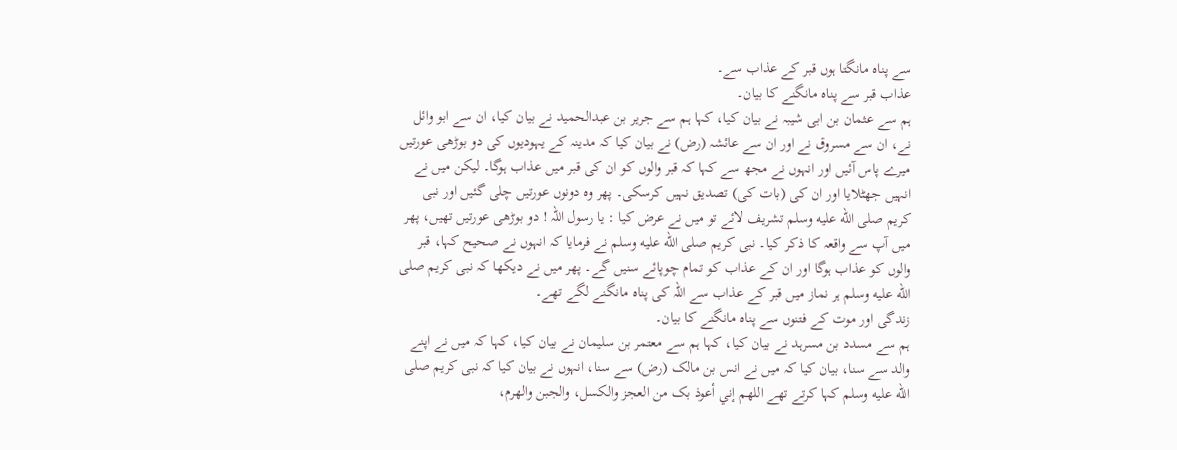سے پناہ مانگتا ہوں قبر کے عذاب سے۔
عذاب قبر سے پناہ مانگنے کا بیان۔
ہم سے عثمان بن ابی شیبہ نے بیان کیا، کہا ہم سے جریر بن عبدالحمید نے بیان کیا، ان سے ابو وائل نے، ان سے مسروق نے اور ان سے عائشہ (رض) نے بیان کیا کہ مدینہ کے یہودیوں کی دو بوڑھی عورتیں میرے پاس آئیں اور انہوں نے مجھ سے کہا کہ قبر والوں کو ان کی قبر میں عذاب ہوگا۔ لیکن میں نے انہیں جھٹلایا اور ان کی (بات کی) تصدیق نہیں کرسکی۔ پھر وہ دونوں عورتیں چلی گئیں اور نبی کریم صلى الله عليه وسلم تشریف لائے تو میں نے عرض کیا : یا رسول اللہ ! دو بوڑھی عورتیں تھیں، پھر میں آپ سے واقعہ کا ذکر کیا۔ نبی کریم صلى الله عليه وسلم نے فرمایا کہ انہوں نے صحیح کہا، قبر والوں کو عذاب ہوگا اور ان کے عذاب کو تمام چوپائے سنیں گے۔ پھر میں نے دیکھا کہ نبی کریم صلى الله عليه وسلم ہر نماز میں قبر کے عذاب سے اللہ کی پناہ مانگنے لگے تھے۔
زندگی اور موت کے فتنوں سے پناہ مانگنے کا بیان۔
ہم سے مسدد بن مسرہد نے بیان کیا، کہا ہم سے معتمر بن سلیمان نے بیان کیا، کہا کہ میں نے اپنے والد سے سنا، بیان کیا کہ میں نے انس بن مالک (رض) سے سنا، انہوں نے بیان کیا کہ نبی کریم صلى الله عليه وسلم کہا کرتے تھے اللهم إني أعوذ بک من العجز والکسل، والجبن والهرم،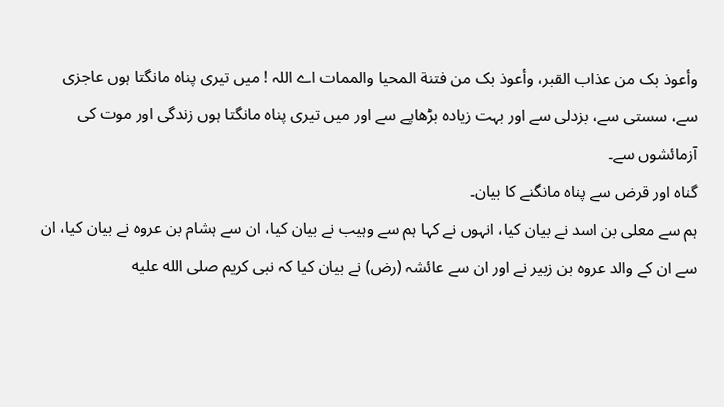وأعوذ بک من عذاب القبر، وأعوذ بک من فتنة المحيا والممات اے اللہ ! میں تیری پناہ مانگتا ہوں عاجزی سے، سستی سے، بزدلی سے اور بہت زیادہ بڑھاپے سے اور میں تیری پناہ مانگتا ہوں زندگی اور موت کی آزمائشوں سے۔
گناہ اور قرض سے پناہ مانگنے کا بیان۔
ہم سے معلی بن اسد نے بیان کیا، انہوں نے کہا ہم سے وہیب نے بیان کیا، ان سے ہشام بن عروہ نے بیان کیا، ان سے ان کے والد عروہ بن زبیر نے اور ان سے عائشہ (رض) نے بیان کیا کہ نبی کریم صلى الله عليه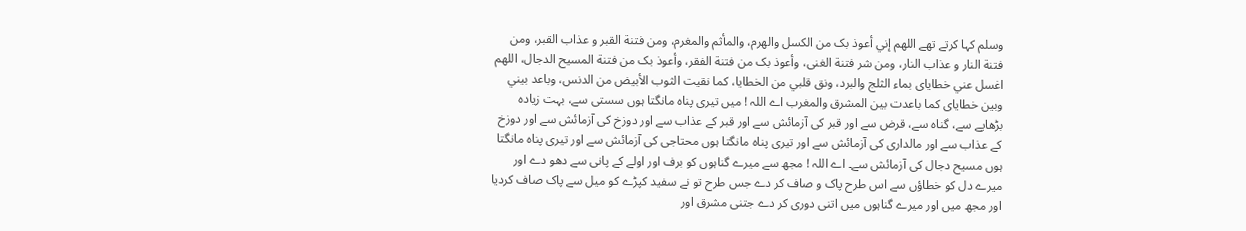وسلم کہا کرتے تھے اللهم إني أعوذ بک من الکسل والهرم، والمأثم والمغرم، ومن فتنة القبر و عذاب القبر، ومن فتنة النار و عذاب النار، ومن شر فتنة الغنى، وأعوذ بک من فتنة الفقر، وأعوذ بک من فتنة المسيح الدجال، اللهم اغسل عني خطاياى بماء الثلج والبرد، ونق قلبي من الخطايا، كما نقيت الثوب الأبيض من الدنس، وباعد بيني وبين خطاياى كما باعدت بين المشرق والمغرب اے اللہ ! میں تیری پناہ مانگتا ہوں سستی سے، بہت زیادہ بڑھاپے سے، گناہ سے، قرض سے اور قبر کی آزمائش سے اور قبر کے عذاب سے اور دوزخ کی آزمائش سے اور دوزخ کے عذاب سے اور مالداری کی آزمائش سے اور تیری پناہ مانگتا ہوں محتاجی کی آزمائش سے اور تیری پناہ مانگتا ہوں مسیح دجال کی آزمائش سے۔ اے اللہ ! مجھ سے میرے گناہوں کو برف اور اولے کے پانی سے دھو دے اور میرے دل کو خطاؤں سے اس طرح پاک و صاف کر دے جس طرح تو نے سفید کپڑے کو میل سے پاک صاف کردیا اور مجھ میں اور میرے گناہوں میں اتنی دوری کر دے جتنی مشرق اور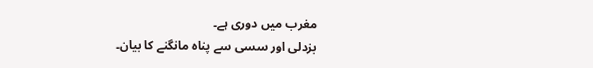مغرب میں دوری ہے۔
بزدلی اور سسی سے پناہ مانگنے کا بیان۔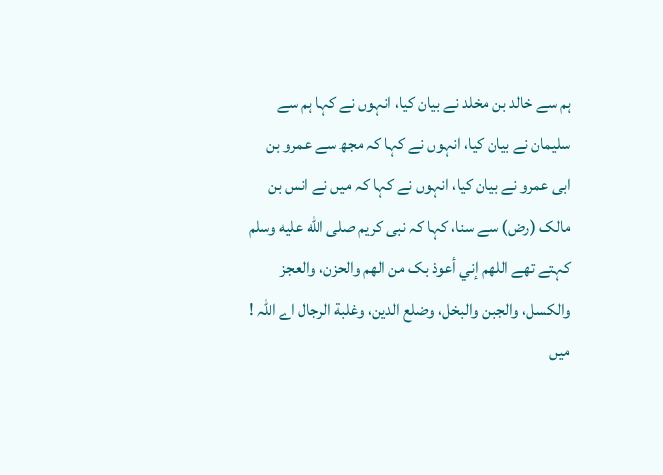ہم سے خالد بن مخلد نے بیان کیا، انہوں نے کہا ہم سے سلیمان نے بیان کیا، انہوں نے کہا کہ مجھ سے عمرو بن ابی عمرو نے بیان کیا، انہوں نے کہا کہ میں نے انس بن مالک (رض) سے سنا، کہا کہ نبی کریم صلى الله عليه وسلم کہتے تھے اللهم إني أعوذ بک من الهم والحزن، والعجز والکسل، والجبن والبخل، وضلع الدين، وغلبة الرجال اے اللہ ! میں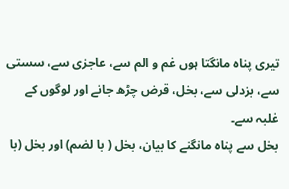تیری پناہ مانگتا ہوں غم و الم سے، عاجزی سے، سستی سے، بزدلی سے، بخل، قرض چڑھ جانے اور لوگوں کے غلبہ سے۔
بخل سے پناہ مانگنے کا بیان، بخل ( با لضم) اور بخل (با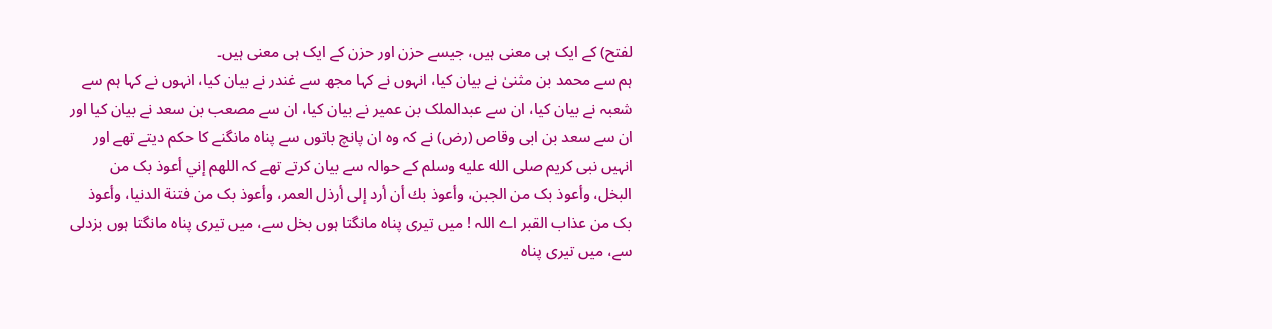لفتح) کے ایک ہی معنی ہیں، جیسے حزن اور حزن کے ایک ہی معنی ہیں۔
ہم سے محمد بن مثنیٰ نے بیان کیا، انہوں نے کہا مجھ سے غندر نے بیان کیا، انہوں نے کہا ہم سے شعبہ نے بیان کیا، ان سے عبدالملک بن عمیر نے بیان کیا، ان سے مصعب بن سعد نے بیان کیا اور ان سے سعد بن ابی وقاص (رض) نے کہ وہ ان پانچ باتوں سے پناہ مانگنے کا حکم دیتے تھے اور انہیں نبی کریم صلى الله عليه وسلم کے حوالہ سے بیان کرتے تھے کہ اللهم إني أعوذ بک من البخل، وأعوذ بک من الجبن، وأعوذ بك أن أرد إلى أرذل العمر، وأعوذ بک من فتنة الدنيا، وأعوذ بک من عذاب القبر اے اللہ ! میں تیری پناہ مانگتا ہوں بخل سے، میں تیری پناہ مانگتا ہوں بزدلی سے، میں تیری پناہ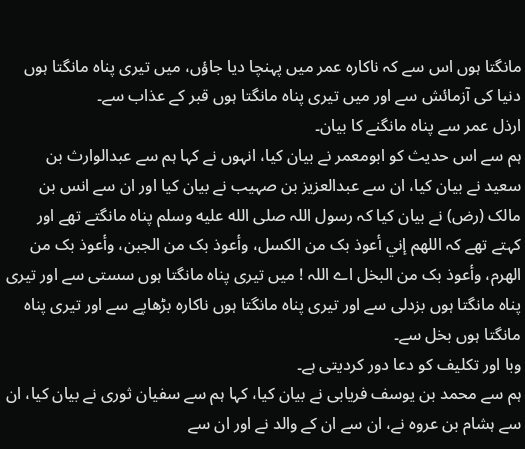مانگتا ہوں اس سے کہ ناکارہ عمر میں پہنچا دیا جاؤں، میں تیری پناہ مانگتا ہوں دنیا کی آزمائش سے اور میں تیری پناہ مانگتا ہوں قبر کے عذاب سے۔
ارذل عمر سے پناہ مانگنے کا بیان۔
ہم سے اس حدیث کو ابومعمر نے بیان کیا، انہوں نے کہا ہم سے عبدالوارث بن سعید نے بیان کیا، ان سے عبدالعزیز بن صہیب نے بیان کیا اور ان سے انس بن مالک (رض) نے بیان کیا کہ رسول اللہ صلى الله عليه وسلم پناہ مانگتے تھے اور کہتے تھے کہ اللهم إني أعوذ بک من الکسل، وأعوذ بک من الجبن، وأعوذ بک من الهرم، وأعوذ بک من البخل اے اللہ ! میں تیری پناہ مانگتا ہوں سستی سے اور تیری پناہ مانگتا ہوں بزدلی سے اور تیری پناہ مانگتا ہوں ناکارہ بڑھاپے سے اور تیری پناہ مانگتا ہوں بخل سے۔
وبا اور تکلیف کو دعا دور کردیتی ہے۔
ہم سے محمد بن یوسف فریابی نے بیان کیا، کہا ہم سے سفیان ثوری نے بیان کیا، ان سے ہشام بن عروہ نے، ان سے ان کے والد نے اور ان سے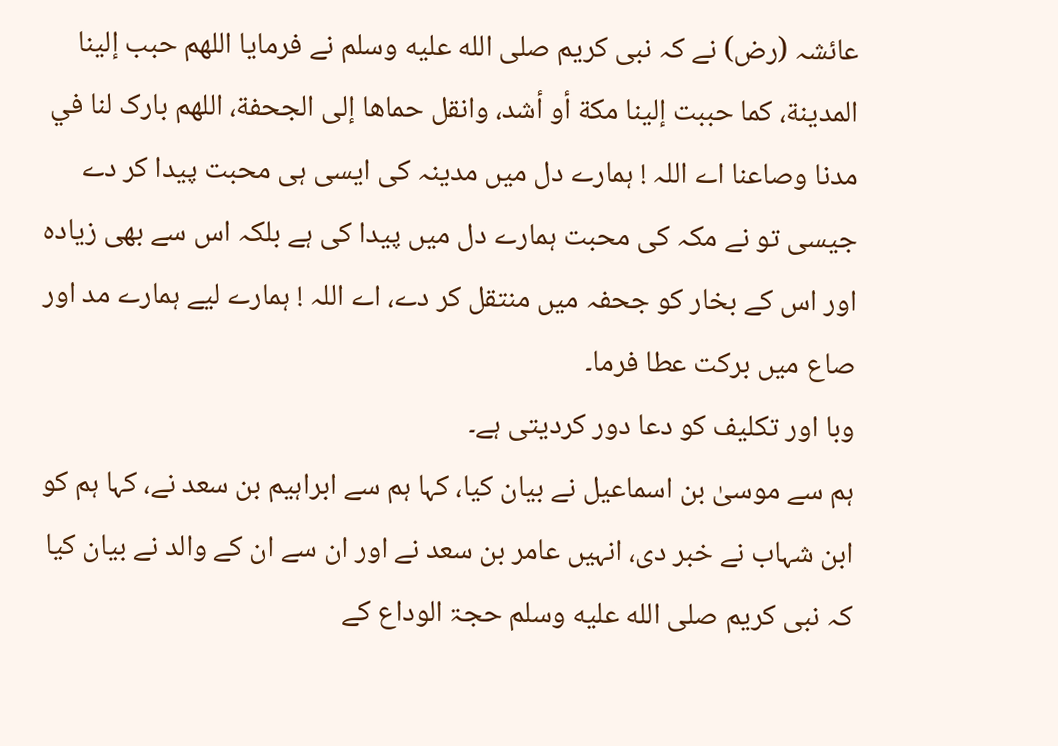عائشہ (رض) نے کہ نبی کریم صلى الله عليه وسلم نے فرمایا اللهم حبب إلينا المدينة، كما حببت إلينا مكة أو أشد، وانقل حماها إلى الجحفة، اللهم بارک لنا في مدنا وصاعنا اے اللہ ! ہمارے دل میں مدینہ کی ایسی ہی محبت پیدا کر دے جیسی تو نے مکہ کی محبت ہمارے دل میں پیدا کی ہے بلکہ اس سے بھی زیادہ اور اس کے بخار کو جحفہ میں منتقل کر دے، اے اللہ ! ہمارے لیے ہمارے مد اور صاع میں برکت عطا فرما۔
وبا اور تکلیف کو دعا دور کردیتی ہے۔
ہم سے موسیٰ بن اسماعیل نے بیان کیا، کہا ہم سے ابراہیم بن سعد نے، کہا ہم کو ابن شہاب نے خبر دی، انہیں عامر بن سعد نے اور ان سے ان کے والد نے بیان کیا کہ نبی کریم صلى الله عليه وسلم حجۃ الوداع کے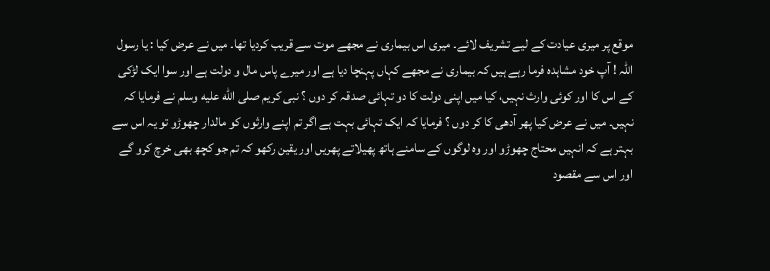موقع پر میری عیادت کے لیے تشریف لائے۔ میری اس بیماری نے مجھے موت سے قریب کردیا تھا۔ میں نے عرض کیا : یا رسول اللہ ! آپ خود مشاہدہ فرما رہے ہیں کہ بیماری نے مجھے کہاں پہنچا دیا ہے اور میرے پاس مال و دولت ہے اور سوا ایک لڑکی کے اس کا اور کوئی وارث نہیں، کیا میں اپنی دولت کا دو تہائی صدقہ کر دوں ؟ نبی کریم صلى الله عليه وسلم نے فرمایا کہ نہیں۔ میں نے عرض کیا پھر آدھی کا کر دوں ؟ فرمایا کہ ایک تہائی بہت ہے اگر تم اپنے وارثوں کو مالدار چھوڑو تو یہ اس سے بہتر ہے کہ انہیں محتاج چھوڑو اور وہ لوگوں کے سامنے ہاتھ پھیلاتے پھریں اور یقین رکھو کہ تم جو کچھ بھی خرچ کرو گے اور اس سے مقصود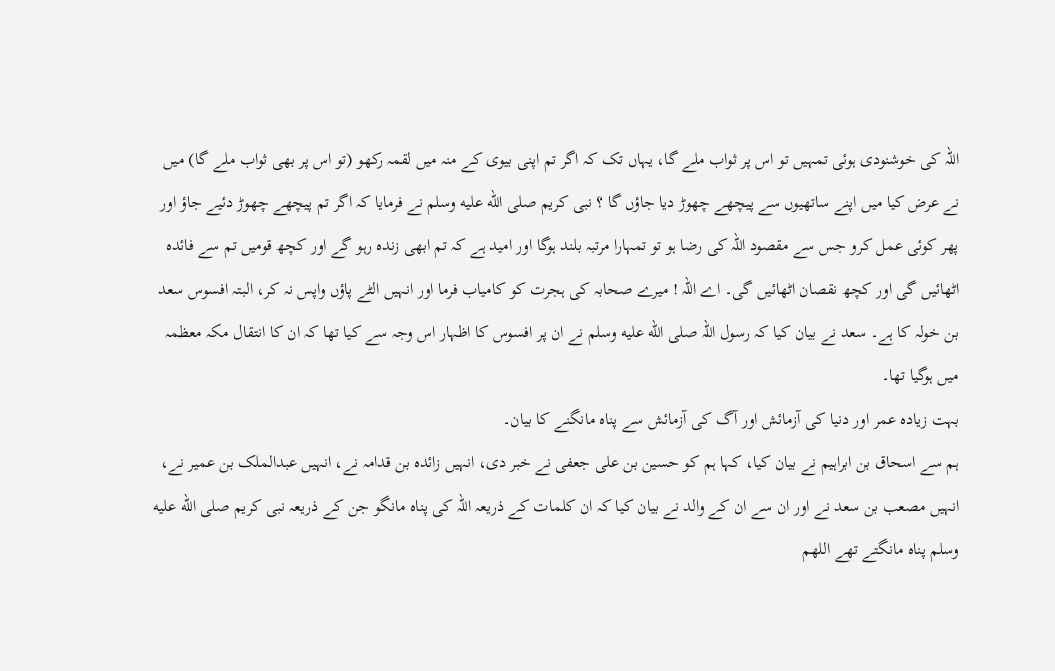اللہ کی خوشنودی ہوئی تمہیں تو اس پر ثواب ملے گا، یہاں تک کہ اگر تم اپنی بیوی کے منہ میں لقمہ رکھو (تو اس پر بھی ثواب ملے گا) میں نے عرض کیا میں اپنے ساتھیوں سے پیچھے چھوڑ دیا جاؤں گا ؟ نبی کریم صلى الله عليه وسلم نے فرمایا کہ اگر تم پیچھے چھوڑ دئیے جاؤ اور پھر کوئی عمل کرو جس سے مقصود اللہ کی رضا ہو تو تمہارا مرتبہ بلند ہوگا اور امید ہے کہ تم ابھی زندہ رہو گے اور کچھ قومیں تم سے فائدہ اٹھائیں گی اور کچھ نقصان اٹھائیں گی۔ اے اللہ ! میرے صحابہ کی ہجرت کو کامیاب فرما اور انہیں الٹے پاؤں واپس نہ کر، البتہ افسوس سعد بن خولہ کا ہے۔ سعد نے بیان کیا کہ رسول اللہ صلى الله عليه وسلم نے ان پر افسوس کا اظہار اس وجہ سے کیا تھا کہ ان کا انتقال مکہ معظمہ میں ہوگیا تھا۔
بہت زیادہ عمر اور دنیا کی آزمائش اور آگ کی آزمائش سے پناہ مانگنے کا بیان۔
ہم سے اسحاق بن ابراہیم نے بیان کیا، کہا ہم کو حسین بن علی جعفی نے خبر دی، انہیں زائدہ بن قدامہ نے، انہیں عبدالملک بن عمیر نے، انہیں مصعب بن سعد نے اور ان سے ان کے والد نے بیان کیا کہ ان کلمات کے ذریعہ اللہ کی پناہ مانگو جن کے ذریعہ نبی کریم صلى الله عليه وسلم پناہ مانگتے تھے اللهم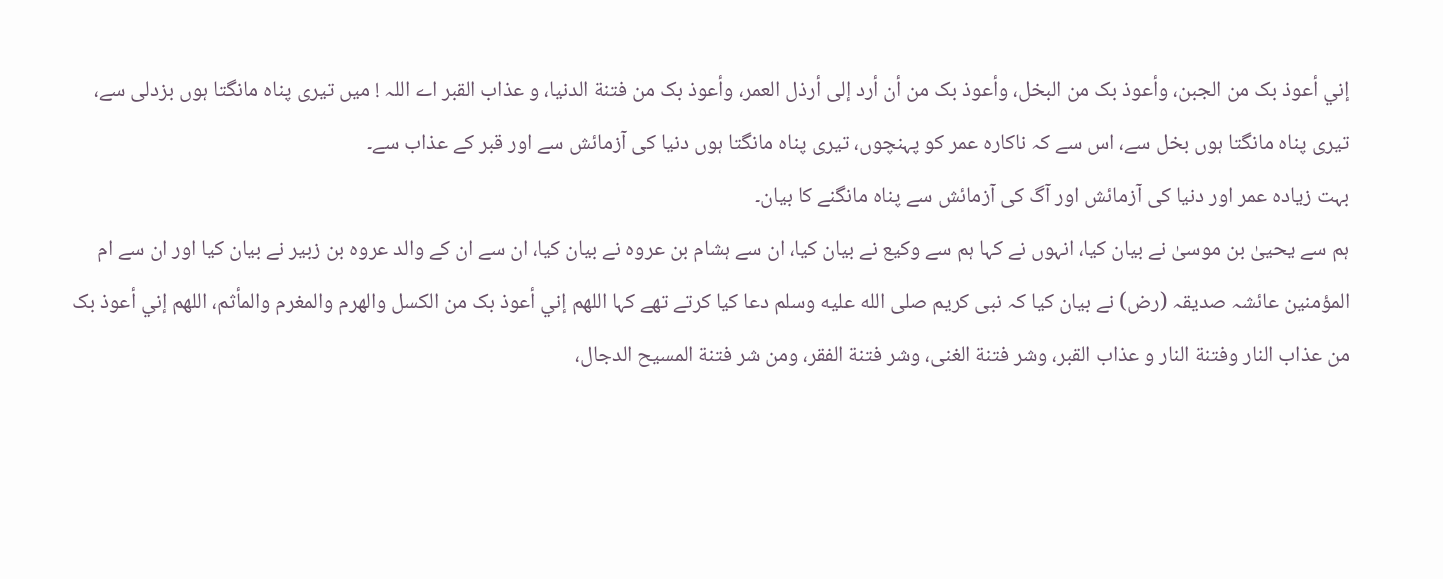إني أعوذ بک من الجبن، وأعوذ بک من البخل، وأعوذ بک من أن أرد إلى أرذل العمر، وأعوذ بک من فتنة الدنيا، و عذاب القبر اے اللہ ! میں تیری پناہ مانگتا ہوں بزدلی سے، تیری پناہ مانگتا ہوں بخل سے، اس سے کہ ناکارہ عمر کو پہنچوں، تیری پناہ مانگتا ہوں دنیا کی آزمائش سے اور قبر کے عذاب سے۔
بہت زیادہ عمر اور دنیا کی آزمائش اور آگ کی آزمائش سے پناہ مانگنے کا بیان۔
ہم سے یحییٰ بن موسیٰ نے بیان کیا، انہوں نے کہا ہم سے وکیع نے بیان کیا، ان سے ہشام بن عروہ نے بیان کیا، ان سے ان کے والد عروہ بن زبیر نے بیان کیا اور ان سے ام المؤمنین عائشہ صدیقہ (رض) نے بیان کیا کہ نبی کریم صلى الله عليه وسلم دعا کیا کرتے تھے کہا اللهم إني أعوذ بک من الکسل والهرم والمغرم والمأثم، اللهم إني أعوذ بک من عذاب النار وفتنة النار و عذاب القبر، وشر فتنة الغنى، وشر فتنة الفقر، ومن شر فتنة المسيح الدجال،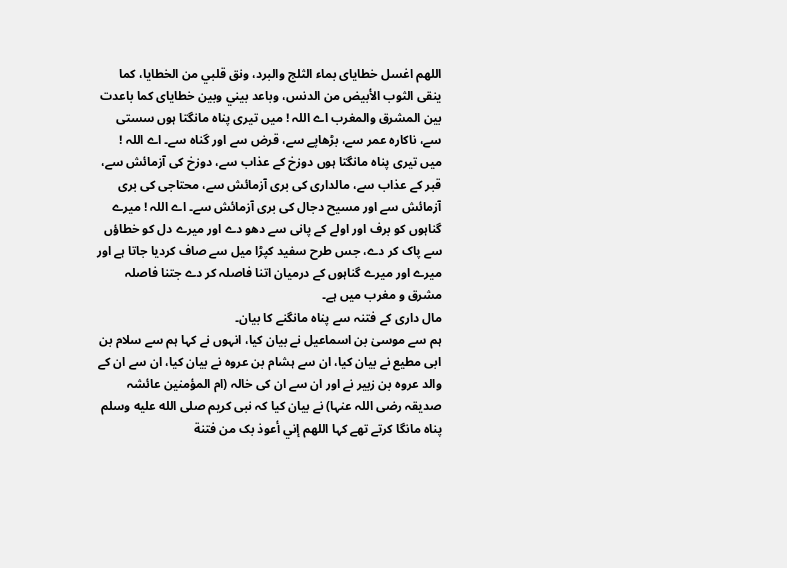اللهم اغسل خطاياى بماء الثلج والبرد، ونق قلبي من الخطايا، كما ينقى الثوب الأبيض من الدنس، وباعد بيني وبين خطاياى كما باعدت بين المشرق والمغرب اے اللہ ! میں تیری پناہ مانگتا ہوں سستی سے، ناکارہ عمر سے، بڑھاپے سے، قرض سے اور گناہ سے۔ اے اللہ ! میں تیری پناہ مانگتا ہوں دوزخ کے عذاب سے، دوزخ کی آزمائش سے، قبر کے عذاب سے، مالداری کی بری آزمائش سے، محتاجی کی بری آزمائش سے اور مسیح دجال کی بری آزمائش سے۔ اے اللہ ! میرے گناہوں کو برف اور اولے کے پانی سے دھو دے اور میرے دل کو خطاؤں سے پاک کر دے، جس طرح سفید کپڑا میل سے صاف کردیا جاتا ہے اور میرے اور میرے گناہوں کے درمیان اتنا فاصلہ کر دے جتنا فاصلہ مشرق و مغرب میں ہے۔
مال داری کے فتنہ سے پناہ مانگنے کا بیان۔
ہم سے موسیٰ بن اسماعیل نے بیان کیا، انہوں نے کہا ہم سے سلام بن ابی مطیع نے بیان کیا، ان سے ہشام بن عروہ نے بیان کیا، ان سے ان کے والد عروہ بن زبیر نے اور ان سے ان کی خالہ (ام المؤمنین عائشہ صدیقہ رضی اللہ عنہا) نے بیان کیا کہ نبی کریم صلى الله عليه وسلم پناہ مانگا کرتے تھے کہا اللهم إني أعوذ بک من فتنة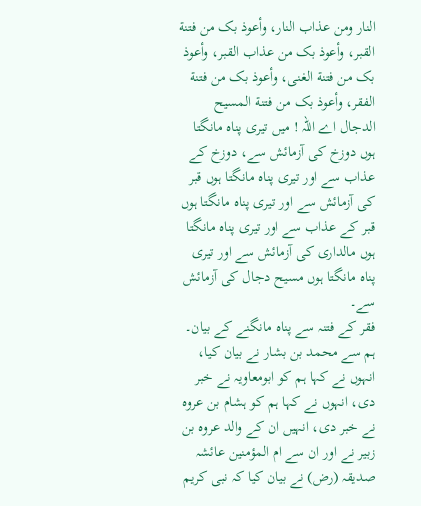النار ومن عذاب النار، وأعوذ بک من فتنة القبر، وأعوذ بک من عذاب القبر، وأعوذ بک من فتنة الغنى، وأعوذ بک من فتنة الفقر، وأعوذ بک من فتنة المسيح الدجال اے اللہ ! میں تیری پناہ مانگتا ہوں دوزخ کی آزمائش سے، دوزخ کے عذاب سے اور تیری پناہ مانگتا ہوں قبر کی آزمائش سے اور تیری پناہ مانگتا ہوں قبر کے عذاب سے اور تیری پناہ مانگتا ہوں مالداری کی آزمائش سے اور تیری پناہ مانگتا ہوں مسیح دجال کی آزمائش سے۔
فقر کے فتنہ سے پناہ مانگنے کے بیان۔
ہم سے محمد بن بشار نے بیان کیا، انہوں نے کہا ہم کو ابومعاویہ نے خبر دی، انہوں نے کہا ہم کو ہشام بن عروہ نے خبر دی، انہیں ان کے والد عروہ بن زبیر نے اور ان سے ام المؤمنین عائشہ صدیقہ (رض) نے بیان کیا کہ نبی کریم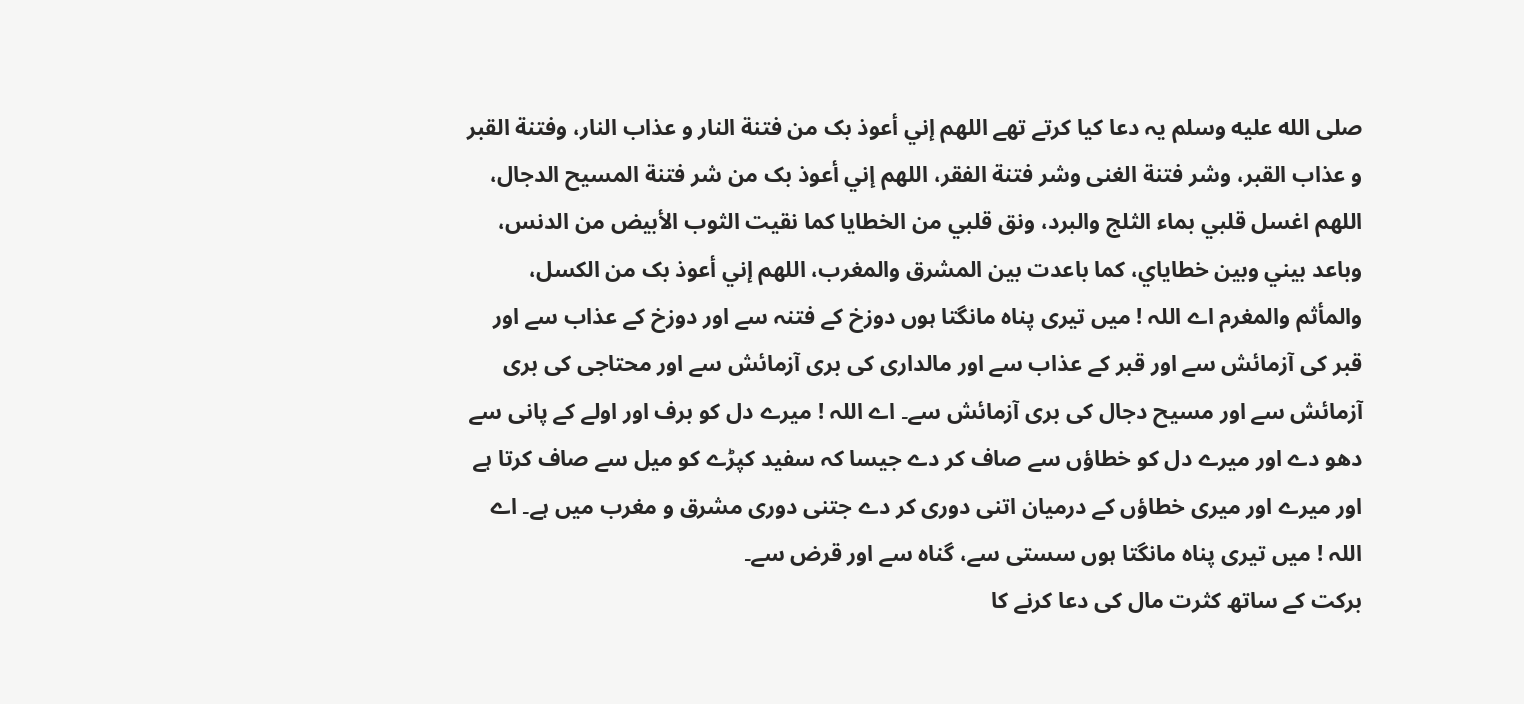صلى الله عليه وسلم یہ دعا کیا کرتے تھے اللهم إني أعوذ بک من فتنة النار و عذاب النار، وفتنة القبر و عذاب القبر، وشر فتنة الغنى وشر فتنة الفقر، اللهم إني أعوذ بک من شر فتنة المسيح الدجال، اللهم اغسل قلبي بماء الثلج والبرد، ونق قلبي من الخطايا كما نقيت الثوب الأبيض من الدنس، وباعد بيني وبين خطاياي، كما باعدت بين المشرق والمغرب، اللهم إني أعوذ بک من الکسل، والمأثم والمغرم اے اللہ ! میں تیری پناہ مانگتا ہوں دوزخ کے فتنہ سے اور دوزخ کے عذاب سے اور قبر کی آزمائش سے اور قبر کے عذاب سے اور مالداری کی بری آزمائش سے اور محتاجی کی بری آزمائش سے اور مسیح دجال کی بری آزمائش سے۔ اے اللہ ! میرے دل کو برف اور اولے کے پانی سے دھو دے اور میرے دل کو خطاؤں سے صاف کر دے جیسا کہ سفید کپڑے کو میل سے صاف کرتا ہے اور میرے اور میری خطاؤں کے درمیان اتنی دوری کر دے جتنی دوری مشرق و مغرب میں ہے۔ اے اللہ ! میں تیری پناہ مانگتا ہوں سستی سے، گناہ سے اور قرض سے۔
برکت کے ساتھ کثرت مال کی دعا کرنے کا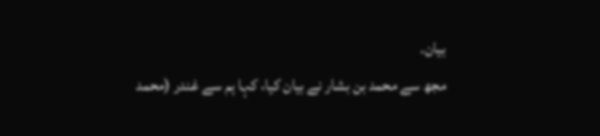بیان۔
مجھ سے محمد بن بشار نے بیان کیا، کہا ہم سے غندر (محمد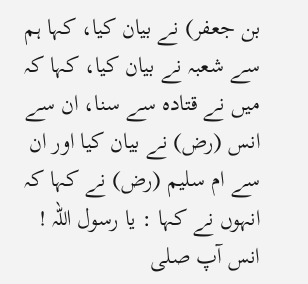بن جعفر) نے بیان کیا، کہا ہم سے شعبہ نے بیان کیا، کہا کہ میں نے قتادہ سے سنا، ان سے انس (رض) نے بیان کیا اور ان سے ام سلیم (رض) نے کہا کہ انہوں نے کہا : یا رسول اللہ ! انس آپ صلى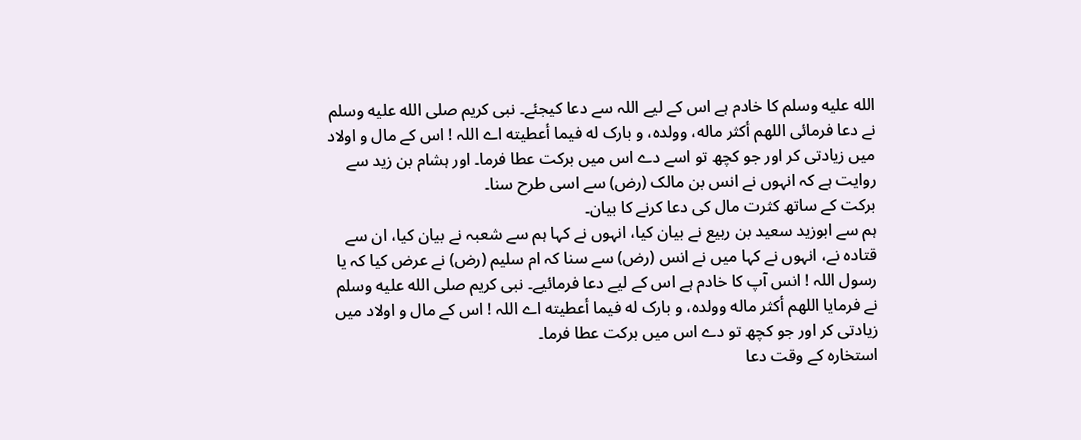الله عليه وسلم کا خادم ہے اس کے لیے اللہ سے دعا کیجئے۔ نبی کریم صلى الله عليه وسلم نے دعا فرمائی اللهم أكثر ماله، وولده، و بارک له فيما أعطيته اے اللہ ! اس کے مال و اولاد میں زیادتی کر اور جو کچھ تو اسے دے اس میں برکت عطا فرما۔ اور ہشام بن زید سے روایت ہے کہ انہوں نے انس بن مالک (رض) سے اسی طرح سنا۔
برکت کے ساتھ کثرت مال کی دعا کرنے کا بیان۔
ہم سے ابوزید سعید بن ربیع نے بیان کیا، انہوں نے کہا ہم سے شعبہ نے بیان کیا، ان سے قتادہ نے، انہوں نے کہا میں نے انس (رض) سے سنا کہ ام سلیم (رض) نے عرض کیا کہ یا رسول اللہ ! انس آپ کا خادم ہے اس کے لیے دعا فرمائیے۔ نبی کریم صلى الله عليه وسلم نے فرمایا اللهم أكثر ماله وولده، و بارک له فيما أعطيته اے اللہ ! اس کے مال و اولاد میں زیادتی کر اور جو کچھ تو دے اس میں برکت عطا فرما۔
استخارہ کے وقت دعا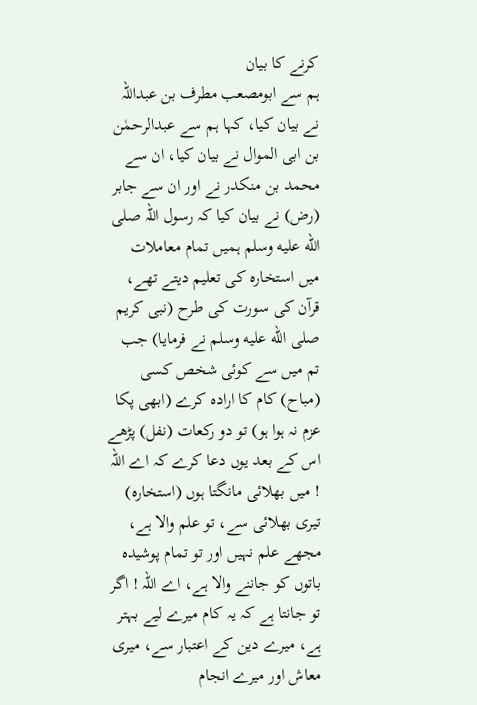کرنے کا بیان
ہم سے ابومصعب مطرف بن عبداللہ نے بیان کیا، کہا ہم سے عبدالرحمٰن بن ابی الموال نے بیان کیا، ان سے محمد بن منکدر نے اور ان سے جابر (رض) نے بیان کیا کہ رسول اللہ صلى الله عليه وسلم ہمیں تمام معاملات میں استخارہ کی تعلیم دیتے تھے، قرآن کی سورت کی طرح (نبی کریم صلى الله عليه وسلم نے فرمایا) جب تم میں سے کوئی شخص کسی (مباح) کام کا ارادہ کرے (ابھی پکا عزم نہ ہوا ہو) تو دو رکعات (نفل) پڑھے اس کے بعد یوں دعا کرے کہ اے اللہ ! میں بھلائی مانگتا ہوں (استخارہ) تیری بھلائی سے، تو علم والا ہے، مجھے علم نہیں اور تو تمام پوشیدہ باتوں کو جاننے والا ہے، اے اللہ ! اگر تو جانتا ہے کہ یہ کام میرے لیے بہتر ہے، میرے دین کے اعتبار سے، میری معاش اور میرے انجام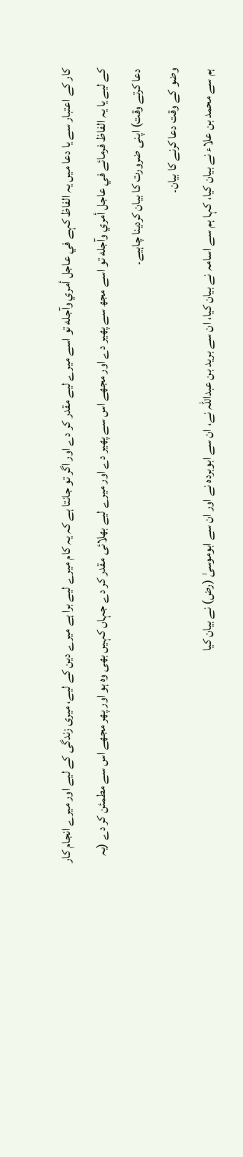کار کے اعتبار سے یا دعا میں یہ الفاظ کہے في عاجل أمري وآجله تو اسے میرے لیے مقدر کر دے اور اگر تو جانتا ہے کہ یہ کام میرے لیے برا ہے میرے دین کے لیے، میری زندگی کے لیے اور میرے انجام کار کے لیے یا یہ الفاظ فرمائے في عاجل أمري وآجله تو اسے مجھ سے پھیر دے اور مجھے اس سے پھیر دے اور میرے لیے بھلائی مقدر کر دے جہاں کہیں بھی وہ ہو اور پھر مجھے اس سے مطمئن کر دے (یہ دعا کرتے وقت) اپنی ضرورت کا بیان کردینا چاہیے۔
وضو کے وقت دعا کرنے کا بیان۔
ہم سے محمد بن علاء نے بیان کیا، کہا ہم سے اسامہ نے بیان کیا، ان سے برید بن عبداللہ نے، ان سے ابوبردہ نے اور ان سے ابوموسیٰ (رض) نے بیان کیا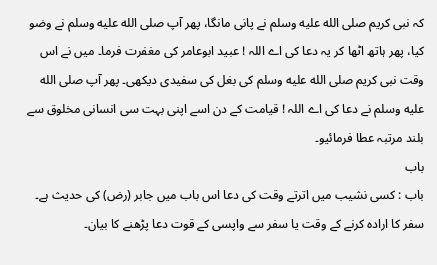کہ نبی کریم صلى الله عليه وسلم نے پانی مانگا، پھر آپ صلى الله عليه وسلم نے وضو کیا، پھر ہاتھ اٹھا کر یہ دعا کی اے اللہ ! عبید ابوعامر کی مغفرت فرما۔ میں نے اس وقت نبی کریم صلى الله عليه وسلم کی بغل کی سفیدی دیکھی۔ پھر آپ صلى الله عليه وسلم نے دعا کی اے اللہ ! قیامت کے دن اسے اپنی بہت سی انسانی مخلوق سے بلند مرتبہ عطا فرمائیو۔
باب
باب : کسی نشیب میں اترتے وقت کی دعا اس باب میں جابر (رض) کی حدیث ہے۔
سفر کا ارادہ کرنے کے وقت یا سفر سے واپسی کے قوت دعا پڑھنے کا بیان۔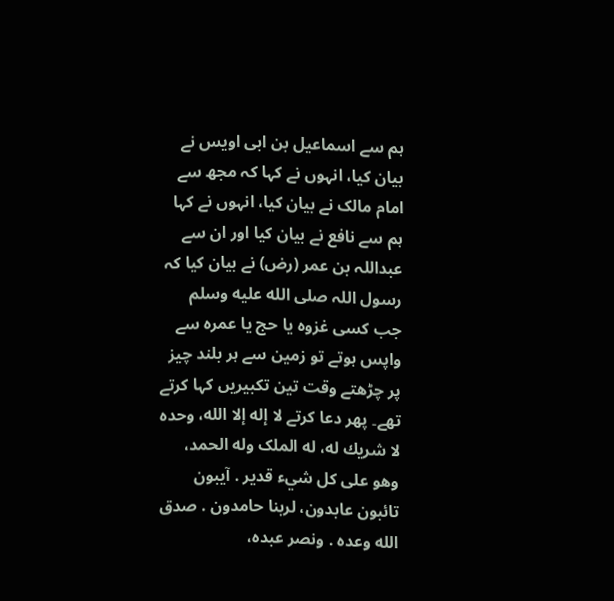ہم سے اسماعیل بن ابی اویس نے بیان کیا، انہوں نے کہا کہ مجھ سے امام مالک نے بیان کیا، انہوں نے کہا ہم سے نافع نے بیان کیا اور ان سے عبداللہ بن عمر (رض) نے بیان کیا کہ رسول اللہ صلى الله عليه وسلم جب کسی غزوہ یا حج یا عمرہ سے واپس ہوتے تو زمین سے ہر بلند چیز پر چڑھتے وقت تین تکبیریں کہا کرتے تھے۔ پھر دعا کرتے لا إله إلا الله، وحده لا شريك له، له الملک وله الحمد، وهو على كل شيء قدير . آيبون تائبون عابدون، لربنا حامدون . صدق الله وعده . ونصر عبده،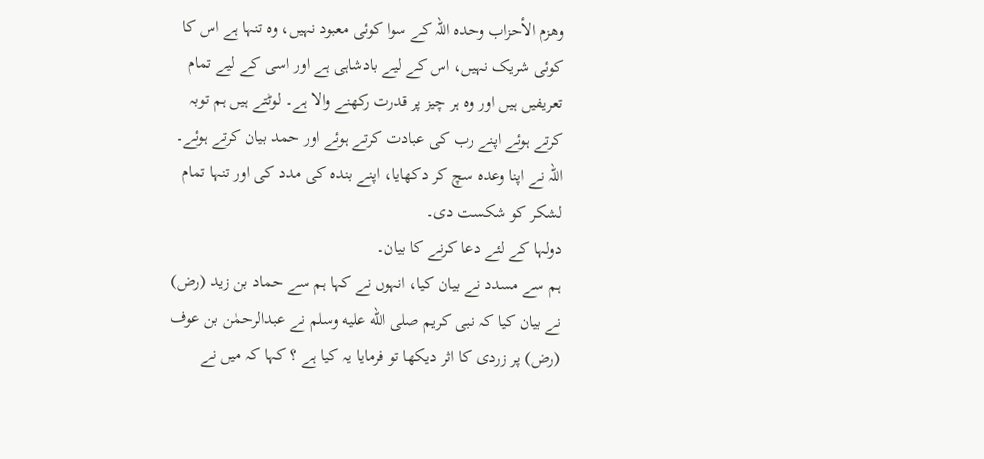وهزم الأحزاب وحده اللہ کے سوا کوئی معبود نہیں، وہ تنہا ہے اس کا کوئی شریک نہیں، اس کے لیے بادشاہی ہے اور اسی کے لیے تمام تعریفیں ہیں اور وہ ہر چیز پر قدرت رکھنے والا ہے۔ لوٹتے ہیں ہم توبہ کرتے ہوئے اپنے رب کی عبادت کرتے ہوئے اور حمد بیان کرتے ہوئے۔ اللہ نے اپنا وعدہ سچ کر دکھایا، اپنے بندہ کی مدد کی اور تنہا تمام لشکر کو شکست دی۔
دولہا کے لئے دعا کرنے کا بیان۔
ہم سے مسدد نے بیان کیا، انہوں نے کہا ہم سے حماد بن زید (رض) نے بیان کیا کہ نبی کریم صلى الله عليه وسلم نے عبدالرحمٰن بن عوف (رض) پر زردی کا اثر دیکھا تو فرمایا یہ کیا ہے ؟ کہا کہ میں نے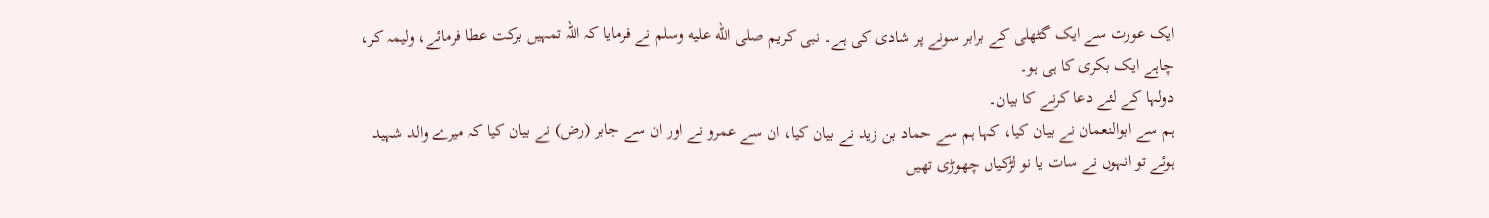ایک عورت سے ایک گٹھلی کے برابر سونے پر شادی کی ہے۔ نبی کریم صلى الله عليه وسلم نے فرمایا کہ اللہ تمہیں برکت عطا فرمائے، ولیمہ کر، چاہے ایک بکری کا ہی ہو۔
دولہا کے لئے دعا کرنے کا بیان۔
ہم سے ابوالنعمان نے بیان کیا، کہا ہم سے حماد بن زید نے بیان کیا، ان سے عمرو نے اور ان سے جابر (رض) نے بیان کیا کہ میرے والد شہید ہوئے تو انہوں نے سات یا نو لڑکیاں چھوڑی تھیں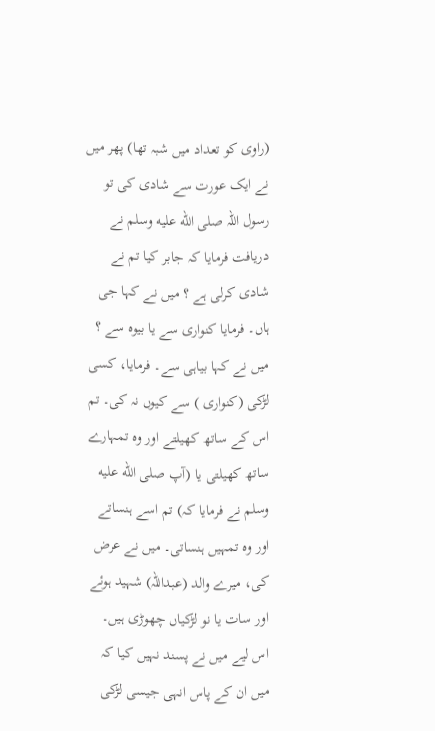(راوی کو تعداد میں شبہ تھا) پھر میں نے ایک عورت سے شادی کی تو رسول اللہ صلى الله عليه وسلم نے دریافت فرمایا کہ جابر کیا تم نے شادی کرلی ہے ؟ میں نے کہا جی ہاں۔ فرمایا کنواری سے یا بیوہ سے ؟ میں نے کہا بیاہی سے۔ فرمایا، کسی لڑکی (کنواری ) سے کیوں نہ کی۔ تم اس کے ساتھ کھیلتے اور وہ تمہارے ساتھ کھیلتی یا (آپ صلى الله عليه وسلم نے فرمایا کہ) تم اسے ہنساتے اور وہ تمہیں ہنساتی۔ میں نے عرض کی، میرے والد (عبداللہ) شہید ہوئے اور سات یا نو لڑکیاں چھوڑی ہیں۔ اس لیے میں نے پسند نہیں کیا کہ میں ان کے پاس انہی جیسی لڑکی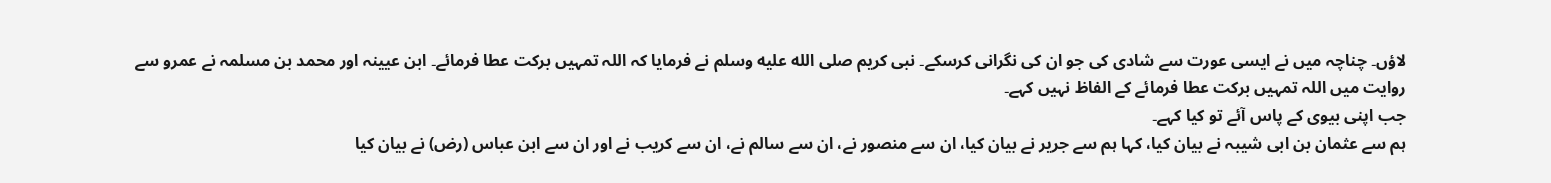لاؤں۔ چناچہ میں نے ایسی عورت سے شادی کی جو ان کی نگرانی کرسکے۔ نبی کریم صلى الله عليه وسلم نے فرمایا کہ اللہ تمہیں برکت عطا فرمائے۔ ابن عیینہ اور محمد بن مسلمہ نے عمرو سے روایت میں اللہ تمہیں برکت عطا فرمائے کے الفاظ نہیں کہے۔
جب اپنی بیوی کے پاس آئے تو کیا کہے۔
ہم سے عثمان بن ابی شیبہ نے بیان کیا، کہا ہم سے جریر نے بیان کیا، ان سے منصور نے، ان سے سالم نے، ان سے کریب نے اور ان سے ابن عباس (رض) نے بیان کیا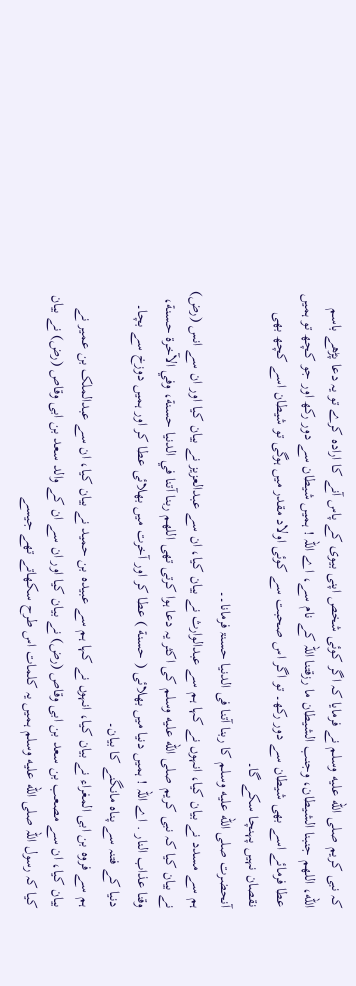کہ نبی کریم صلى الله عليه وسلم نے فرمایا کہ اگر کوئی شخص اپنی بیوی کے پاس آنے کا ارادہ کرے تو یہ دعا پڑھے باسم الله، اللهم جنبنا الشيطان، وجنب الشيطان ما رزقتنا اللہ کے نام سے، اے اللہ ! ہمیں شیطان سے دور رکھ اور جو کچھ تو ہمیں عطا فرمائے اسے بھی شیطان سے دور رکھ۔ تو اگر اس صحبت سے کوئی اولاد مقدر میں ہوگی تو شیطان اسے کچھ بھی نقصان نہیں پہنچا سکے گا۔
آنحضرت صلى الله عليه وسلم کا ربنا آتنا فی الدنیا حسنۃ فرمانا۔۔
ہم سے مسدد نے بیان کیا، انہوں نے کہا ہم سے عبدالوارث نے بیان کیا، ان سے عبدالعزیز نے بیان کیا اور ان سے انس (رض) نے بیان کیا کہ نبی کریم صلى الله عليه وسلم کی اکثر یہ دعا ہوا کرتی تھی اللهم ربنا آتنا في الدنيا حسنة، وفي الآخرة حسنة، وقنا عذاب النار . اے اللہ ! ہمیں دنیا میں بھلائی ( حسنة ) عطا کر اور آخرت میں بھلائی عطا کر اور ہمیں دوزخ سے بچا۔
دنیا کے فتنہ سے پناہ مانگنے کا بیان۔
ہم سے فروہ بن ابی المغراء نے بیان کیا، انہوں نے کہا ہم سے عبیدہ بن حمید نے بیان کیا، ان سے عبدالملک بن عمیر نے بیان کیا، ان سے مصعب بن سعد بن ابی وقاص (رض) نے بیان کیا اور ان سے ان کے والد سعد بن ابی وقاص (رض) نے بیان کیا کہ رسول اللہ صلى الله عليه وسلم ہمیں یہ کلمات اس طرح سکھاتے تھے جیسے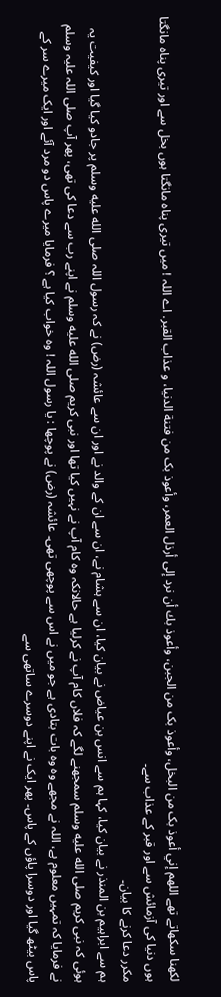لکھنا سکھاتے تھے اللهم إني أعوذ بک من البخل، وأعوذ بک من الجبن، وأعوذ بك أن نرد إلى أرذل العمر، وأعوذ بک من فتنة الدنيا، و عذاب القبر. اے اللہ ! میں تیری پناہ مانگتا ہوں بخل سے اور تیری پناہ مانگتا ہوں دنیا کی آزمائش سے اور قبر کے عذاب سے۔
مکرر دعا کرنے کا بیان۔
ہم سے ابراہیم بن المنذر نے بیان کیا، کہا ہم سے انس بن عیاض نے بیان کیا، ان سے ہشام نے، ان سے ان کے والد نے اور ان سے عائشہ (رض) نے کہ رسول اللہ صلى الله عليه وسلم پر جادو کیا گیا اور کیفیت یہ ہوئی کہ نبی کریم صلى الله عليه وسلم سمجھنے لگے کہ فلاں کام آپ نے کرلیا ہے حالانکہ وہ کام آپ نے نہیں کیا تھا اور نبی کریم صلى الله عليه وسلم نے اپنے رب سے دعا کی تھی، پھر آپ صلی اللہ علیہ وسلم نے فرمایا کہ تمہیں معلوم ہے، اللہ نے مجھے وہ وہ بات بتادی ہے جو میں نے اس سے پوچھی تھی۔ عائشہ (رض) نے پوچھا : یا رسول اللہ ! وہ خواب کیا ہے ؟ فرمایا میرے پاس دو مرد آئے اور ایک میرے سر کے پاس بیٹھ گیا اور دوسرا پاؤں کے پاس۔ پھر ایک نے اپنے دوسرے ساتھی سے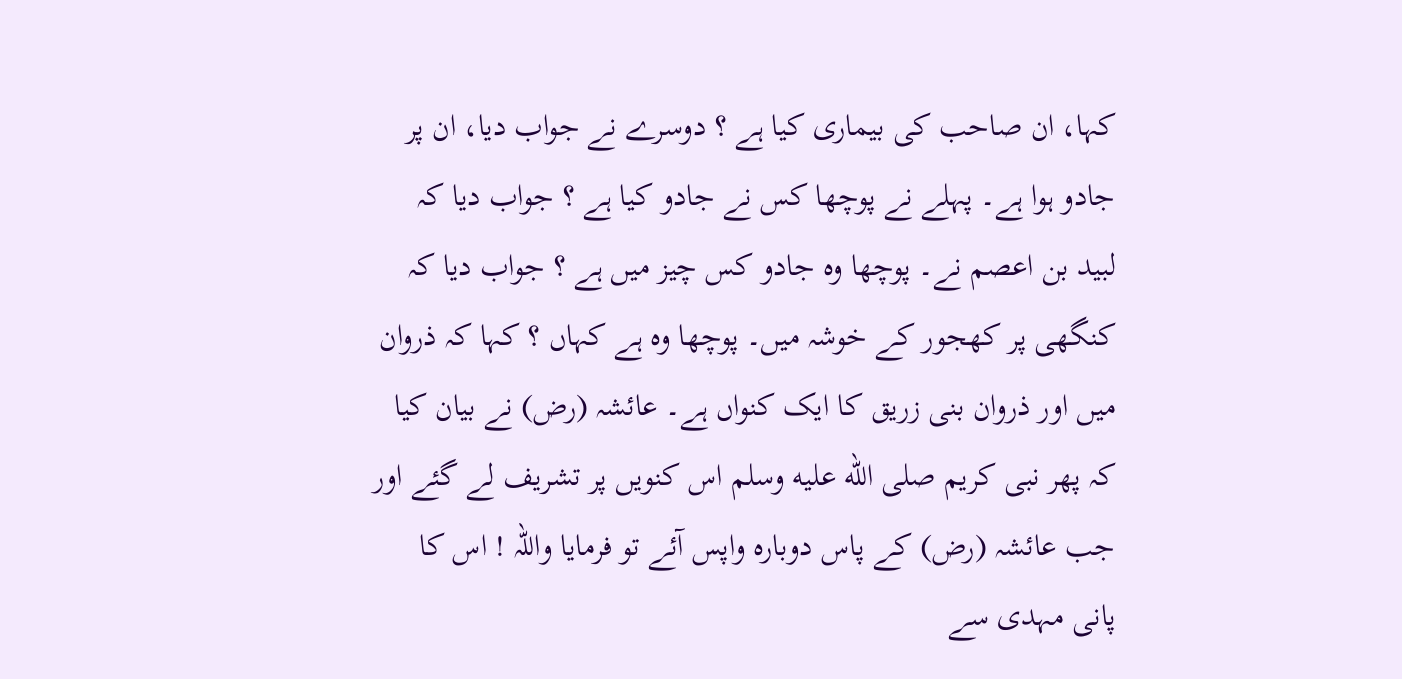کہا، ان صاحب کی بیماری کیا ہے ؟ دوسرے نے جواب دیا، ان پر جادو ہوا ہے۔ پہلے نے پوچھا کس نے جادو کیا ہے ؟ جواب دیا کہ لبید بن اعصم نے۔ پوچھا وہ جادو کس چیز میں ہے ؟ جواب دیا کہ کنگھی پر کھجور کے خوشہ میں۔ پوچھا وہ ہے کہاں ؟ کہا کہ ذروان میں اور ذروان بنی زریق کا ایک کنواں ہے۔ عائشہ (رض) نے بیان کیا کہ پھر نبی کریم صلى الله عليه وسلم اس کنویں پر تشریف لے گئے اور جب عائشہ (رض) کے پاس دوبارہ واپس آئے تو فرمایا واللہ ! اس کا پانی مہدی سے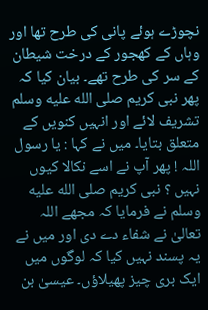نچوڑے ہوئے پانی کی طرح تھا اور وہاں کے کھجور کے درخت شیطان کے سر کی طرح تھے۔ بیان کیا کہ پھر نبی کریم صلى الله عليه وسلم تشریف لائے اور انہیں کنویں کے متعلق بتایا۔ میں نے کہا : یا رسول اللہ ! پھر آپ نے اسے نکالا کیوں نہیں ؟ نبی کریم صلى الله عليه وسلم نے فرمایا کہ مجھے اللہ تعالیٰ نے شفاء دے دی اور میں نے یہ پسند نہیں کیا کہ لوگوں میں ایک بری چیز پھیلاؤں۔ عیسیٰ بن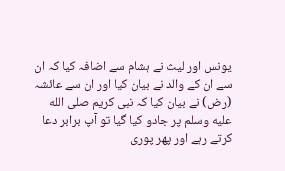یونس اور لیث نے ہشام سے اضافہ کیا کہ ان سے ان کے والد نے بیان کیا اور ان سے عائشہ (رض) نے بیان کیا کہ نبی کریم صلى الله عليه وسلم پر جادو کیا گیا تو آپ برابر دعا کرتے رہے اور پھر پوری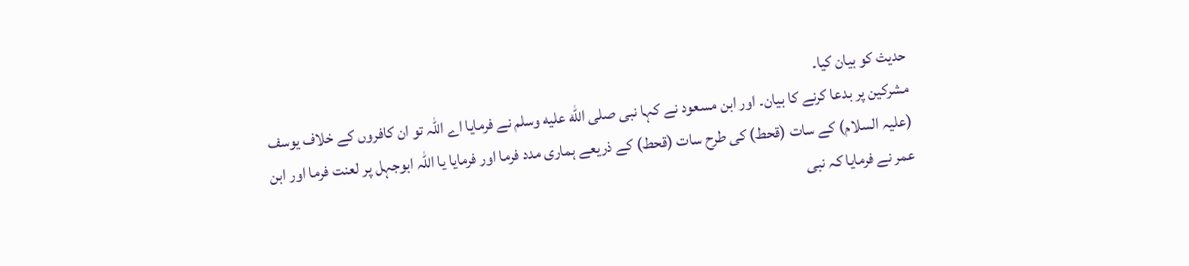حدیث کو بیان کیا۔
مشرکین پر بدعا کرنے کا بیان۔ اور ابن مسعود نے کہا نبی صلى الله عليه وسلم نے فرمایا اے اللہ تو ان کافروں کے خلاف یوسف (علیہ السلام) کے سات (قحط) کی طرح سات (قحط) کے ذریعے ہماری مدد فرما اور فرمایا یا اللہ ابوجہل پر لعنت فرما اور ابن عمر نے فرمایا کہ نبی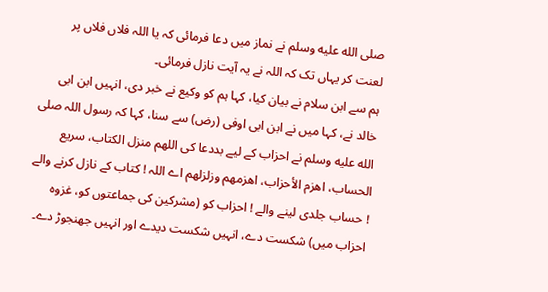صلى الله عليه وسلم نے نماز میں دعا فرمائی کہ یا اللہ فلاں فلاں پر لعنت کر یہاں تک کہ اللہ نے یہ آیت نازل فرمائی۔
ہم سے ابن سلام نے بیان کیا، کہا ہم کو وکیع نے خبر دی، انہیں ابن ابی خالد نے، کہا میں نے ابن ابی اوفی (رض) سے سنا، کہا کہ رسول اللہ صلى الله عليه وسلم نے احزاب کے لیے بددعا کی اللهم منزل الکتاب، سريع الحساب، اهزم الأحزاب، اهزمهم وزلزلهم اے اللہ ! کتاب کے نازل کرنے والے ! حساب جلدی لینے والے ! احزاب کو (مشرکین کی جماعتوں کو، غزوہ احزاب میں) شکست دے، انہیں شکست دیدے اور انہیں جھنجوڑ دے۔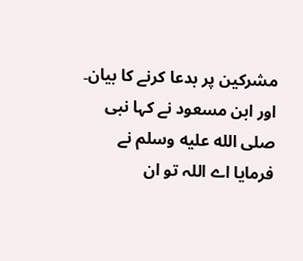مشرکین پر بدعا کرنے کا بیان۔ اور ابن مسعود نے کہا نبی صلى الله عليه وسلم نے فرمایا اے اللہ تو ان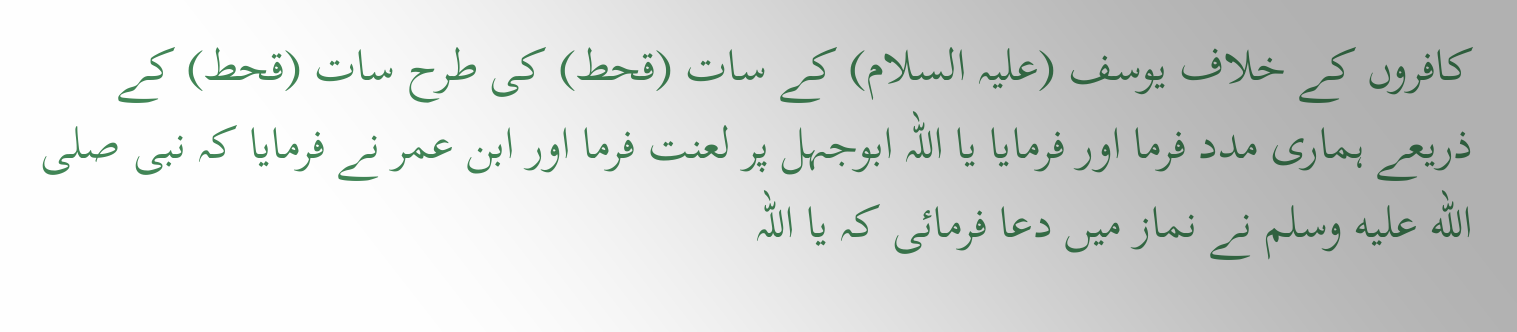کافروں کے خلاف یوسف (علیہ السلام) کے سات (قحط) کی طرح سات (قحط) کے ذریعے ہماری مدد فرما اور فرمایا یا اللہ ابوجہل پر لعنت فرما اور ابن عمر نے فرمایا کہ نبی صلى الله عليه وسلم نے نماز میں دعا فرمائی کہ یا اللہ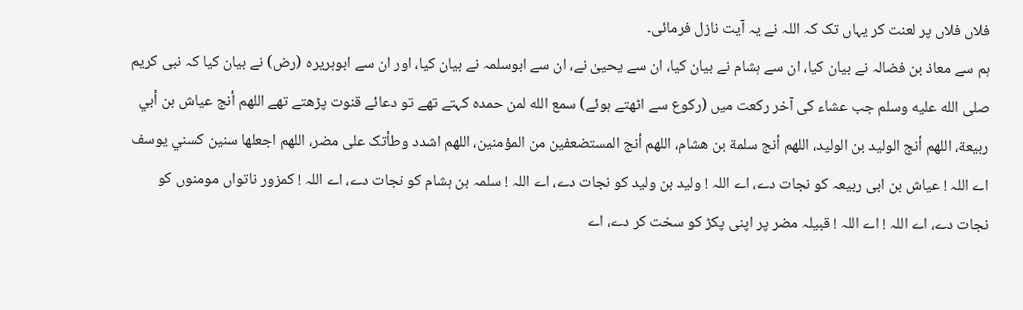فلاں فلاں پر لعنت کر یہاں تک کہ اللہ نے یہ آیت نازل فرمائی۔
ہم سے معاذ بن فضالہ نے بیان کیا، ان سے ہشام نے بیان کیا، ان سے یحییٰ نے، ان سے ابوسلمہ نے بیان کیا، اور ان سے ابوہریرہ (رض) نے بیان کیا کہ نبی کریم صلى الله عليه وسلم جب عشاء کی آخر رکعت میں (رکوع سے اٹھتے ہوئے) سمع الله لمن حمده کہتے تھے تو دعائے قنوت پڑھتے تھے اللهم أنج عياش بن أبي ربيعة، اللهم أنج الوليد بن الوليد، اللهم أنج سلمة بن هشام، اللهم أنج المستضعفين من المؤمنين، اللهم اشدد وطأتک على مضر، اللهم اجعلها سنين كسني يوسف اے اللہ ! عیاش بن ابی ربیعہ کو نجات دے، اے اللہ ! ولید بن ولید کو نجات دے، اے اللہ ! سلمہ بن ہشام کو نجات دے، اے اللہ ! کمزور ناتواں مومنوں کو نجات دے، اے اللہ ! اے اللہ ! قبیلہ مضر پر اپنی پکڑ کو سخت کر دے، اے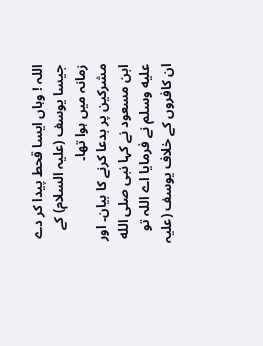اللہ ! وہاں ایسا قحط پیدا کر دے جیسا یوسف (علیہ السلام) کے زمانہ میں ہوا تھا۔
مشرکین پر بدعا کرنے کا بیان۔ اور ابن مسعود نے کہا نبی صلى الله عليه وسلم نے فرمایا اے اللہ تو ان کافروں کے خلاف یوسف (علیہ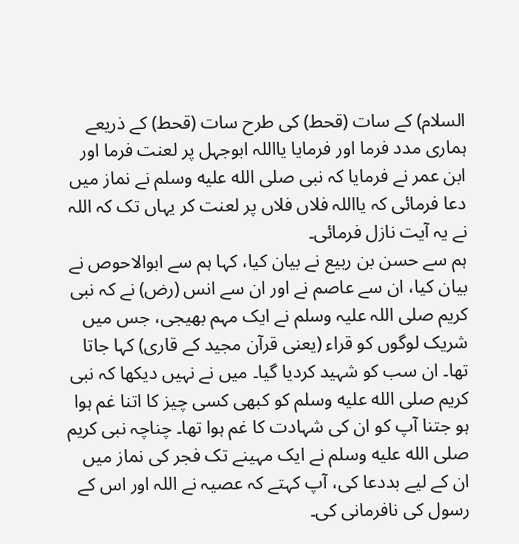السلام) کے سات (قحط) کی طرح سات (قحط) کے ذریعے ہماری مدد فرما اور فرمایا یااللہ ابوجہل پر لعنت فرما اور ابن عمر نے فرمایا کہ نبی صلى الله عليه وسلم نے نماز میں دعا فرمائی کہ یااللہ فلاں فلاں پر لعنت کر یہاں تک کہ اللہ نے یہ آیت نازل فرمائی۔
ہم سے حسن بن ربیع نے بیان کیا، کہا ہم سے ابوالاحوص نے بیان کیا، ان سے عاصم نے اور ان سے انس (رض) نے کہ نبی کریم صلی اللہ علیہ وسلم نے ایک مہم بھیجی، جس میں شریک لوگوں کو قراء (یعنی قرآن مجید کے قاری) کہا جاتا تھا۔ ان سب کو شہید کردیا گیا۔ میں نے نہیں دیکھا کہ نبی کریم صلى الله عليه وسلم کو کبھی کسی چیز کا اتنا غم ہوا ہو جتنا آپ کو ان کی شہادت کا غم ہوا تھا۔ چناچہ نبی کریم صلى الله عليه وسلم نے ایک مہینے تک فجر کی نماز میں ان کے لیے بددعا کی، آپ کہتے کہ عصیہ نے اللہ اور اس کے رسول کی نافرمانی کی۔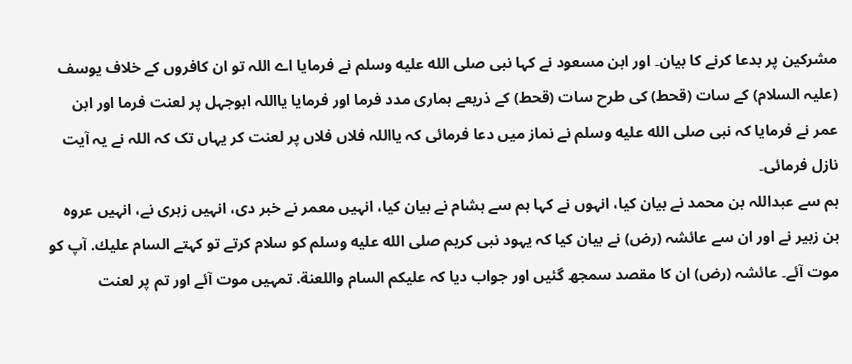مشرکین پر بدعا کرنے کا بیان۔ اور ابن مسعود نے کہا نبی صلى الله عليه وسلم نے فرمایا اے اللہ تو ان کافروں کے خلاف یوسف (علیہ السلام) کے سات (قحط) کی طرح سات (قحط) کے ذریعے ہماری مدد فرما اور فرمایا یااللہ ابوجہل پر لعنت فرما اور ابن عمر نے فرمایا کہ نبی صلى الله عليه وسلم نے نماز میں دعا فرمائی کہ یااللہ فلاں فلاں پر لعنت کر یہاں تک کہ اللہ نے یہ آیت نازل فرمائی۔
ہم سے عبداللہ بن محمد نے بیان کیا، انہوں نے کہا ہم سے ہشام نے بیان کیا، انہیں معمر نے خبر دی، انہیں زہری نے، انہیں عروہ بن زبیر نے اور ان سے عائشہ (رض) نے بیان کیا کہ یہود نبی کریم صلى الله عليه وسلم کو سلام کرتے تو کہتے السام عليك. آپ کو موت آئے۔ عائشہ (رض) ان کا مقصد سمجھ گئیں اور جواب دیا کہ عليكم السام واللعنة. تمہیں موت آئے اور تم پر لعنت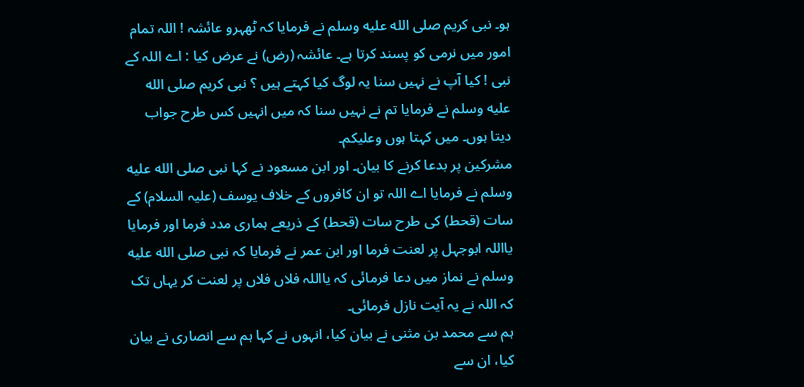ہو۔ نبی کریم صلى الله عليه وسلم نے فرمایا کہ ٹھہرو عائشہ ! اللہ تمام امور میں نرمی کو پسند کرتا ہے۔ عائشہ (رض) نے عرض کیا : اے اللہ کے نبی ! کیا آپ نے نہیں سنا یہ لوگ کیا کہتے ہیں ؟ نبی کریم صلى الله عليه وسلم نے فرمایا تم نے نہیں سنا کہ میں انہیں کس طرح جواب دیتا ہوں۔ میں کہتا ہوں وعليكم۔
مشرکین پر بدعا کرنے کا بیان۔ اور ابن مسعود نے کہا نبی صلى الله عليه وسلم نے فرمایا اے اللہ تو ان کافروں کے خلاف یوسف (علیہ السلام) کے سات (قحط) کی طرح سات (قحط) کے ذریعے ہماری مدد فرما اور فرمایا یااللہ ابوجہل پر لعنت فرما اور ابن عمر نے فرمایا کہ نبی صلى الله عليه وسلم نے نماز میں دعا فرمائی کہ یااللہ فلاں فلاں پر لعنت کر یہاں تک کہ اللہ نے یہ آیت نازل فرمائی۔
ہم سے محمد بن مثنی نے بیان کیا، انہوں نے کہا ہم سے انصاری نے بیان کیا، ان سے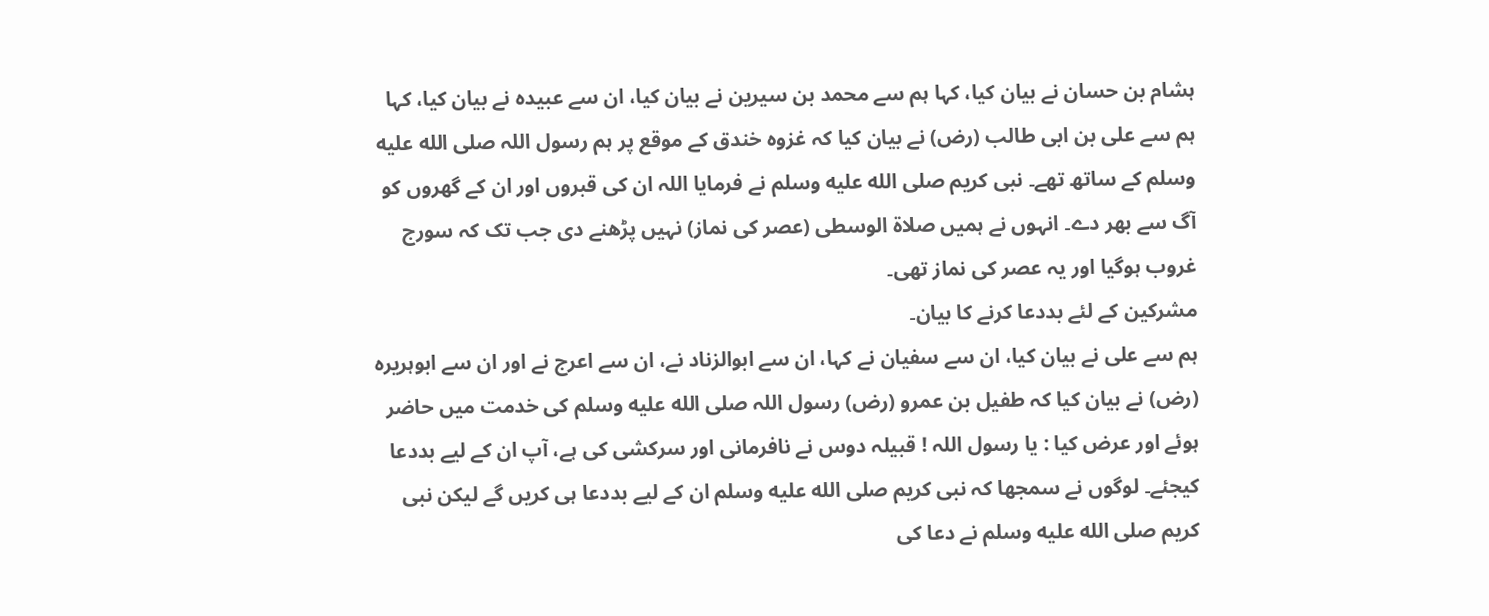ہشام بن حسان نے بیان کیا، کہا ہم سے محمد بن سیرین نے بیان کیا، ان سے عبیدہ نے بیان کیا، کہا ہم سے علی بن ابی طالب (رض) نے بیان کیا کہ غزوہ خندق کے موقع پر ہم رسول اللہ صلى الله عليه وسلم کے ساتھ تھے۔ نبی کریم صلى الله عليه وسلم نے فرمایا اللہ ان کی قبروں اور ان کے گھروں کو آگ سے بھر دے۔ انہوں نے ہمیں صلاة الوسطى (عصر کی نماز) نہیں پڑھنے دی جب تک کہ سورج غروب ہوگیا اور یہ عصر کی نماز تھی۔
مشرکین کے لئے بددعا کرنے کا بیان۔
ہم سے علی نے بیان کیا، ان سے سفیان نے کہا، ان سے ابوالزناد نے، ان سے اعرج نے اور ان سے ابوہریرہ (رض) نے بیان کیا کہ طفیل بن عمرو (رض) رسول اللہ صلى الله عليه وسلم کی خدمت میں حاضر ہوئے اور عرض کیا : یا رسول اللہ ! قبیلہ دوس نے نافرمانی اور سرکشی کی ہے، آپ ان کے لیے بددعا کیجئے۔ لوگوں نے سمجھا کہ نبی کریم صلى الله عليه وسلم ان کے لیے بددعا ہی کریں گے لیکن نبی کریم صلى الله عليه وسلم نے دعا کی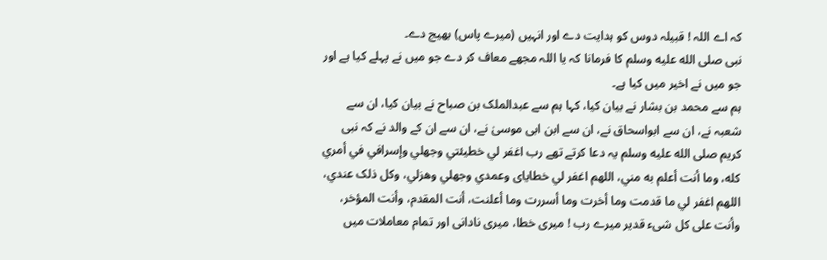کہ اے اللہ ! قبیلہ دوس کو ہدایت دے اور انہیں (میرے پاس) بھیج دے۔
نبی صلى الله عليه وسلم کا فرمانا کہ یا اللہ مجھے معاف کر دے جو میں نے پہلے کیا ہے اور جو میں نے اخیر میں کیا ہے۔
ہم سے محمد بن بشار نے بیان کیا، کہا ہم سے عبدالملک بن صباح نے بیان کیا، ان سے شعبہ نے، ان سے ابواسحاق نے، ان سے ابن ابی موسیٰ نے، ان سے ان کے والد نے کہ نبی کریم صلى الله عليه وسلم یہ دعا کرتے تھے رب اغفر لي خطيئتي وجهلي وإسرافي في أمري كله، وما أنت أعلم به مني، اللهم اغفر لي خطاياى وعمدي وجهلي وهزلي، وکل ذلک عندي، اللهم اغفر لي ما قدمت وما أخرت وما أسررت وما أعلنت، أنت المقدم، وأنت المؤخر، وأنت على كل شىء قدير میرے رب ! میری خطا، میری نادانی اور تمام معاملات میں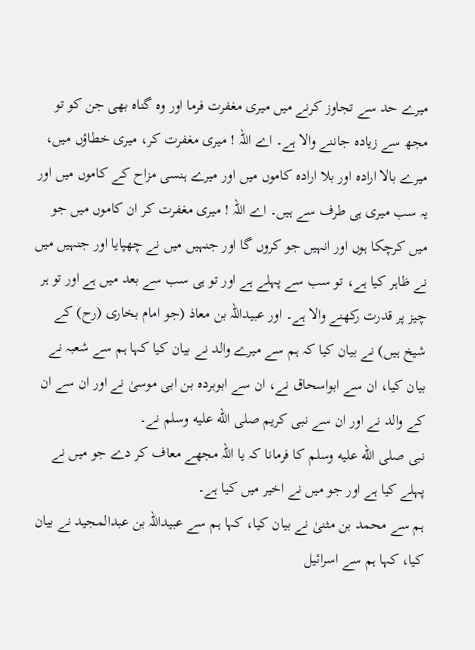میرے حد سے تجاوز کرنے میں میری مغفرت فرما اور وہ گناہ بھی جن کو تو مجھ سے زیادہ جاننے والا ہے۔ اے اللہ ! میری مغفرت کر، میری خطاؤں میں، میرے بالا ارادہ اور بلا ارادہ کاموں میں اور میرے ہنسی مزاح کے کاموں میں اور یہ سب میری ہی طرف سے ہیں۔ اے اللہ ! میری مغفرت کر ان کاموں میں جو میں کرچکا ہوں اور انہیں جو کروں گا اور جنہیں میں نے چھپایا اور جنہیں میں نے ظاہر کیا ہے، تو سب سے پہلے ہے اور تو ہی سب سے بعد میں ہے اور تو ہر چیز پر قدرت رکھنے والا ہے۔ اور عبیداللہ بن معاذ (جو امام بخاری (رح) کے شیخ ہیں) نے بیان کیا کہ ہم سے میرے والد نے بیان کیا کہا ہم سے شعبہ نے بیان کیا، ان سے ابواسحاق نے، ان سے ابوبردہ بن ابی موسیٰ نے اور ان سے ان کے والد نے اور ان سے نبی کریم صلى الله عليه وسلم نے۔
نبی صلى الله عليه وسلم کا فرمانا کہ یا اللہ مجھے معاف کر دے جو میں نے پہلے کیا ہے اور جو میں نے اخیر میں کیا ہے۔
ہم سے محمد بن مثنیٰ نے بیان کیا، کہا ہم سے عبیداللہ بن عبدالمجید نے بیان کیا، کہا ہم سے اسرائیل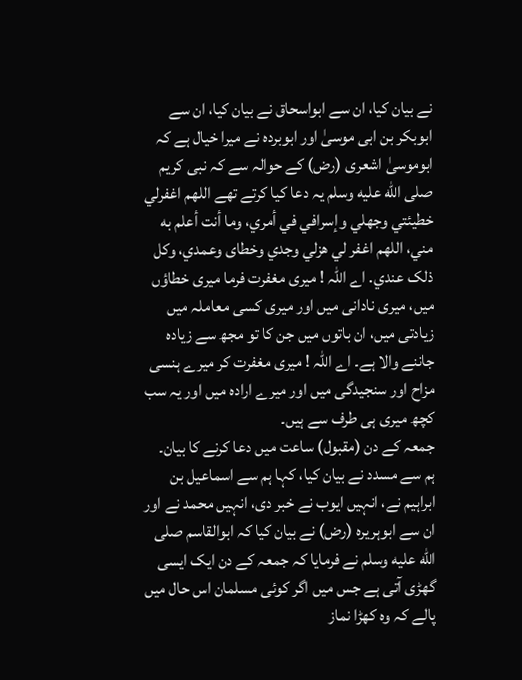نے بیان کیا، ان سے ابواسحاق نے بیان کیا، ان سے ابوبکر بن ابی موسیٰ اور ابوبردہ نے میرا خیال ہے کہ ابوموسیٰ اشعری (رض) کے حوالہ سے کہ نبی کریم صلى الله عليه وسلم یہ دعا کیا کرتے تھے اللهم اغفرلي خطيئتي وجهلي وإسرافي في أمري، وما أنت أعلم به مني، اللهم اغفر لي هزلي وجدي وخطاى وعمدي، وكل ذلک عندي. اے اللہ ! میری مغفرت فرما میری خطاؤں میں، میری نادانی میں اور میری کسی معاملہ میں زیادتی میں، ان باتوں میں جن کا تو مجھ سے زیادہ جاننے والا ہے۔ اے اللہ ! میری مغفرت کر میرے ہنسی مزاح اور سنجیدگی میں اور میرے ارادہ میں اور یہ سب کچھ میری ہی طرف سے ہیں۔
جمعہ کے دن (مقبول) ساعت میں دعا کرنے کا بیان۔
ہم سے مسدد نے بیان کیا، کہا ہم سے اسماعیل بن ابراہیم نے، انہیں ایوب نے خبر دی، انہیں محمد نے اور ان سے ابوہریرہ (رض) نے بیان کیا کہ ابوالقاسم صلى الله عليه وسلم نے فرمایا کہ جمعہ کے دن ایک ایسی گھڑی آتی ہے جس میں اگر کوئی مسلمان اس حال میں پالے کہ وہ کھڑا نماز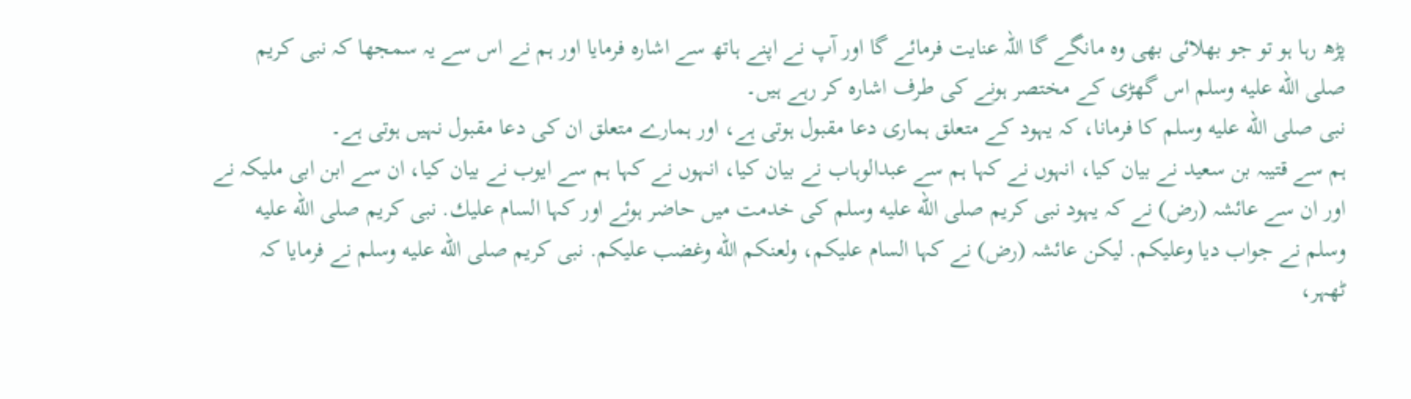پڑھ رہا ہو تو جو بھلائی بھی وہ مانگے گا اللہ عنایت فرمائے گا اور آپ نے اپنے ہاتھ سے اشارہ فرمایا اور ہم نے اس سے یہ سمجھا کہ نبی کریم صلى الله عليه وسلم اس گھڑی کے مختصر ہونے کی طرف اشارہ کر رہے ہیں۔
نبی صلى الله عليه وسلم کا فرمانا، کہ یہود کے متعلق ہماری دعا مقبول ہوتی ہے، اور ہمارے متعلق ان کی دعا مقبول نہیں ہوتی ہے۔
ہم سے قتیبہ بن سعید نے بیان کیا، انہوں نے کہا ہم سے عبدالوہاب نے بیان کیا، انہوں نے کہا ہم سے ایوب نے بیان کیا، ان سے ابن ابی ملیکہ نے اور ان سے عائشہ (رض) نے کہ یہود نبی کریم صلى الله عليه وسلم کی خدمت میں حاضر ہوئے اور کہا السام عليك. نبی کریم صلى الله عليه وسلم نے جواب دیا وعليكم. لیکن عائشہ (رض) نے کہا السام عليكم، ولعنکم الله وغضب عليكم. نبی کریم صلى الله عليه وسلم نے فرمایا کہ ٹھہر،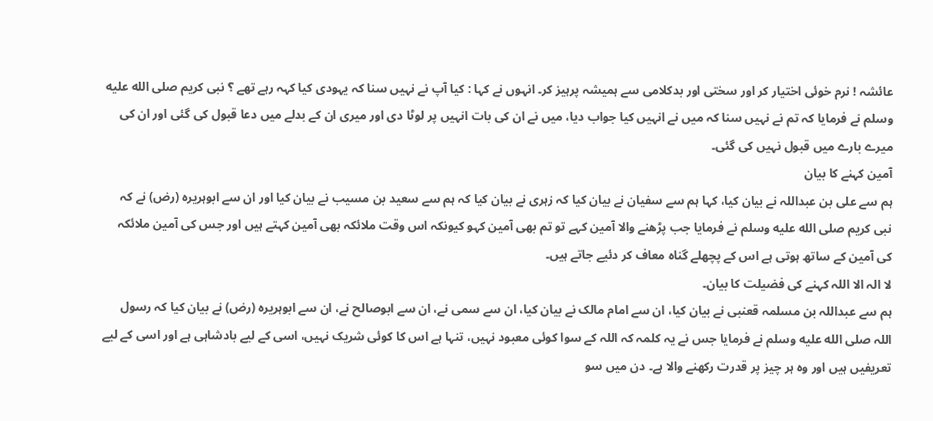عائشہ ! نرم خوئی اختیار کر اور سختی اور بدکلامی سے ہمیشہ پرہیز کر۔ انہوں نے کہا : کیا آپ نے نہیں سنا کہ یہودی کیا کہہ رہے تھے ؟ نبی کریم صلى الله عليه وسلم نے فرمایا کہ تم نے نہیں سنا کہ میں نے انہیں کیا جواب دیا، میں نے ان کی بات انہیں پر لوٹا دی اور میری ان کے بدلے میں دعا قبول کی گئی اور ان کی میرے بارے میں قبول نہیں کی گئی۔
آمین کہنے کا بیان
ہم سے علی بن عبداللہ نے بیان کیا، کہا ہم سے سفیان نے بیان کیا کہ زہری نے بیان کیا کہ ہم سے سعید بن مسیب نے بیان کیا اور ان سے ابوہریرہ (رض) نے کہ نبی کریم صلى الله عليه وسلم نے فرمایا جب پڑھنے والا آمین کہے تو تم بھی آمین کہو کیونکہ اس وقت ملائکہ بھی آمین کہتے ہیں اور جس کی آمین ملائکہ کی آمین کے ساتھ ہوتی ہے اس کے پچھلے گناہ معاف کر دئیے جاتے ہیں۔
لا الہ الا اللہ کہنے کی فضیلت کا بیان۔
ہم سے عبداللہ بن مسلمہ قعنبی نے بیان کیا، ان سے امام مالک نے بیان کیا، ان سے سمی نے، ان سے ابوصالح نے، ان سے ابوہریرہ (رض) نے بیان کیا کہ رسول اللہ صلى الله عليه وسلم نے فرمایا جس نے یہ کلمہ کہ اللہ کے سوا کوئی معبود نہیں، تنہا ہے اس کا کوئی شریک نہیں، اسی کے لیے بادشاہی ہے اور اسی کے لیے تعریفیں ہیں اور وہ ہر چیز پر قدرت رکھنے والا ہے۔ دن میں سو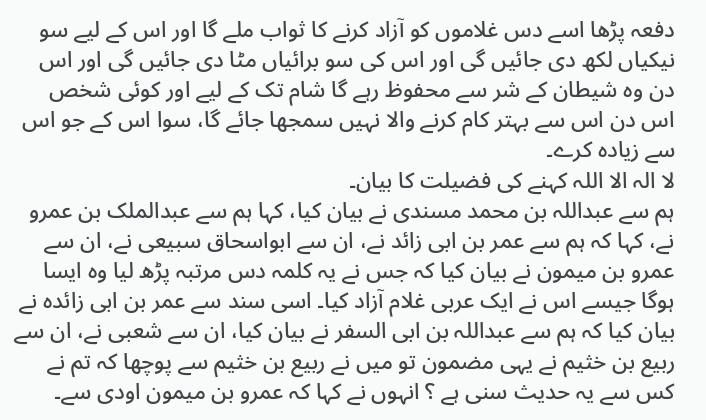دفعہ پڑھا اسے دس غلاموں کو آزاد کرنے کا ثواب ملے گا اور اس کے لیے سو نیکیاں لکھ دی جائیں گی اور اس کی سو برائیاں مٹا دی جائیں گی اور اس دن وہ شیطان کے شر سے محفوظ رہے گا شام تک کے لیے اور کوئی شخص اس دن اس سے بہتر کام کرنے والا نہیں سمجھا جائے گا، سوا اس کے جو اس سے زیادہ کرے۔
لا الہ الا اللہ کہنے کی فضیلت کا بیان۔
ہم سے عبداللہ بن محمد مسندی نے بیان کیا، کہا ہم سے عبدالملک بن عمرو نے، کہا کہ ہم سے عمر بن ابی زائد نے، ان سے ابواسحاق سبیعی نے، ان سے عمرو بن میمون نے بیان کیا کہ جس نے یہ کلمہ دس مرتبہ پڑھ لیا وہ ایسا ہوگا جیسے اس نے ایک عربی غلام آزاد کیا۔ اسی سند سے عمر بن ابی زائدہ نے بیان کیا کہ ہم سے عبداللہ بن ابی السفر نے بیان کیا، ان سے شعبی نے، ان سے ربیع بن خثیم نے یہی مضمون تو میں نے ربیع بن خثیم سے پوچھا کہ تم نے کس سے یہ حدیث سنی ہے ؟ انہوں نے کہا کہ عمرو بن میمون اودی سے۔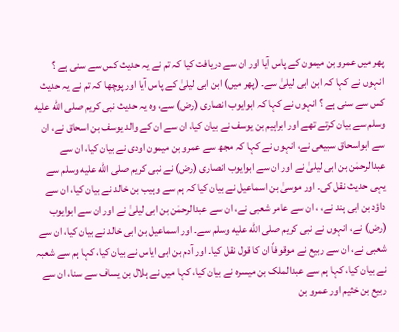پھر میں عمرو بن میمون کے پاس آیا اور ان سے دریافت کیا کہ تم نے یہ حدیث کس سے سنی ہے ؟ انہوں نے کہا کہ ابن ابی لیلیٰ سے۔ (پھر میں) ابن ابی لیلیٰ کے پاس آیا اور پوچھا کہ تم نے یہ حدیث کس سے سنی ہے ؟ انہوں نے کہا کہ ابوایوب انصاری (رض) سے، وہ یہ حدیث نبی کریم صلى الله عليه وسلم سے بیان کرتے تھے اور ابراہیم بن یوسف نے بیان کیا، ان سے ان کے والد یوسف بن اسحاق نے، ان سے ابواسحاق سبیعی نے، انہوں نے کہا کہ مجھ سے عمرو بن میمون اودی نے بیان کیا، ان سے عبدالرحمٰن بن ابی لیلیٰ نے اور ان سے ابوایوب انصاری (رض) نے نبی کریم صلى الله عليه وسلم سے یہی حدیث نقل کی۔ اور موسیٰ بن اسماعیل نے بیان کیا کہ ہم سے وہیب بن خالد نے بیان کیا، ان سے داؤد بن ابی ہند نے، ، ان سے عامر شعبی نے، ان سے عبدالرحمٰن بن ابی لیلیٰ نے اور ان سے ابوایوب (رض) نے، انہوں نے نبی کریم صلى الله عليه وسلم سے۔ اور اسماعیل بن ابی خالد نے بیان کیا، ان سے شعبی نے، ان سے ربیع نے موقوفاً ان کا قول نقل کیا۔ اور آدم بن ابی ایاس نے بیان کیا، کہا ہم سے شعبہ نے بیان کیا، کہا ہم سے عبدالملک بن میسرہ نے بیان کیا، کہا میں نے ہلال بن یساف سے سنا، ان سے ربیع بن خثیم اور عمرو بن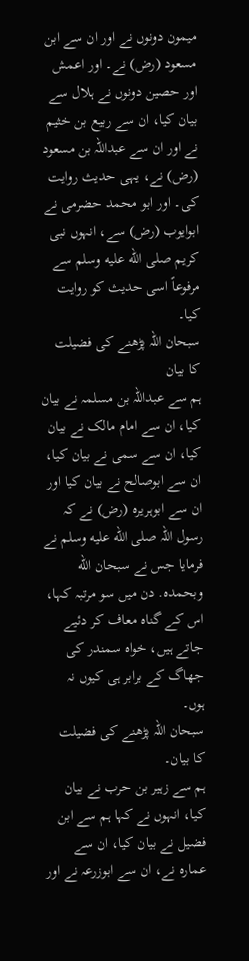میمون دونوں نے اور ان سے ابن مسعود (رض) نے۔ اور اعمش اور حصین دونوں نے ہلال سے بیان کیا، ان سے ربیع بن خثیم نے اور ان سے عبداللہ بن مسعود (رض) نے، یہی حدیث روایت کی۔ اور ابو محمد حضرمی نے ابوایوب (رض) سے، انہوں نبی کریم صلى الله عليه وسلم سے مرفوعاً اسی حدیث کو روایت کیا۔
سبحان اللہ پڑھنے کی فضیلت کا بیان
ہم سے عبداللہ بن مسلمہ نے بیان کیا، ان سے امام مالک نے بیان کیا، ان سے سمی نے بیان کیا، ان سے ابوصالح نے بیان کیا اور ان سے ابوہریرہ (رض) نے کہ رسول اللہ صلى الله عليه وسلم نے فرمایا جس نے سبحان الله وبحمده. دن میں سو مرتبہ کہا، اس کے گناہ معاف کر دئیے جاتے ہیں، خواہ سمندر کی جھاگ کے برابر ہی کیوں نہ ہوں۔
سبحان اللہ پڑھنے کی فضیلت کا بیان۔
ہم سے زہیر بن حرب نے بیان کیا، انہوں نے کہا ہم سے ابن فضیل نے بیان کیا، ان سے عمارہ نے، ان سے ابوزرعہ نے اور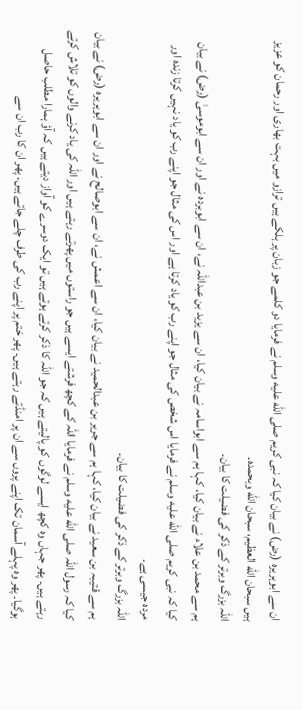ان سے ابوہریرہ (رض) نے بیان کیا کہ نبی کریم صلى الله عليه وسلم نے فرمایا دو کلمے جو زبان پر ہلکے ہیں ترازو میں بہت بھاری اور رحمان کو عزیز ہیں سبحان الله العظيم، سبحان الله وبحمده۔
اللہ بزرگ وبرتر کے ذکر کی فضیلت کا بیان۔
ہم سے محمد بن علاء نے بیان کیا، کہا ہم سے ابواسامہ نے بیان کیا، ان سے یزید بن عبداللہ نے، ان سے ابوبردہ نے اور ان سے ابوموسیٰ (رض) نے بیان کیا کہ نبی کریم صلى الله عليه وسلم نے فرمایا اس شخص کی مثال جو اپنے رب کو یاد کرتا ہے اور اس کی مثال جو اپنے رب کو یاد نہیں کرتا زندہ اور مردہ جیسی ہے۔
اللہ بزرگ وبرتر کے ذکر کی فضیلت کا بیان۔
ہم سے قتیبہ بن سعید نے بیان کیا، کہا ہم سے جریر بن عبدالحمید نے بیان کیا، ان سے اعمش نے، ان سے ابوصالح نے اور ان سے ابوہریرہ (رض) نے بیان کیا کہ رسول اللہ صلى الله عليه وسلم نے فرمایا اللہ کے کچھ فرشتے ایسے ہیں جو راستوں میں پھرتے رہتے ہیں اور اللہ کی یاد کرنے والوں کو تلاش کرتے رہتے ہیں۔ پھر جہاں وہ کچھ ایسے لوگوں کو پالیتے ہیں کہ جو اللہ کا ذکر کرتے ہوتے ہیں تو ایک دوسرے کو آواز دیتے ہیں کہ آؤ ہمارا مطلب حاصل ہوگیا۔ پھر وہ پہلے آسمان تک اپنے پروں سے ان پر امنڈتے رہتے ہیں۔ پھر ختم پر اپنے رب کی طرف چلے جاتے ہیں۔ پھر ان کا رب ان سے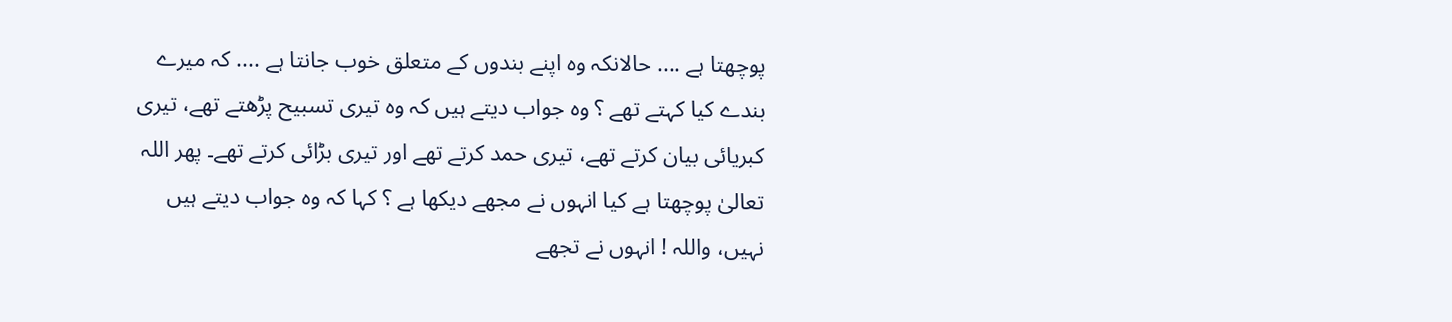پوچھتا ہے .... حالانکہ وہ اپنے بندوں کے متعلق خوب جانتا ہے .... کہ میرے بندے کیا کہتے تھے ؟ وہ جواب دیتے ہیں کہ وہ تیری تسبیح پڑھتے تھے، تیری کبریائی بیان کرتے تھے، تیری حمد کرتے تھے اور تیری بڑائی کرتے تھے۔ پھر اللہ تعالیٰ پوچھتا ہے کیا انہوں نے مجھے دیکھا ہے ؟ کہا کہ وہ جواب دیتے ہیں نہیں، واللہ ! انہوں نے تجھے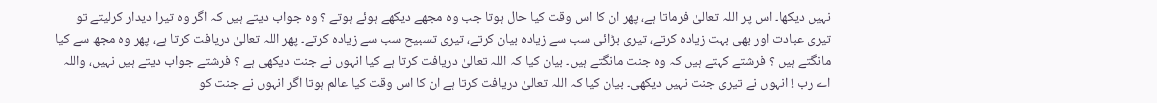نہیں دیکھا۔ اس پر اللہ تعالیٰ فرماتا ہے، پھر ان کا اس وقت کیا حال ہوتا جب وہ مجھے دیکھے ہوئے ہوتے ؟ وہ جواب دیتے ہیں کہ اگر وہ تیرا دیدار کرلیتے تو تیری عبادت اور بھی بہت زیادہ کرتے، تیری بڑائی سب سے زیادہ بیان کرتے، تیری تسبیح سب سے زیادہ کرتے۔ پھر اللہ تعالیٰ دریافت کرتا ہے، پھر وہ مجھ سے کیا مانگتے ہیں ؟ فرشتے کہتے ہیں کہ وہ جنت مانگتے ہیں۔ بیان کیا کہ اللہ تعالیٰ دریافت کرتا ہے کیا انہوں نے جنت دیکھی ہے ؟ فرشتے جواب دیتے ہیں نہیں، واللہ اے رب ! انہوں نے تیری جنت نہیں دیکھی۔ بیان کیا کہ اللہ تعالیٰ دریافت کرتا ہے ان کا اس وقت کیا عالم ہوتا اگر انہوں نے جنت کو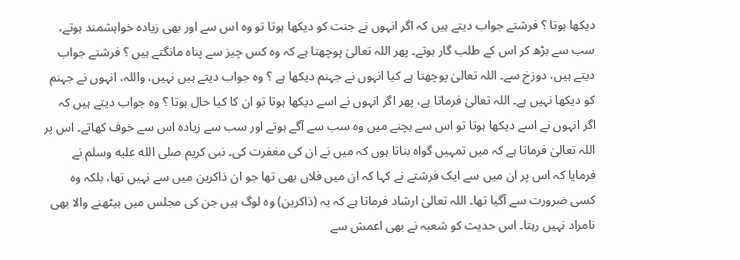دیکھا ہوتا ؟ فرشتے جواب دیتے ہیں کہ اگر انہوں نے جنت کو دیکھا ہوتا تو وہ اس سے اور بھی زیادہ خواہشمند ہوتے، سب سے بڑھ کر اس کے طلب گار ہوتے۔ پھر اللہ تعالیٰ پوچھتا ہے کہ وہ کس چیز سے پناہ مانگتے ہیں ؟ فرشتے جواب دیتے ہیں، دوزخ سے۔ اللہ تعالیٰ پوچھتا ہے کیا انہوں نے جہنم دیکھا ہے ؟ وہ جواب دیتے ہیں نہیں، واللہ، انہوں نے جہنم کو دیکھا نہیں ہے۔ اللہ تعالیٰ فرماتا ہے، پھر اگر انہوں نے اسے دیکھا ہوتا تو ان کا کیا حال ہوتا ؟ وہ جواب دیتے ہیں کہ اگر انہوں نے اسے دیکھا ہوتا تو اس سے بچنے میں وہ سب سے آگے ہوتے اور سب سے زیادہ اس سے خوف کھاتے۔ اس پر اللہ تعالیٰ فرماتا ہے کہ میں تمہیں گواہ بناتا ہوں کہ میں نے ان کی مغفرت کی۔ نبی کریم صلى الله عليه وسلم نے فرمایا کہ اس پر ان میں سے ایک فرشتے نے کہا کہ ان میں فلاں بھی تھا جو ان ذاکرین میں سے نہیں تھا، بلکہ وہ کسی ضرورت سے آگیا تھا۔ اللہ تعالیٰ ارشاد فرماتا ہے کہ یہ (ذاکرین) وہ لوگ ہیں جن کی مجلس میں بیٹھنے والا بھی نامراد نہیں رہتا۔ اس حدیث کو شعبہ نے بھی اعمش سے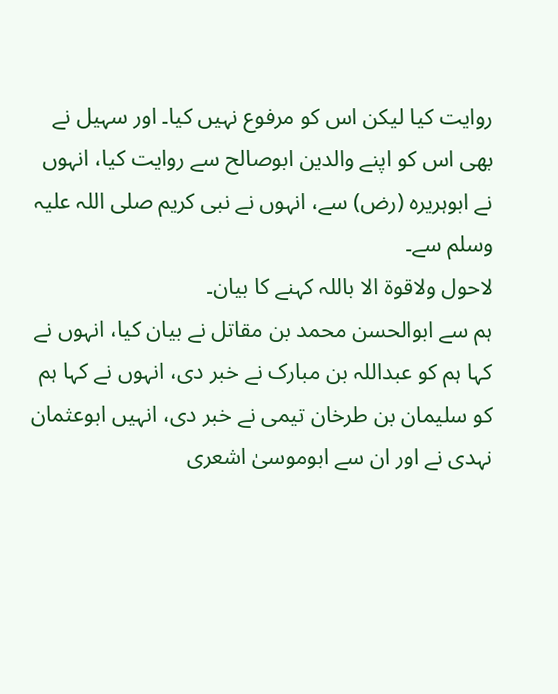روایت کیا لیکن اس کو مرفوع نہیں کیا۔ اور سہیل نے بھی اس کو اپنے والدین ابوصالح سے روایت کیا، انہوں نے ابوہریرہ (رض) سے، انہوں نے نبی کریم صلی اللہ علیہ وسلم سے۔
لاحول ولاقوۃ الا باللہ کہنے کا بیان۔
ہم سے ابوالحسن محمد بن مقاتل نے بیان کیا، انہوں نے کہا ہم کو عبداللہ بن مبارک نے خبر دی، انہوں نے کہا ہم کو سلیمان بن طرخان تیمی نے خبر دی، انہیں ابوعثمان نہدی نے اور ان سے ابوموسیٰ اشعری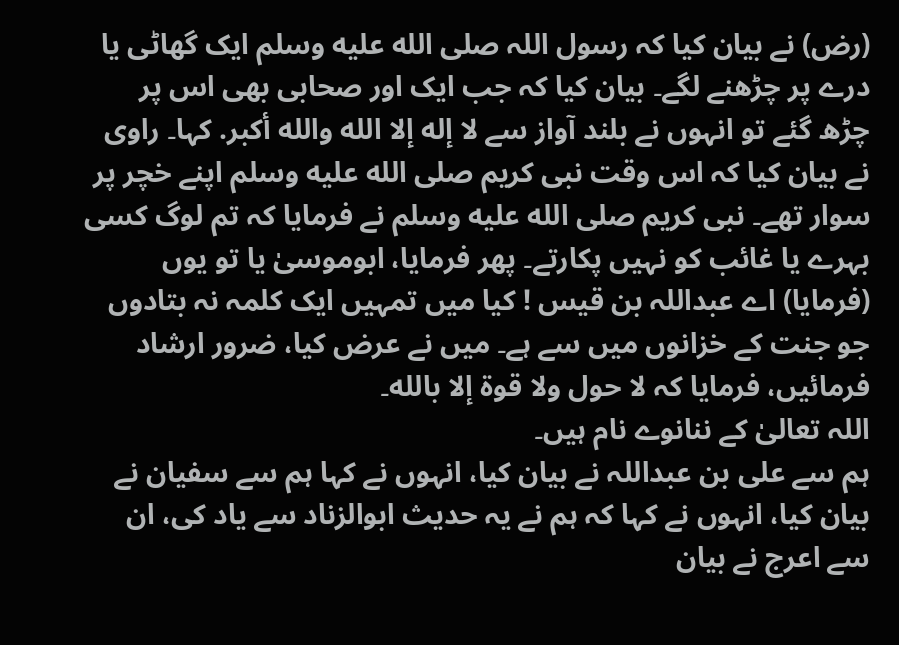(رض) نے بیان کیا کہ رسول اللہ صلى الله عليه وسلم ایک گھاٹی یا درے پر چڑھنے لگے۔ بیان کیا کہ جب ایک اور صحابی بھی اس پر چڑھ گئے تو انہوں نے بلند آواز سے لا إله إلا الله والله أكبر. کہا۔ راوی نے بیان کیا کہ اس وقت نبی کریم صلى الله عليه وسلم اپنے خچر پر سوار تھے۔ نبی کریم صلى الله عليه وسلم نے فرمایا کہ تم لوگ کسی بہرے یا غائب کو نہیں پکارتے۔ پھر فرمایا، ابوموسیٰ یا تو یوں (فرمایا) اے عبداللہ بن قیس ! کیا میں تمہیں ایک کلمہ نہ بتادوں جو جنت کے خزانوں میں سے ہے۔ میں نے عرض کیا، ضرور ارشاد فرمائیں، فرمایا کہ لا حول ولا قوة إلا بالله۔
اللہ تعالیٰ کے ننانوے نام ہیں۔
ہم سے علی بن عبداللہ نے بیان کیا، انہوں نے کہا ہم سے سفیان نے بیان کیا، انہوں نے کہا کہ ہم نے یہ حدیث ابوالزناد سے یاد کی، ان سے اعرج نے بیان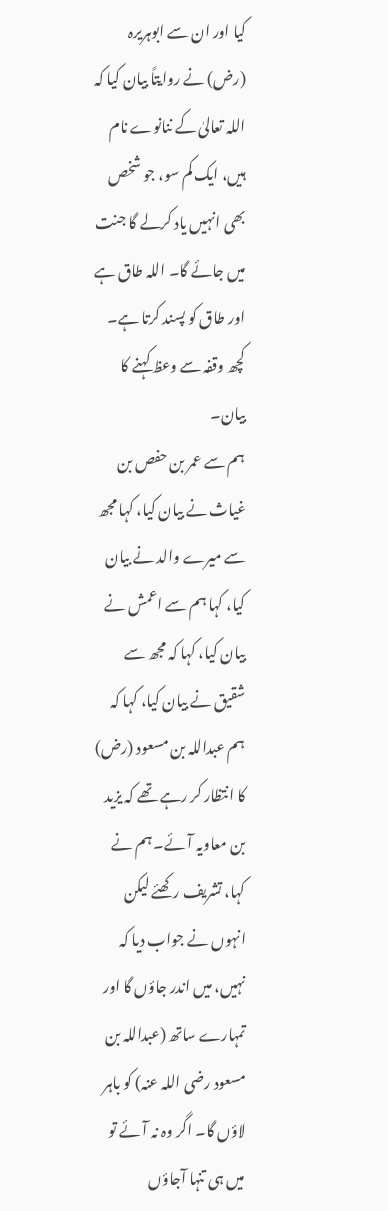کیا اور ان سے ابوہریرہ (رض) نے روایتاً بیان کیا کہ اللہ تعالیٰ کے ننانوے نام ہیں، ایک کم سو، جو شخص بھی انہیں یاد کرلے گا جنت میں جائے گا۔ اللہ طاق ہے اور طاق کو پسند کرتا ہے۔
کچھ وقفہ سے وعظ کہنے کا بیان۔
ہم سے عمر بن حفص بن غیاث نے بیان کیا، کہا مجھ سے میرے والد نے بیان کیا، کہا ہم سے اعمش نے بیان کیا، کہا کہ مجھ سے شقیق نے بیان کیا، کہا کہ ہم عبداللہ بن مسعود (رض) کا انتظار کر رہے تھے کہ یزید بن معاویہ آئے۔ ہم نے کہا، تشریف رکھئے لیکن انہوں نے جواب دیا کہ نہیں، میں اندر جاؤں گا اور تمہارے ساتھ (عبداللہ بن مسعود رضی اللہ عنہ) کو باہر لاؤں گا۔ اگر وہ نہ آئے تو میں ہی تنہا آجاؤں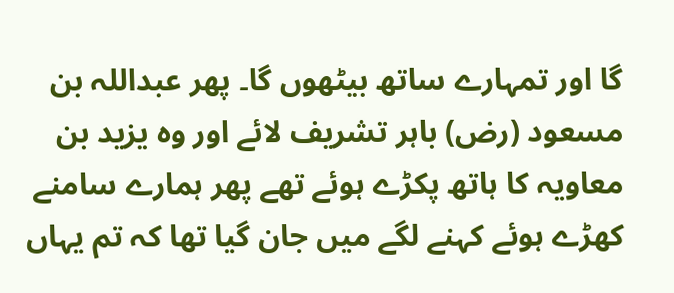گا اور تمہارے ساتھ بیٹھوں گا۔ پھر عبداللہ بن مسعود (رض) باہر تشریف لائے اور وہ یزید بن معاویہ کا ہاتھ پکڑے ہوئے تھے پھر ہمارے سامنے کھڑے ہوئے کہنے لگے میں جان گیا تھا کہ تم یہاں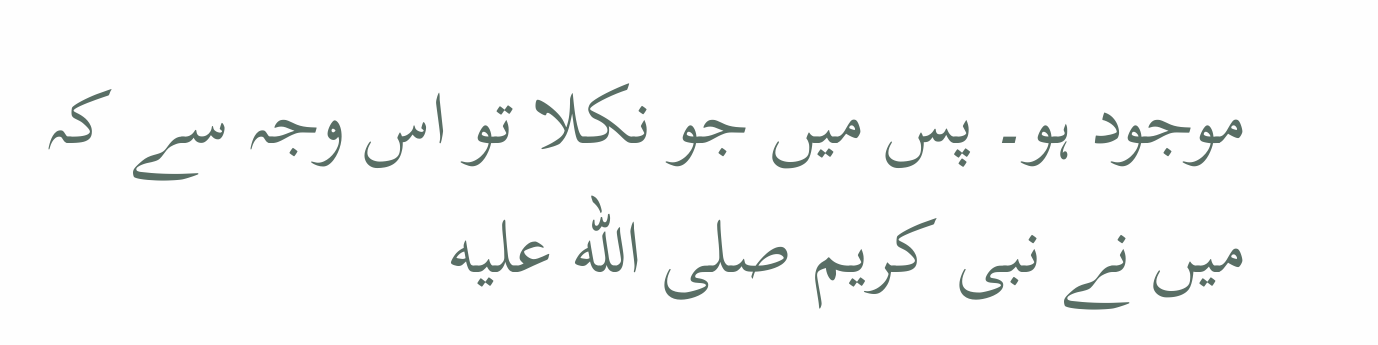موجود ہو۔ پس میں جو نکلا تو اس وجہ سے کہ میں نے نبی کریم صلى الله عليه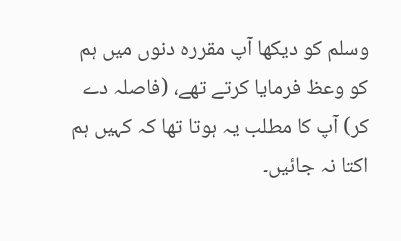وسلم کو دیکھا آپ مقررہ دنوں میں ہم کو وعظ فرمایا کرتے تھے، (فاصلہ دے کر) آپ کا مطلب یہ ہوتا تھا کہ کہیں ہم اکتا نہ جائیں۔